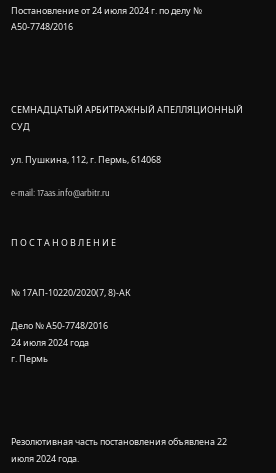Постановление от 24 июля 2024 г. по делу № А50-7748/2016




СЕМНАДЦАТЫЙ АРБИТРАЖНЫЙ АПЕЛЛЯЦИОННЫЙ СУД

ул. Пушкина, 112, г. Пермь, 614068

e-mail: 17aas.info@arbitr.ru


П О С Т А Н О В Л Е Н И Е


№ 17АП-10220/2020(7, 8)-АК

Дело № А50-7748/2016
24 июля 2024 года
г. Пермь




Резолютивная часть постановления объявлена 22 июля 2024 года.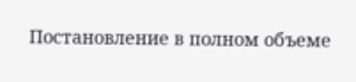Постановление в полном объеме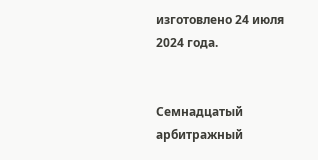изготовлено 24 июля 2024 года.


Семнадцатый арбитражный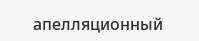апелляционный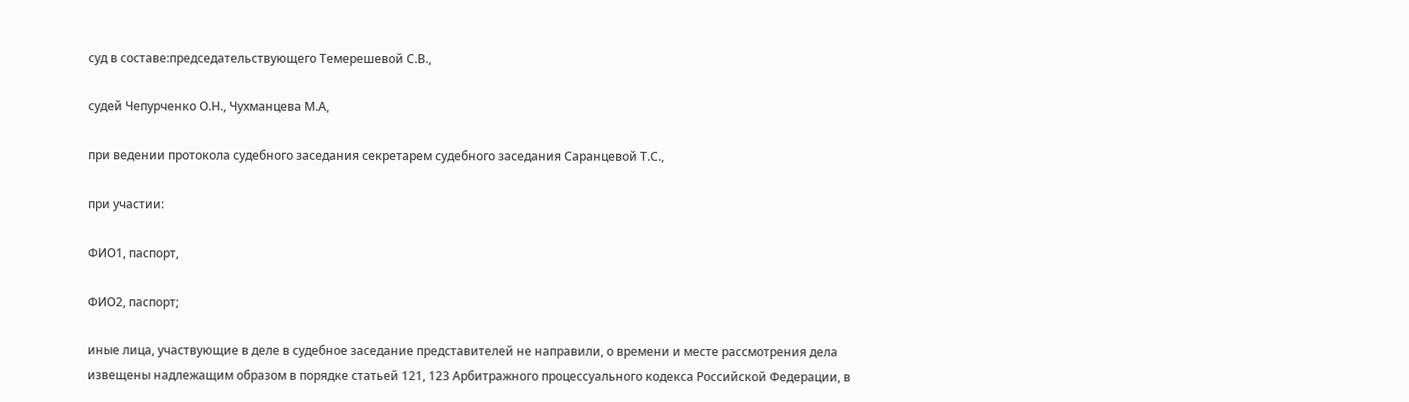суд в составе:председательствующего Темерешевой С.В.,

судей Чепурченко О.Н., Чухманцева М.А,

при ведении протокола судебного заседания секретарем судебного заседания Саранцевой Т.С.,

при участии:

ФИО1, паспорт,

ФИО2, паспорт;

иные лица, участвующие в деле в судебное заседание представителей не направили, о времени и месте рассмотрения дела извещены надлежащим образом в порядке статьей 121, 123 Арбитражного процессуального кодекса Российской Федерации, в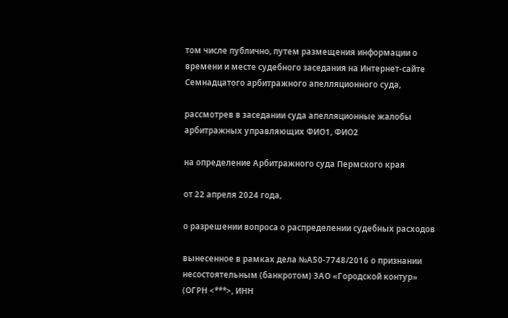том числе публично, путем размещения информации о времени и месте судебного заседания на Интернет-сайте Семнадцатого арбитражного апелляционного суда,

рассмотрев в заседании суда апелляционные жалобы арбитражных управляющих ФИО1, ФИО2

на определение Арбитражного суда Пермского края

от 22 апреля 2024 года,

о разрешении вопроса о распределении судебных расходов

вынесенное в рамках дела №А50-7748/2016 о признании несостоятельным (банкротом) ЗАО «Городской контур» (ОГРН <***>, ИНН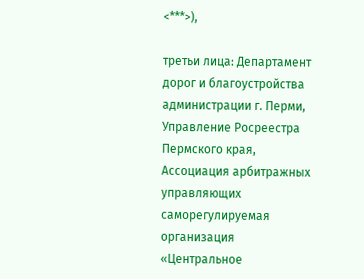<***>),

третьи лица: Департамент дорог и благоустройства администрации г. Перми, Управление Росреестра Пермского края, Ассоциация арбитражных управляющих саморегулируемая организация «Центральное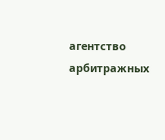агентство арбитражных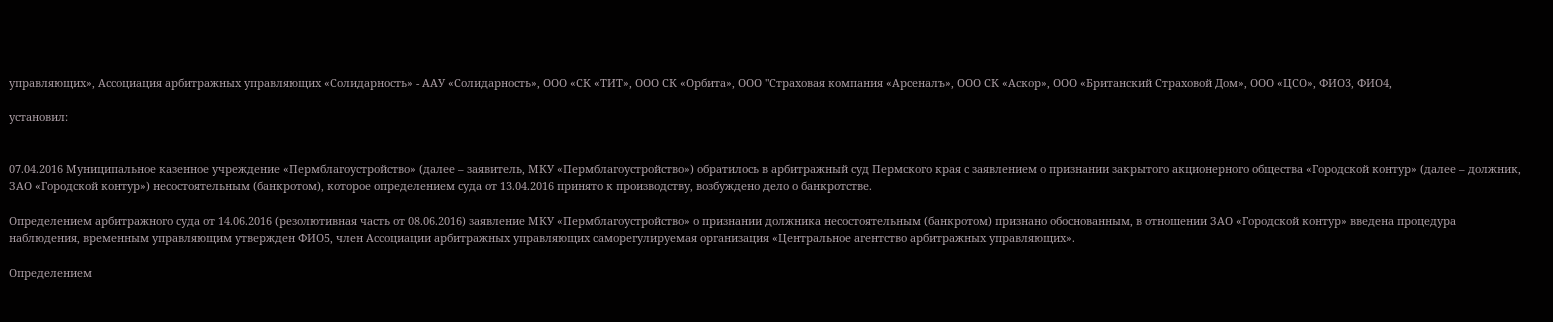управляющих», Ассоциация арбитражных управляющих «Солидарность» - ААУ «Солидарность», ООО «СК «ТИТ», ООО СК «Орбита», ООО "Страховая компания «Арсеналъ», ООО СК «Аскор», ООО «Британский Страховой Дом», ООО «ЦСО», ФИО3, ФИО4,

установил:


07.04.2016 Муниципальное казенное учреждение «Пермблагоустройство» (далее – заявитель, МКУ «Пермблагоустройство») обратилось в арбитражный суд Пермского края с заявлением о признании закрытого акционерного общества «Городской контур» (далее – должник, ЗАО «Городской контур») несостоятельным (банкротом), которое определением суда от 13.04.2016 принято к производству, возбуждено дело о банкротстве.

Определением арбитражного суда от 14.06.2016 (резолютивная часть от 08.06.2016) заявление МКУ «Пермблагоустройство» о признании должника несостоятельным (банкротом) признано обоснованным, в отношении ЗАО «Городской контур» введена процедура наблюдения, временным управляющим утвержден ФИО5, член Ассоциации арбитражных управляющих саморегулируемая организация «Центральное агентство арбитражных управляющих».

Определением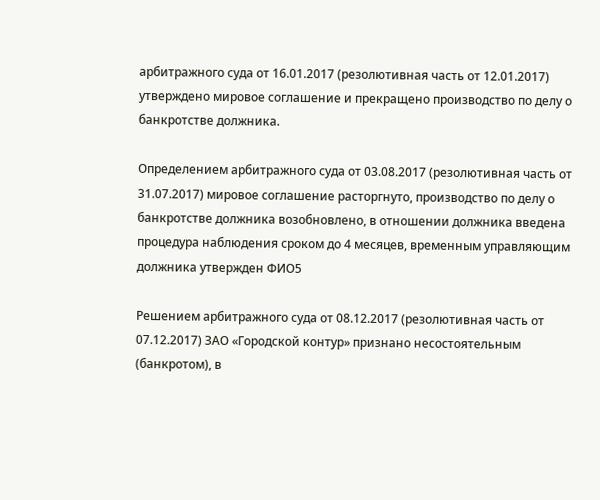арбитражного суда от 16.01.2017 (резолютивная часть от 12.01.2017) утверждено мировое соглашение и прекращено производство по делу о банкротстве должника.

Определением арбитражного суда от 03.08.2017 (резолютивная часть от 31.07.2017) мировое соглашение расторгнуто, производство по делу о банкротстве должника возобновлено, в отношении должника введена процедура наблюдения сроком до 4 месяцев, временным управляющим должника утвержден ФИО5

Решением арбитражного суда от 08.12.2017 (резолютивная часть от 07.12.2017) ЗАО «Городской контур» признано несостоятельным (банкротом), в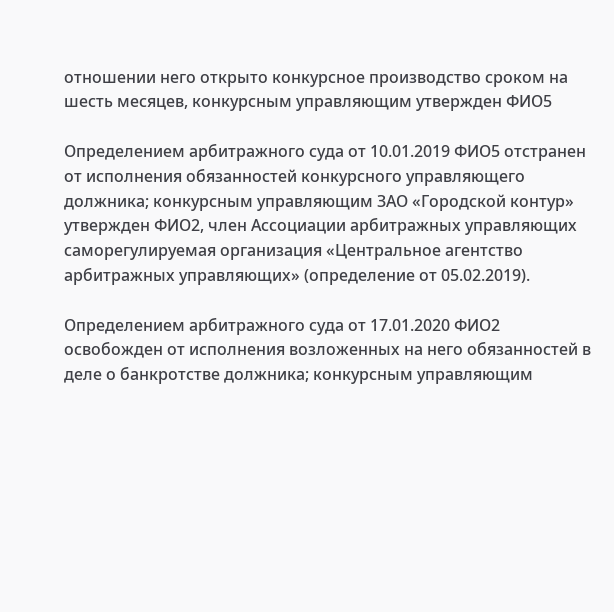отношении него открыто конкурсное производство сроком на шесть месяцев, конкурсным управляющим утвержден ФИО5

Определением арбитражного суда от 10.01.2019 ФИО5 отстранен от исполнения обязанностей конкурсного управляющего должника; конкурсным управляющим ЗАО «Городской контур» утвержден ФИО2, член Ассоциации арбитражных управляющих саморегулируемая организация «Центральное агентство арбитражных управляющих» (определение от 05.02.2019).

Определением арбитражного суда от 17.01.2020 ФИО2 освобожден от исполнения возложенных на него обязанностей в деле о банкротстве должника; конкурсным управляющим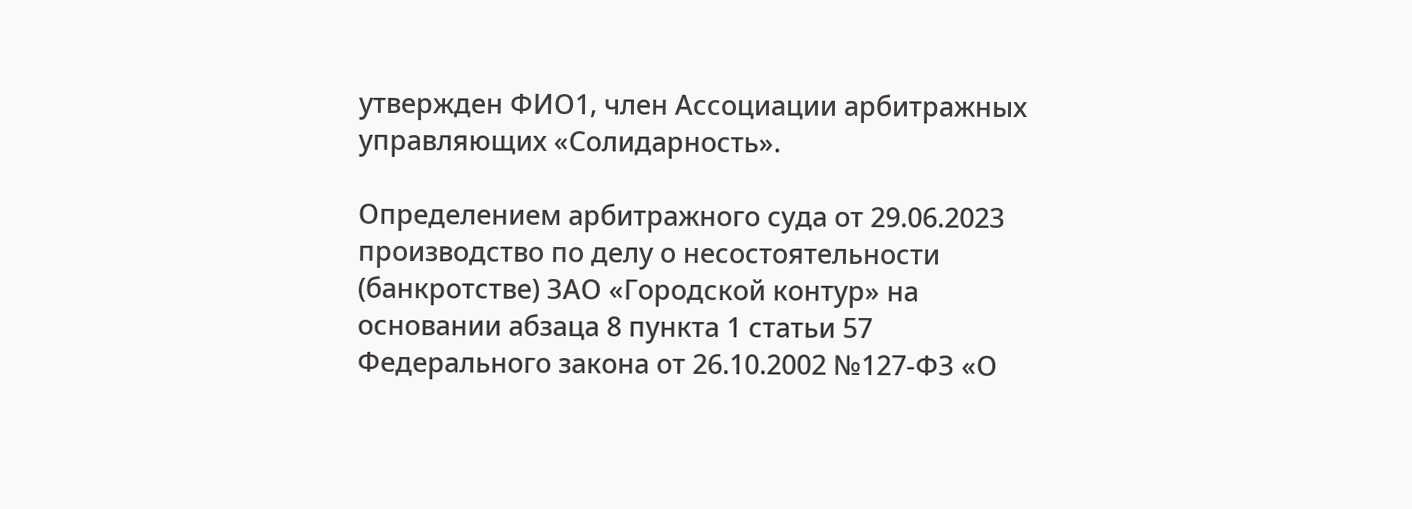утвержден ФИО1, член Ассоциации арбитражных управляющих «Солидарность».

Определением арбитражного суда от 29.06.2023 производство по делу о несостоятельности (банкротстве) ЗАО «Городской контур» на основании абзаца 8 пункта 1 статьи 57 Федерального закона от 26.10.2002 №127-ФЗ «О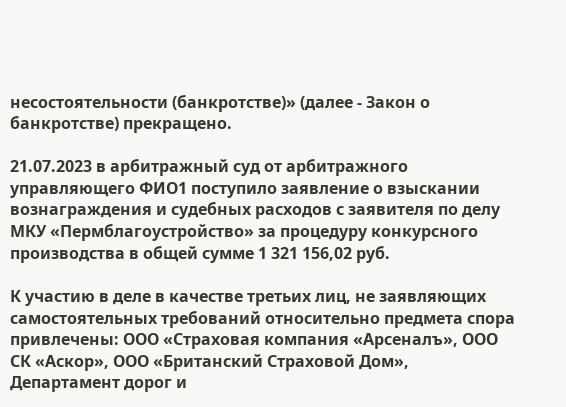несостоятельности (банкротстве)» (далее - Закон о банкротстве) прекращено.

21.07.2023 в арбитражный суд от арбитражного управляющего ФИО1 поступило заявление о взыскании вознаграждения и судебных расходов с заявителя по делу МКУ «Пермблагоустройство» за процедуру конкурсного производства в общей сумме 1 321 156,02 руб.

К участию в деле в качестве третьих лиц, не заявляющих самостоятельных требований относительно предмета спора привлечены: ООО «Страховая компания «Арсеналъ», ООО СК «Аскор», ООО «Британский Страховой Дом», Департамент дорог и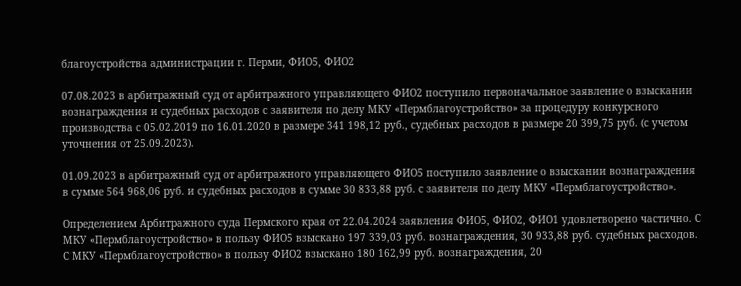благоустройства администрации г. Перми, ФИО5, ФИО2

07.08.2023 в арбитражный суд от арбитражного управляющего ФИО2 поступило первоначальное заявление о взыскании вознаграждения и судебных расходов с заявителя по делу МКУ «Пермблагоустройство» за процедуру конкурсного производства с 05.02.2019 по 16.01.2020 в размере 341 198,12 руб., судебных расходов в размере 20 399,75 руб. (с учетом уточнения от 25.09.2023).

01.09.2023 в арбитражный суд от арбитражного управляющего ФИО5 поступило заявление о взыскании вознаграждения в сумме 564 968,06 руб. и судебных расходов в сумме 30 833,88 руб. с заявителя по делу МКУ «Пермблагоустройство».

Определением Арбитражного суда Пермского края от 22.04.2024 заявления ФИО5, ФИО2, ФИО1 удовлетворено частично. С МКУ «Пермблагоустройство» в пользу ФИО5 взыскано 197 339,03 руб. вознаграждения, 30 933,88 руб. судебных расходов. С МКУ «Пермблагоустройство» в пользу ФИО2 взыскано 180 162,99 руб. вознаграждения, 20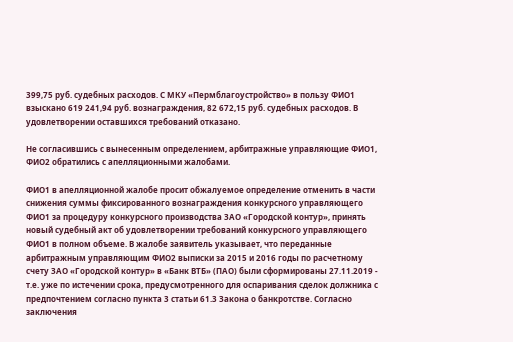399,75 руб. судебных расходов. С МКУ «Пермблагоустройство» в пользу ФИО1 взыскано 619 241,94 руб. вознаграждения, 82 672,15 руб. судебных расходов. В удовлетворении оставшихся требований отказано.

Не согласившись с вынесенным определением, арбитражные управляющие ФИО1, ФИО2 обратились с апелляционными жалобами.

ФИО1 в апелляционной жалобе просит обжалуемое определение отменить в части снижения суммы фиксированного вознаграждения конкурсного управляющего ФИО1 за процедуру конкурсного производства ЗАО «Городской контур», принять новый судебный акт об удовлетворении требований конкурсного управляющего ФИО1 в полном объеме. В жалобе заявитель указывает, что переданные арбитражным управляющим ФИО2 выписки за 2015 и 2016 годы по расчетному счету ЗАО «Городской контур» в «Банк ВТБ» (ПАО) были сформированы 27.11.2019 - т.е. уже по истечении срока, предусмотренного для оспаривания сделок должника с предпочтением согласно пункта 3 статьи 61.3 Закона о банкротстве. Согласно заключения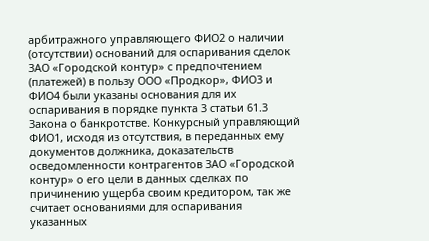арбитражного управляющего ФИО2 о наличии (отсутствии) оснований для оспаривания сделок ЗАО «Городской контур» с предпочтением (платежей) в пользу ООО «Продкор», ФИО3 и ФИО4 были указаны основания для их оспаривания в порядке пункта 3 статьи 61.3 Закона о банкротстве. Конкурсный управляющий ФИО1, исходя из отсутствия, в переданных ему документов должника, доказательств осведомленности контрагентов ЗАО «Городской контур» о его цели в данных сделках по причинению ущерба своим кредитором, так же считает основаниями для оспаривания указанных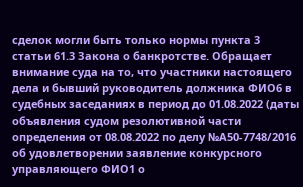сделок могли быть только нормы пункта 3 статьи 61.3 Закона о банкротстве. Обращает внимание суда на то, что участники настоящего дела и бывший руководитель должника ФИО6 в судебных заседаниях в период до 01.08.2022 (даты объявления судом резолютивной части определения от 08.08.2022 по делу №А50-7748/2016 об удовлетворении заявление конкурсного управляющего ФИО1 о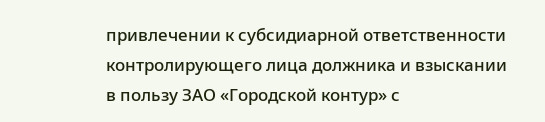привлечении к субсидиарной ответственности контролирующего лица должника и взыскании в пользу ЗАО «Городской контур» с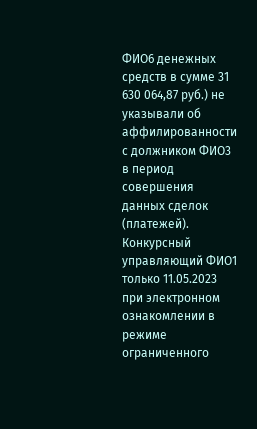ФИО6 денежных средств в сумме 31 630 064,87 руб.) не указывали об аффилированности с должником ФИО3 в период совершения данных сделок (платежей). Конкурсный управляющий ФИО1 только 11.05.2023 при электронном ознакомлении в режиме ограниченного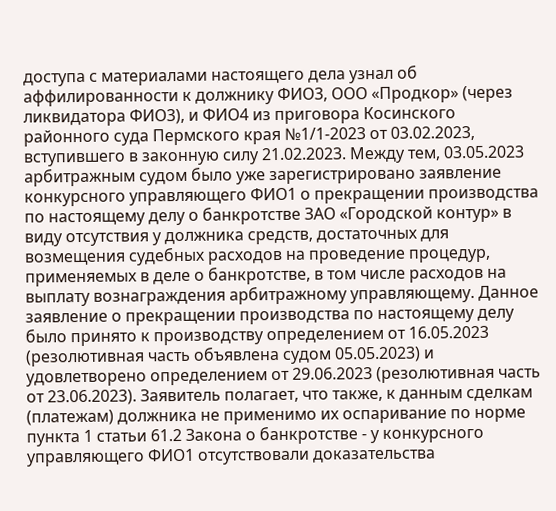доступа с материалами настоящего дела узнал об аффилированности к должнику ФИО3, ООО «Продкор» (через ликвидатора ФИО3), и ФИО4 из приговора Косинского районного суда Пермского края №1/1-2023 от 03.02.2023, вступившего в законную силу 21.02.2023. Между тем, 03.05.2023 арбитражным судом было уже зарегистрировано заявление конкурсного управляющего ФИО1 о прекращении производства по настоящему делу о банкротстве ЗАО «Городской контур» в виду отсутствия у должника средств, достаточных для возмещения судебных расходов на проведение процедур, применяемых в деле о банкротстве, в том числе расходов на выплату вознаграждения арбитражному управляющему. Данное заявление о прекращении производства по настоящему делу было принято к производству определением от 16.05.2023 (резолютивная часть объявлена судом 05.05.2023) и удовлетворено определением от 29.06.2023 (резолютивная часть от 23.06.2023). Заявитель полагает, что также, к данным сделкам (платежам) должника не применимо их оспаривание по норме пункта 1 статьи 61.2 Закона о банкротстве - у конкурсного управляющего ФИО1 отсутствовали доказательства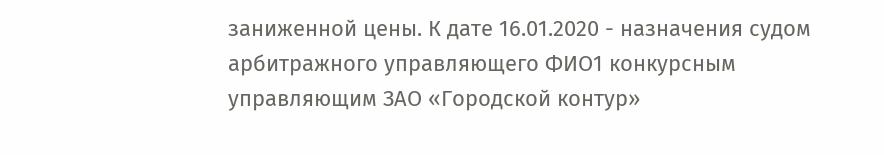заниженной цены. К дате 16.01.2020 - назначения судом арбитражного управляющего ФИО1 конкурсным управляющим ЗАО «Городской контур»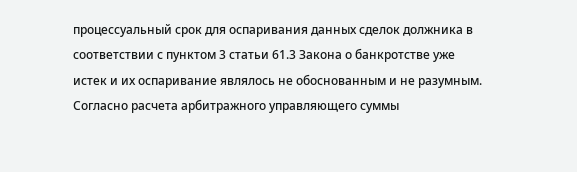процессуальный срок для оспаривания данных сделок должника в соответствии с пунктом 3 статьи 61.3 Закона о банкротстве уже истек и их оспаривание являлось не обоснованным и не разумным. Согласно расчета арбитражного управляющего суммы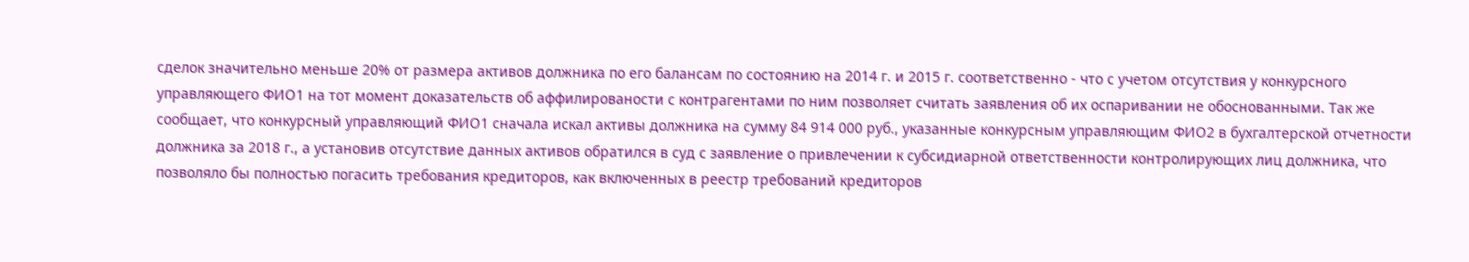сделок значительно меньше 20% от размера активов должника по его балансам по состоянию на 2014 г. и 2015 г. соответственно - что с учетом отсутствия у конкурсного управляющего ФИО1 на тот момент доказательств об аффилированости с контрагентами по ним позволяет считать заявления об их оспаривании не обоснованными. Так же сообщает, что конкурсный управляющий ФИО1 сначала искал активы должника на сумму 84 914 000 руб., указанные конкурсным управляющим ФИО2 в бухгалтерской отчетности должника за 2018 г., а установив отсутствие данных активов обратился в суд с заявление о привлечении к субсидиарной ответственности контролирующих лиц должника, что позволяло бы полностью погасить требования кредиторов, как включенных в реестр требований кредиторов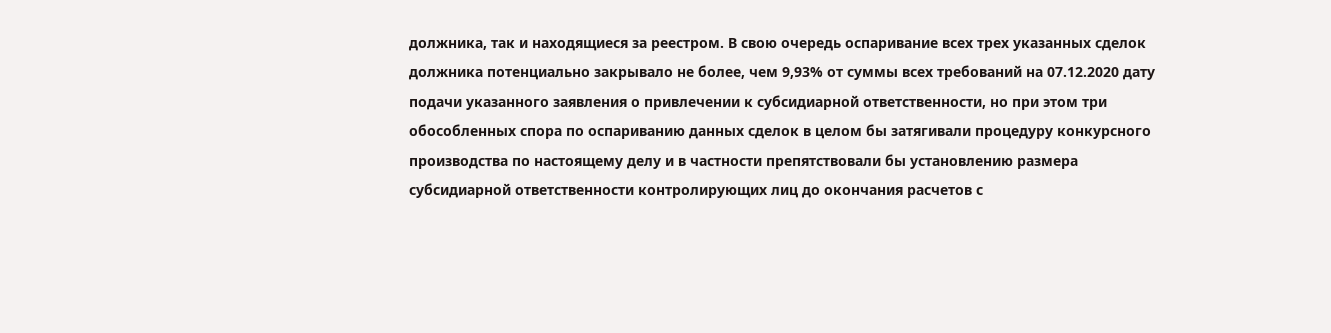должника, так и находящиеся за реестром. В свою очередь оспаривание всех трех указанных сделок должника потенциально закрывало не более, чем 9,93% от суммы всех требований на 07.12.2020 дату подачи указанного заявления о привлечении к субсидиарной ответственности, но при этом три обособленных спора по оспариванию данных сделок в целом бы затягивали процедуру конкурсного производства по настоящему делу и в частности препятствовали бы установлению размера субсидиарной ответственности контролирующих лиц до окончания расчетов с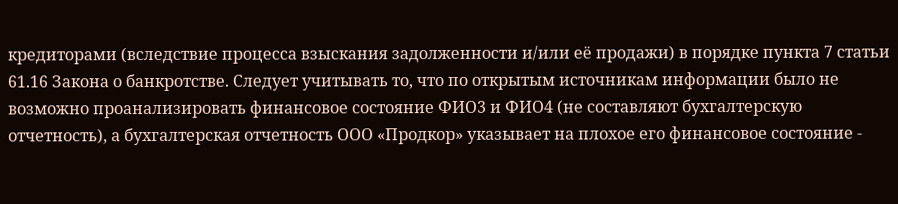кредиторами (вследствие процесса взыскания задолженности и/или её продажи) в порядке пункта 7 статьи 61.16 Закона о банкротстве. Следует учитывать то, что по открытым источникам информации было не возможно проанализировать финансовое состояние ФИО3 и ФИО4 (не составляют бухгалтерскую отчетность), а бухгалтерская отчетность ООО «Продкор» указывает на плохое его финансовое состояние -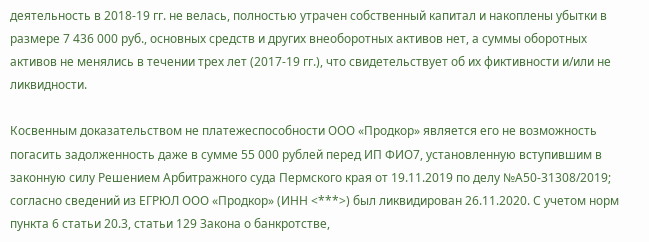деятельность в 2018-19 гг. не велась, полностью утрачен собственный капитал и накоплены убытки в размере 7 436 000 руб., основных средств и других внеоборотных активов нет, а суммы оборотных активов не менялись в течении трех лет (2017-19 гг.), что свидетельствует об их фиктивности и/или не ликвидности.

Косвенным доказательством не платежеспособности ООО «Продкор» является его не возможность погасить задолженность даже в сумме 55 000 рублей перед ИП ФИО7, установленную вступившим в законную силу Решением Арбитражного суда Пермского края от 19.11.2019 по делу №А50-31308/2019; согласно сведений из ЕГРЮЛ ООО «Продкор» (ИНН <***>) был ликвидирован 26.11.2020. С учетом норм пункта 6 статьи 20.3, статьи 129 Закона о банкротстве,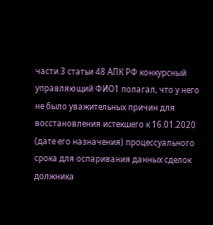части 3 статьи 48 АПК РФ конкурсный управляющий ФИО1 полагал, что у него не было уважительных причин для восстановления истекшего к 16.01.2020 (дате его назначения) процессуального срока для оспаривания данных сделок должника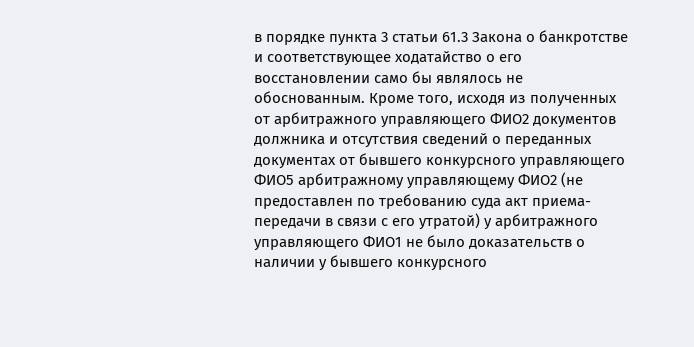в порядке пункта 3 статьи 61.3 Закона о банкротстве и соответствующее ходатайство о его восстановлении само бы являлось не обоснованным. Кроме того, исходя из полученных от арбитражного управляющего ФИО2 документов должника и отсутствия сведений о переданных документах от бывшего конкурсного управляющего ФИО5 арбитражному управляющему ФИО2 (не предоставлен по требованию суда акт приема-передачи в связи с его утратой) у арбитражного управляющего ФИО1 не было доказательств о наличии у бывшего конкурсного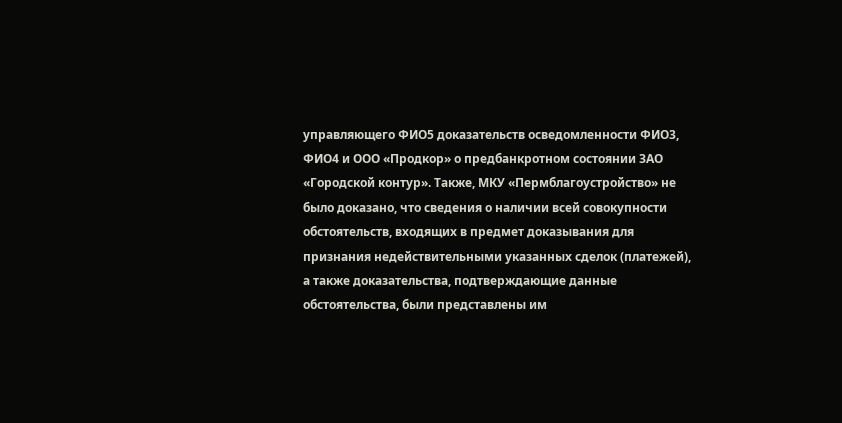управляющего ФИО5 доказательств осведомленности ФИО3, ФИО4 и ООО «Продкор» о предбанкротном состоянии ЗАО «Городской контур». Также, МКУ «Пермблагоустройство» не было доказано, что сведения о наличии всей совокупности обстоятельств, входящих в предмет доказывания для признания недействительными указанных сделок (платежей), а также доказательства, подтверждающие данные обстоятельства, были представлены им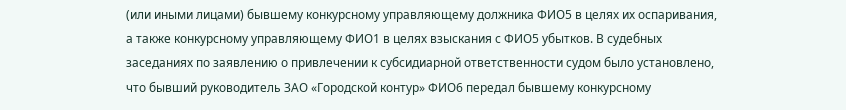(или иными лицами) бывшему конкурсному управляющему должника ФИО5 в целях их оспаривания, а также конкурсному управляющему ФИО1 в целях взыскания с ФИО5 убытков. В судебных заседаниях по заявлению о привлечении к субсидиарной ответственности судом было установлено, что бывший руководитель ЗАО «Городской контур» ФИО6 передал бывшему конкурсному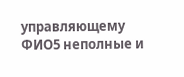управляющему ФИО5 неполные и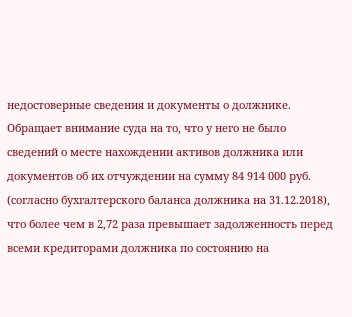недостоверные сведения и документы о должнике. Обращает внимание суда на то, что у него не было сведений о месте нахождении активов должника или документов об их отчуждении на сумму 84 914 000 руб. (согласно бухгалтерского баланса должника на 31.12.2018), что более чем в 2,72 раза превышает задолженность перед всеми кредиторами должника по состоянию на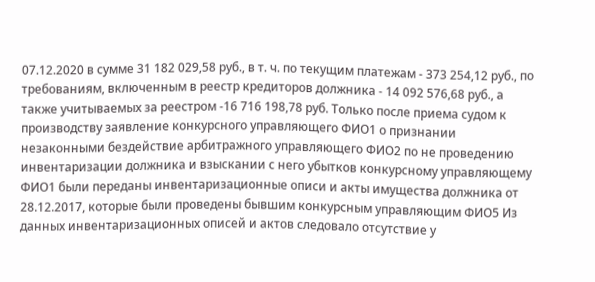07.12.2020 в сумме 31 182 029,58 руб., в т. ч. по текущим платежам - 373 254,12 руб., по требованиям, включенным в реестр кредиторов должника - 14 092 576,68 руб., а также учитываемых за реестром -16 716 198,78 руб. Только после приема судом к производству заявление конкурсного управляющего ФИО1 о признании незаконными бездействие арбитражного управляющего ФИО2 по не проведению инвентаризации должника и взыскании с него убытков конкурсному управляющему ФИО1 были переданы инвентаризационные описи и акты имущества должника от 28.12.2017, которые были проведены бывшим конкурсным управляющим ФИО5 Из данных инвентаризационных описей и актов следовало отсутствие у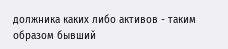должника каких либо активов - таким образом бывший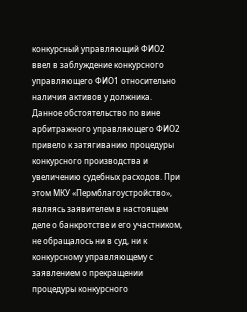конкурсный управляющий ФИО2 ввел в заблуждение конкурсного управляющего ФИО1 относительно наличия активов у должника. Данное обстоятельство по вине арбитражного управляющего ФИО2 привело к затягиванию процедуры конкурсного производства и увеличению судебных расходов. При этом МКУ «Пермблагоустройство», являясь заявителем в настоящем деле о банкротстве и его участником, не обращалось ни в суд, ни к конкурсному управляющему с заявлением о прекращении процедуры конкурсного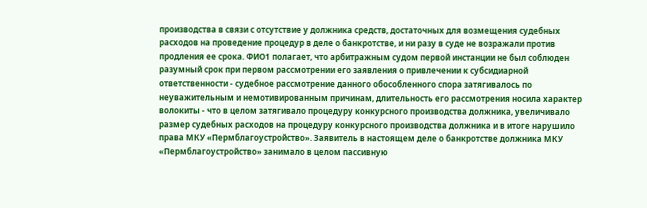производства в связи с отсутствие у должника средств, достаточных для возмещения судебных расходов на проведение процедур в деле о банкротстве, и ни разу в суде не возражали против продления ее срока. ФИО1 полагает, что арбитражным судом первой инстанции не был соблюден разумный срок при первом рассмотрении его заявления о привлечении к субсидиарной ответственности - судебное рассмотрение данного обособленного спора затягивалось по неуважительным и немотивированным причинам, длительность его рассмотрения носила характер волокиты - что в целом затягивало процедуру конкурсного производства должника, увеличивало размер судебных расходов на процедуру конкурсного производства должника и в итоге нарушило права МКУ «Пермблагоустройство». Заявитель в настоящем деле о банкротстве должника МКУ «Пермблагоустройство» занимало в целом пассивную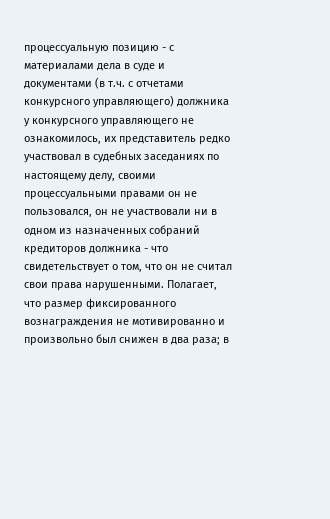процессуальную позицию - с материалами дела в суде и документами (в т.ч. с отчетами конкурсного управляющего) должника у конкурсного управляющего не ознакомилось, их представитель редко участвовал в судебных заседаниях по настоящему делу, своими процессуальными правами он не пользовался, он не участвовали ни в одном из назначенных собраний кредиторов должника - что свидетельствует о том, что он не считал свои права нарушенными. Полагает, что размер фиксированного вознаграждения не мотивированно и произвольно был снижен в два раза; в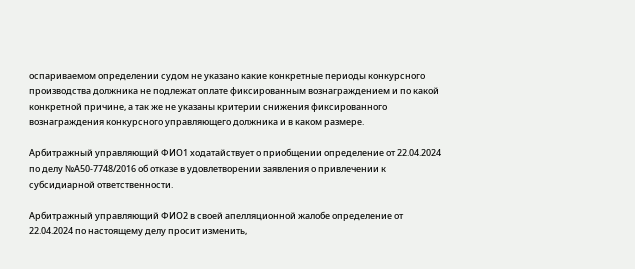оспариваемом определении судом не указано какие конкретные периоды конкурсного производства должника не подлежат оплате фиксированным вознаграждением и по какой конкретной причине, а так же не указаны критерии снижения фиксированного вознаграждения конкурсного управляющего должника и в каком размере.

Арбитражный управляющий ФИО1 ходатайствует о приобщении определение от 22.04.2024 по делу №А50-7748/2016 об отказе в удовлетворении заявления о привлечении к субсидиарной ответственности.

Арбитражный управляющий ФИО2 в своей апелляционной жалобе определение от 22.04.2024 по настоящему делу просит изменить,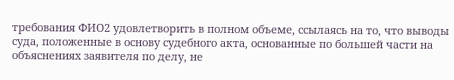требования ФИО2 удовлетворить в полном объеме, ссылаясь на то, что выводы суда, положенные в основу судебного акта, основанные по большей части на объяснениях заявителя по делу, не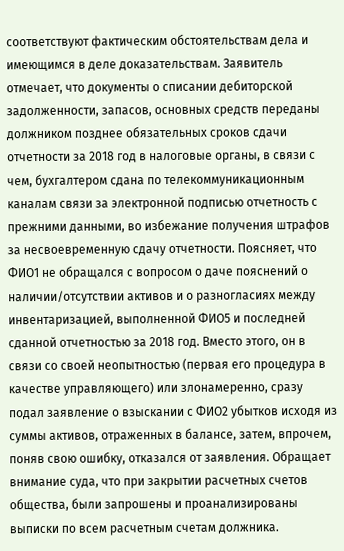соответствуют фактическим обстоятельствам дела и имеющимся в деле доказательствам. Заявитель отмечает, что документы о списании дебиторской задолженности, запасов, основных средств переданы должником позднее обязательных сроков сдачи отчетности за 2018 год в налоговые органы, в связи с чем, бухгалтером сдана по телекоммуникационным каналам связи за электронной подписью отчетность с прежними данными, во избежание получения штрафов за несвоевременную сдачу отчетности. Поясняет, что ФИО1 не обращался с вопросом о даче пояснений о наличии/отсутствии активов и о разногласиях между инвентаризацией, выполненной ФИО5 и последней сданной отчетностью за 2018 год. Вместо этого, он в связи со своей неопытностью (первая его процедура в качестве управляющего) или злонамеренно, сразу подал заявление о взыскании с ФИО2 убытков исходя из суммы активов, отраженных в балансе, затем, впрочем, поняв свою ошибку, отказался от заявления. Обращает внимание суда, что при закрытии расчетных счетов общества, были запрошены и проанализированы выписки по всем расчетным счетам должника.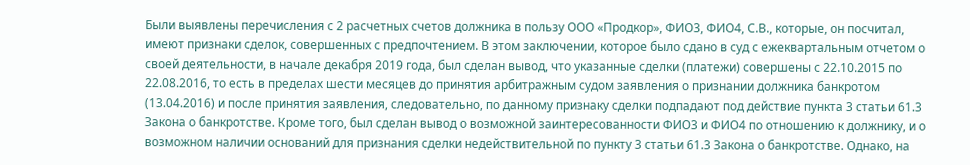Были выявлены перечисления с 2 расчетных счетов должника в пользу ООО «Продкор», ФИО3, ФИО4, С.В., которые, он посчитал, имеют признаки сделок, совершенных с предпочтением. В этом заключении, которое было сдано в суд с ежеквартальным отчетом о своей деятельности, в начале декабря 2019 года, был сделан вывод, что указанные сделки (платежи) совершены с 22.10.2015 по 22.08.2016, то есть в пределах шести месяцев до принятия арбитражным судом заявления о признании должника банкротом (13.04.2016) и после принятия заявления, следовательно, по данному признаку сделки подпадают под действие пункта 3 статьи 61.3 Закона о банкротстве. Кроме того, был сделан вывод о возможной заинтересованности ФИО3 и ФИО4 по отношению к должнику, и о возможном наличии оснований для признания сделки недействительной по пункту 3 статьи 61.3 Закона о банкротстве. Однако, на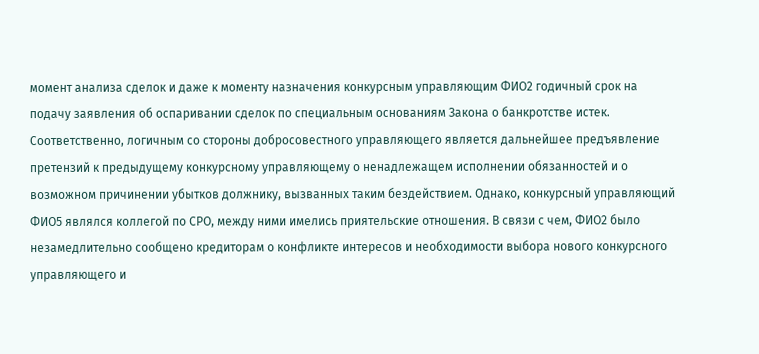момент анализа сделок и даже к моменту назначения конкурсным управляющим ФИО2 годичный срок на подачу заявления об оспаривании сделок по специальным основаниям Закона о банкротстве истек. Соответственно, логичным со стороны добросовестного управляющего является дальнейшее предъявление претензий к предыдущему конкурсному управляющему о ненадлежащем исполнении обязанностей и о возможном причинении убытков должнику, вызванных таким бездействием. Однако, конкурсный управляющий ФИО5 являлся коллегой по СРО, между ними имелись приятельские отношения. В связи с чем, ФИО2 было незамедлительно сообщено кредиторам о конфликте интересов и необходимости выбора нового конкурсного управляющего и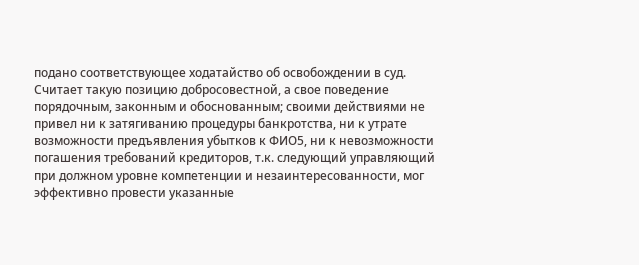подано соответствующее ходатайство об освобождении в суд. Считает такую позицию добросовестной, а свое поведение порядочным, законным и обоснованным; своими действиями не привел ни к затягиванию процедуры банкротства, ни к утрате возможности предъявления убытков к ФИО5, ни к невозможности погашения требований кредиторов, т.к. следующий управляющий при должном уровне компетенции и незаинтересованности, мог эффективно провести указанные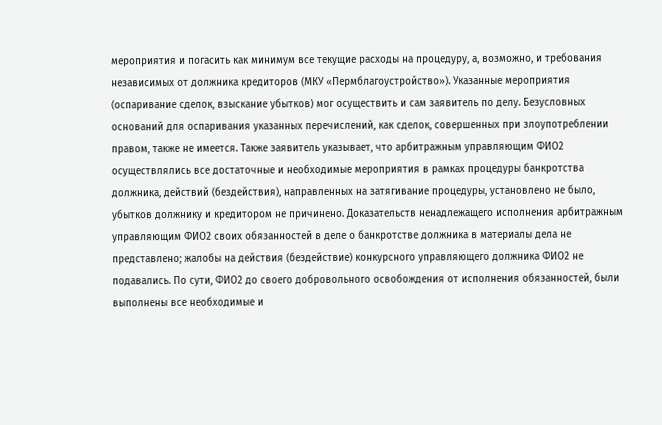мероприятия и погасить как минимум все текущие расходы на процедуру, а, возможно, и требования независимых от должника кредиторов (МКУ «Пермблагоустройство»). Указанные мероприятия (оспаривание сделок, взыскание убытков) мог осуществить и сам заявитель по делу. Безусловных оснований для оспаривания указанных перечислений, как сделок, совершенных при злоупотреблении правом, также не имеется. Также заявитель указывает, что арбитражным управляющим ФИО2 осуществлялись все достаточные и необходимые мероприятия в рамках процедуры банкротства должника, действий (бездействия), направленных на затягивание процедуры, установлено не было, убытков должнику и кредитором не причинено. Доказательств ненадлежащего исполнения арбитражным управляющим ФИО2 своих обязанностей в деле о банкротстве должника в материалы дела не представлено; жалобы на действия (бездействие) конкурсного управляющего должника ФИО2 не подавались. По сути, ФИО2 до своего добровольного освобождения от исполнения обязанностей, были выполнены все необходимые и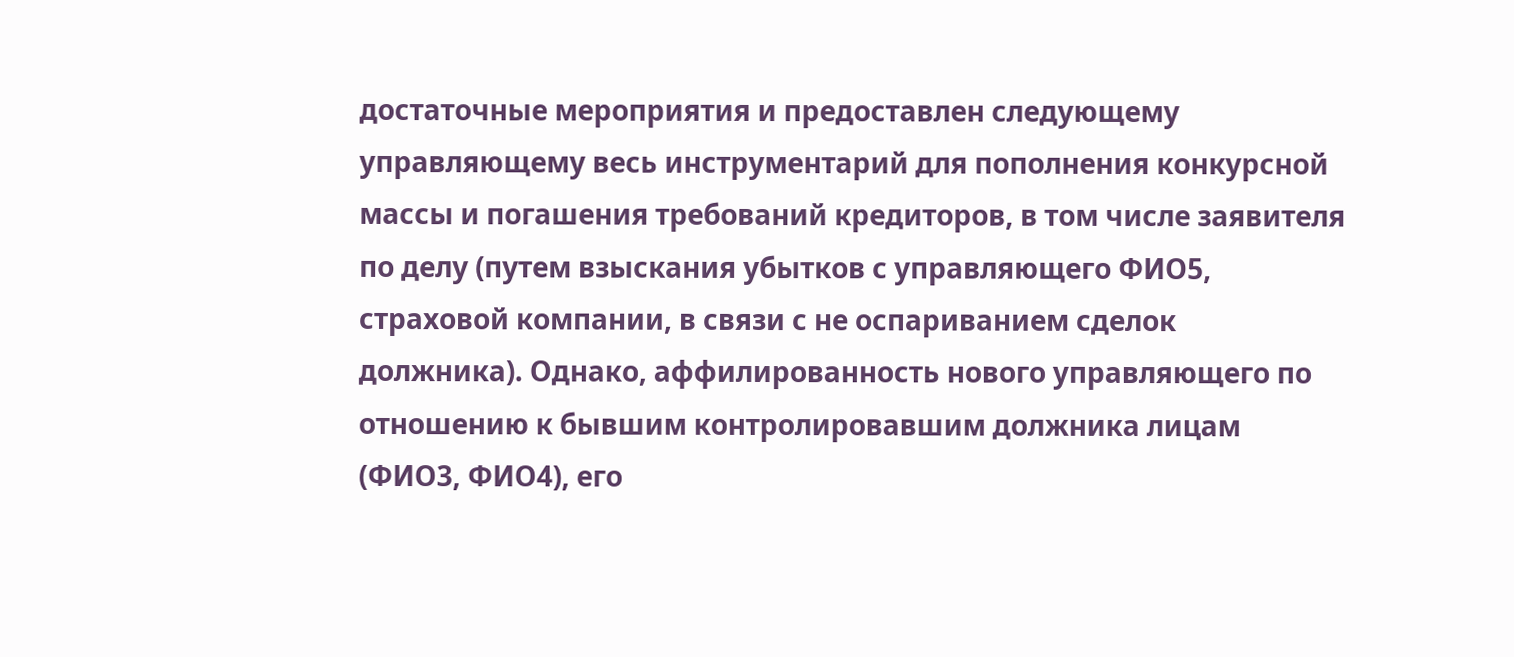достаточные мероприятия и предоставлен следующему управляющему весь инструментарий для пополнения конкурсной массы и погашения требований кредиторов, в том числе заявителя по делу (путем взыскания убытков с управляющего ФИО5, страховой компании, в связи с не оспариванием сделок должника). Однако, аффилированность нового управляющего по отношению к бывшим контролировавшим должника лицам (ФИО3, ФИО4), его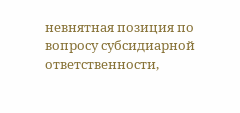невнятная позиция по вопросу субсидиарной ответственности,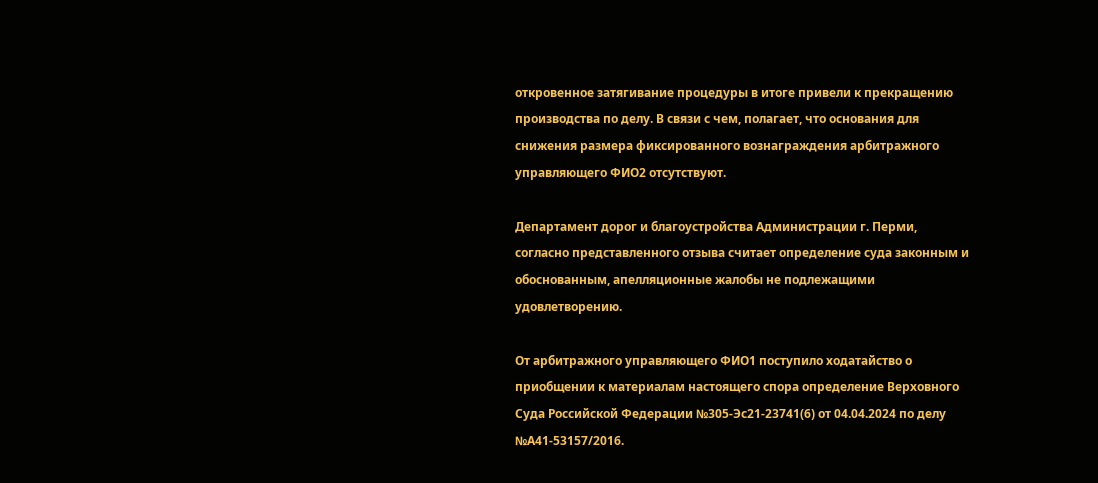откровенное затягивание процедуры в итоге привели к прекращению производства по делу. В связи с чем, полагает, что основания для снижения размера фиксированного вознаграждения арбитражного управляющего ФИО2 отсутствуют.

Департамент дорог и благоустройства Администрации г. Перми, согласно представленного отзыва считает определение суда законным и обоснованным, апелляционные жалобы не подлежащими удовлетворению.

От арбитражного управляющего ФИО1 поступило ходатайство о приобщении к материалам настоящего спора определение Верховного Суда Российской Федерации №305-Эс21-23741(6) от 04.04.2024 по делу №А41-53157/2016.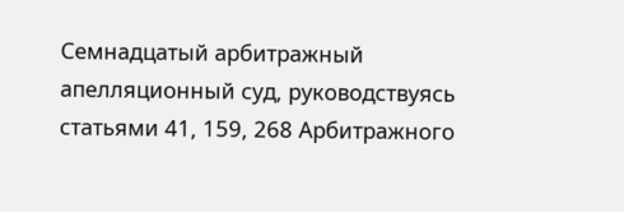Семнадцатый арбитражный апелляционный суд, руководствуясь статьями 41, 159, 268 Арбитражного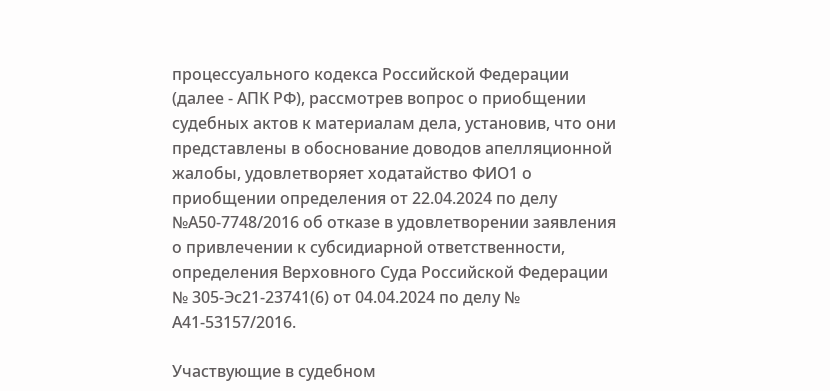процессуального кодекса Российской Федерации (далее - АПК РФ), рассмотрев вопрос о приобщении судебных актов к материалам дела, установив, что они представлены в обоснование доводов апелляционной жалобы, удовлетворяет ходатайство ФИО1 о приобщении определения от 22.04.2024 по делу №А50-7748/2016 об отказе в удовлетворении заявления о привлечении к субсидиарной ответственности, определения Верховного Суда Российской Федерации № 305-Эс21-23741(6) от 04.04.2024 по делу № А41-53157/2016.

Участвующие в судебном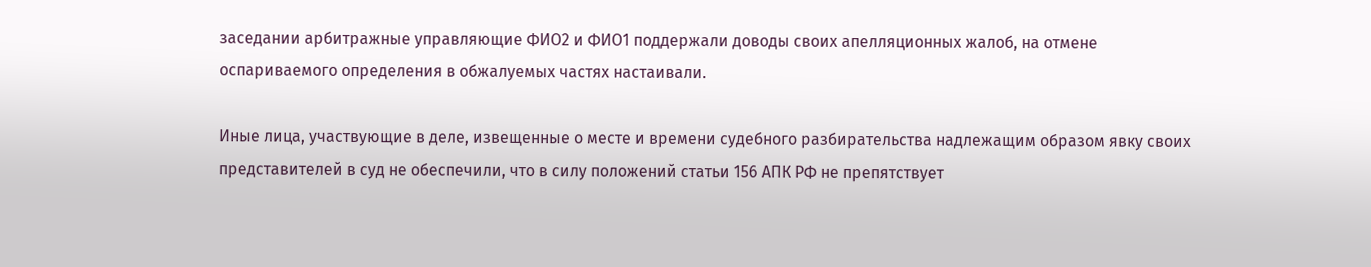заседании арбитражные управляющие ФИО2 и ФИО1 поддержали доводы своих апелляционных жалоб, на отмене оспариваемого определения в обжалуемых частях настаивали.

Иные лица, участвующие в деле, извещенные о месте и времени судебного разбирательства надлежащим образом явку своих представителей в суд не обеспечили, что в силу положений статьи 156 АПК РФ не препятствует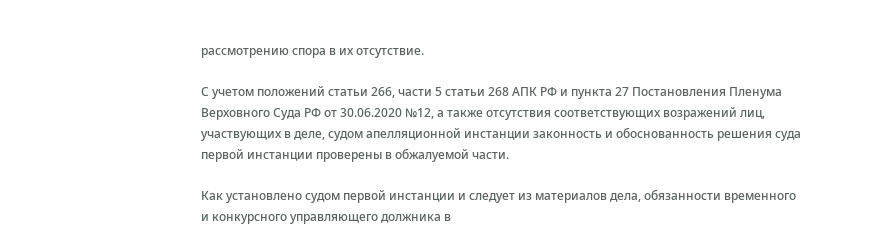рассмотрению спора в их отсутствие.

С учетом положений статьи 266, части 5 статьи 268 АПК РФ и пункта 27 Постановления Пленума Верховного Суда РФ от 30.06.2020 №12, а также отсутствия соответствующих возражений лиц, участвующих в деле, судом апелляционной инстанции законность и обоснованность решения суда первой инстанции проверены в обжалуемой части.

Как установлено судом первой инстанции и следует из материалов дела, обязанности временного и конкурсного управляющего должника в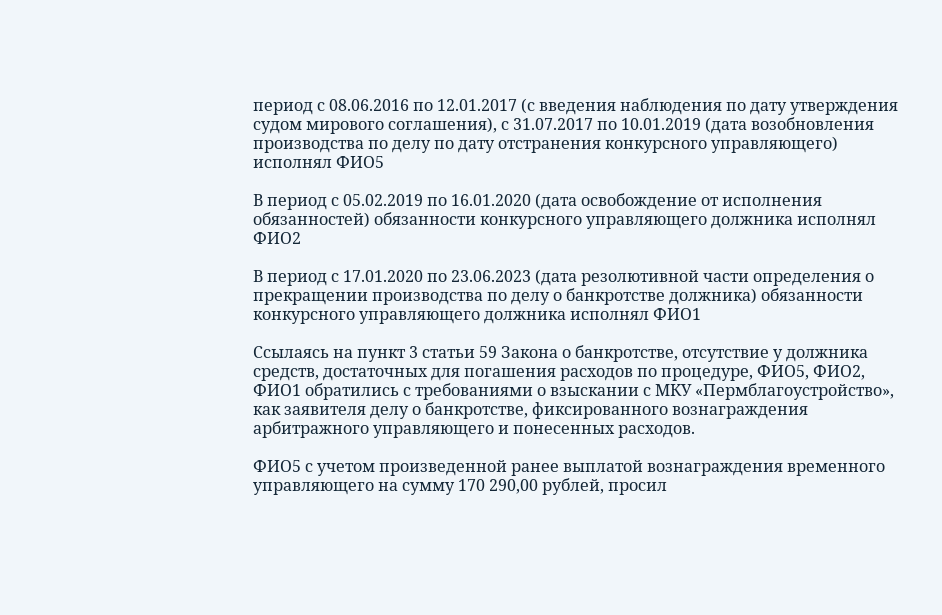период с 08.06.2016 по 12.01.2017 (с введения наблюдения по дату утверждения судом мирового соглашения), с 31.07.2017 по 10.01.2019 (дата возобновления производства по делу по дату отстранения конкурсного управляющего) исполнял ФИО5

В период с 05.02.2019 по 16.01.2020 (дата освобождение от исполнения обязанностей) обязанности конкурсного управляющего должника исполнял ФИО2

В период с 17.01.2020 по 23.06.2023 (дата резолютивной части определения о прекращении производства по делу о банкротстве должника) обязанности конкурсного управляющего должника исполнял ФИО1

Ссылаясь на пункт 3 статьи 59 Закона о банкротстве, отсутствие у должника средств, достаточных для погашения расходов по процедуре, ФИО5, ФИО2, ФИО1 обратились с требованиями о взыскании с МКУ «Пермблагоустройство», как заявителя делу о банкротстве, фиксированного вознаграждения арбитражного управляющего и понесенных расходов.

ФИО5 с учетом произведенной ранее выплатой вознаграждения временного управляющего на сумму 170 290,00 рублей, просил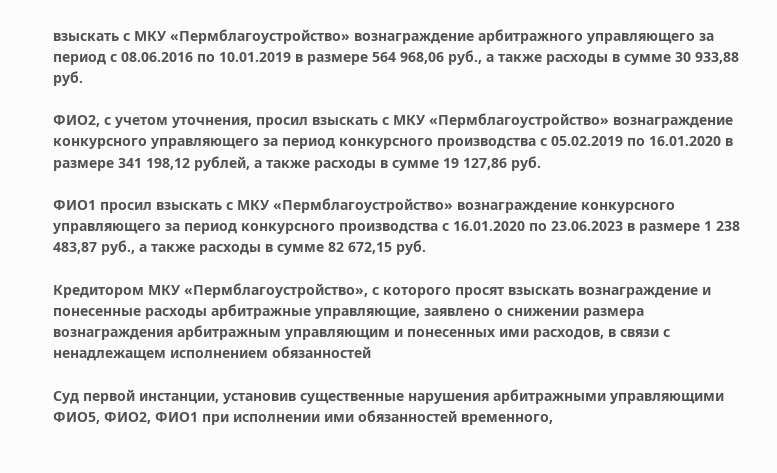взыскать с МКУ «Пермблагоустройство» вознаграждение арбитражного управляющего за период с 08.06.2016 по 10.01.2019 в размере 564 968,06 руб., а также расходы в сумме 30 933,88 руб.

ФИО2, с учетом уточнения, просил взыскать с МКУ «Пермблагоустройство» вознаграждение конкурсного управляющего за период конкурсного производства с 05.02.2019 по 16.01.2020 в размере 341 198,12 рублей, а также расходы в сумме 19 127,86 руб.

ФИО1 просил взыскать с МКУ «Пермблагоустройство» вознаграждение конкурсного управляющего за период конкурсного производства с 16.01.2020 по 23.06.2023 в размере 1 238 483,87 руб., а также расходы в сумме 82 672,15 руб.

Кредитором МКУ «Пермблагоустройство», с которого просят взыскать вознаграждение и понесенные расходы арбитражные управляющие, заявлено о снижении размера вознаграждения арбитражным управляющим и понесенных ими расходов, в связи с ненадлежащем исполнением обязанностей

Суд первой инстанции, установив существенные нарушения арбитражными управляющими ФИО5, ФИО2, ФИО1 при исполнении ими обязанностей временного,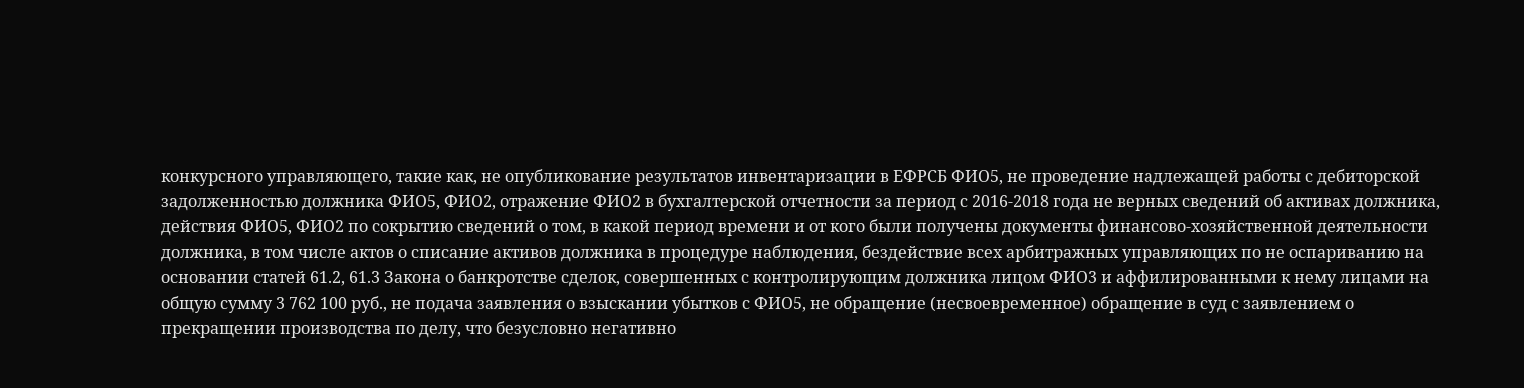конкурсного управляющего, такие как, не опубликование результатов инвентаризации в ЕФРСБ ФИО5, не проведение надлежащей работы с дебиторской задолженностью должника ФИО5, ФИО2, отражение ФИО2 в бухгалтерской отчетности за период с 2016-2018 года не верных сведений об активах должника, действия ФИО5, ФИО2 по сокрытию сведений о том, в какой период времени и от кого были получены документы финансово-хозяйственной деятельности должника, в том числе актов о списание активов должника в процедуре наблюдения, бездействие всех арбитражных управляющих по не оспариванию на основании статей 61.2, 61.3 Закона о банкротстве сделок, совершенных с контролирующим должника лицом ФИО3 и аффилированными к нему лицами на общую сумму 3 762 100 руб., не подача заявления о взыскании убытков с ФИО5, не обращение (несвоевременное) обращение в суд с заявлением о прекращении производства по делу, что безусловно негативно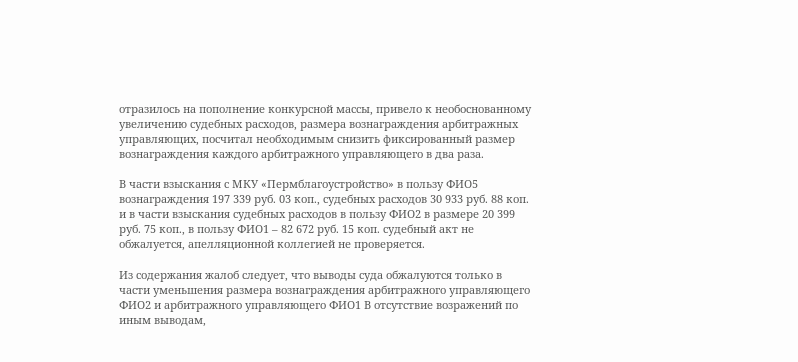отразилось на пополнение конкурсной массы, привело к необоснованному увеличению судебных расходов, размера вознаграждения арбитражных управляющих, посчитал необходимым снизить фиксированный размер вознаграждения каждого арбитражного управляющего в два раза.

В части взыскания с МКУ «Пермблагоустройство» в пользу ФИО5 вознаграждения 197 339 руб. 03 коп., судебных расходов 30 933 руб. 88 коп. и в части взыскания судебных расходов в пользу ФИО2 в размере 20 399 руб. 75 коп., в пользу ФИО1 – 82 672 руб. 15 коп. судебный акт не обжалуется, апелляционной коллегией не проверяется.

Из содержания жалоб следует, что выводы суда обжалуются только в части уменьшения размера вознаграждения арбитражного управляющего ФИО2 и арбитражного управляющего ФИО1 В отсутствие возражений по иным выводам,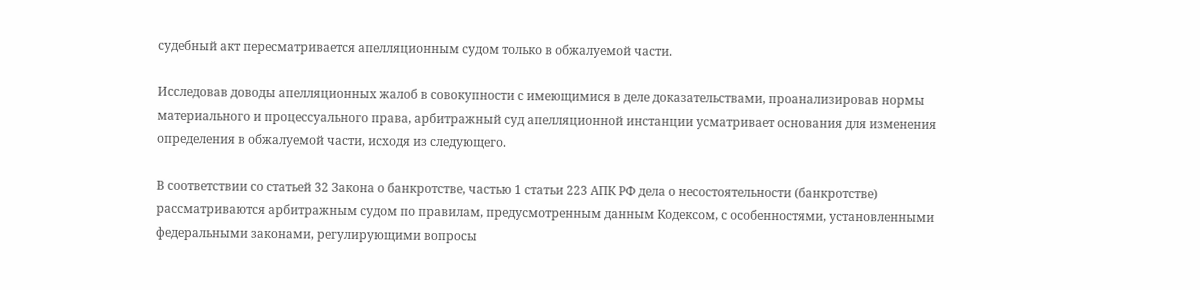судебный акт пересматривается апелляционным судом только в обжалуемой части.

Исследовав доводы апелляционных жалоб в совокупности с имеющимися в деле доказательствами, проанализировав нормы материального и процессуального права, арбитражный суд апелляционной инстанции усматривает основания для изменения определения в обжалуемой части, исходя из следующего.

В соответствии со статьей 32 Закона о банкротстве, частью 1 статьи 223 АПК РФ дела о несостоятельности (банкротстве) рассматриваются арбитражным судом по правилам, предусмотренным данным Кодексом, с особенностями, установленными федеральными законами, регулирующими вопросы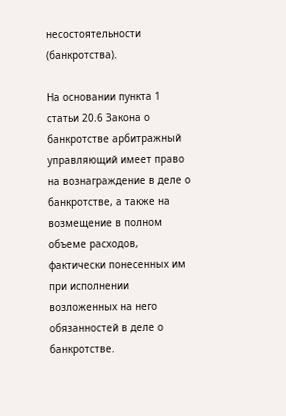несостоятельности (банкротства).

На основании пункта 1 статьи 20.6 Закона о банкротстве арбитражный управляющий имеет право на вознаграждение в деле о банкротстве, а также на возмещение в полном объеме расходов, фактически понесенных им при исполнении возложенных на него обязанностей в деле о банкротстве.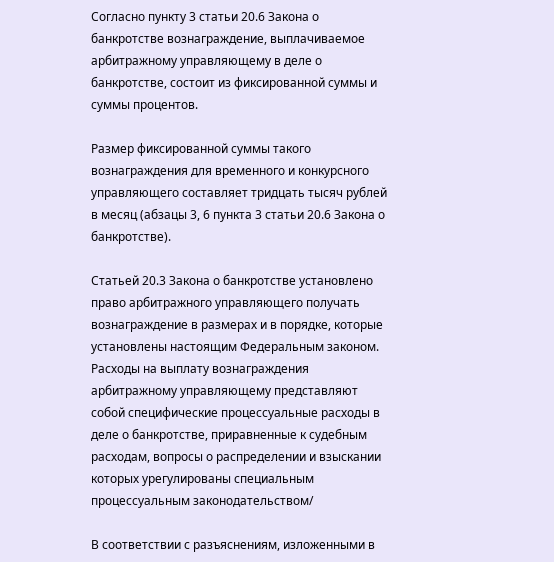Согласно пункту 3 статьи 20.6 Закона о банкротстве вознаграждение, выплачиваемое арбитражному управляющему в деле о банкротстве, состоит из фиксированной суммы и суммы процентов.

Размер фиксированной суммы такого вознаграждения для временного и конкурсного управляющего составляет тридцать тысяч рублей в месяц (абзацы 3, 6 пункта 3 статьи 20.6 Закона о банкротстве).

Статьей 20.3 Закона о банкротстве установлено право арбитражного управляющего получать вознаграждение в размерах и в порядке, которые установлены настоящим Федеральным законом. Расходы на выплату вознаграждения арбитражному управляющему представляют собой специфические процессуальные расходы в деле о банкротстве, приравненные к судебным расходам, вопросы о распределении и взыскании которых урегулированы специальным процессуальным законодательством/

В соответствии с разъяснениям, изложенными в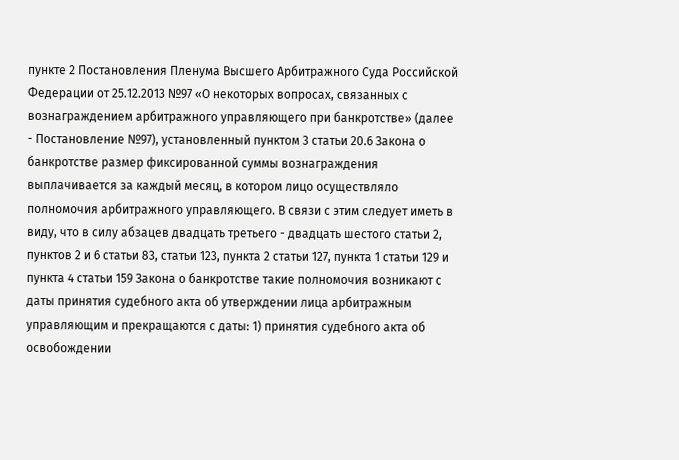пункте 2 Постановления Пленума Высшего Арбитражного Суда Российской Федерации от 25.12.2013 №97 «О некоторых вопросах, связанных с вознаграждением арбитражного управляющего при банкротстве» (далее - Постановление №97), установленный пунктом 3 статьи 20.6 Закона о банкротстве размер фиксированной суммы вознаграждения выплачивается за каждый месяц, в котором лицо осуществляло полномочия арбитражного управляющего. В связи с этим следует иметь в виду, что в силу абзацев двадцать третьего - двадцать шестого статьи 2, пунктов 2 и 6 статьи 83, статьи 123, пункта 2 статьи 127, пункта 1 статьи 129 и пункта 4 статьи 159 Закона о банкротстве такие полномочия возникают с даты принятия судебного акта об утверждении лица арбитражным управляющим и прекращаются с даты: 1) принятия судебного акта об освобождении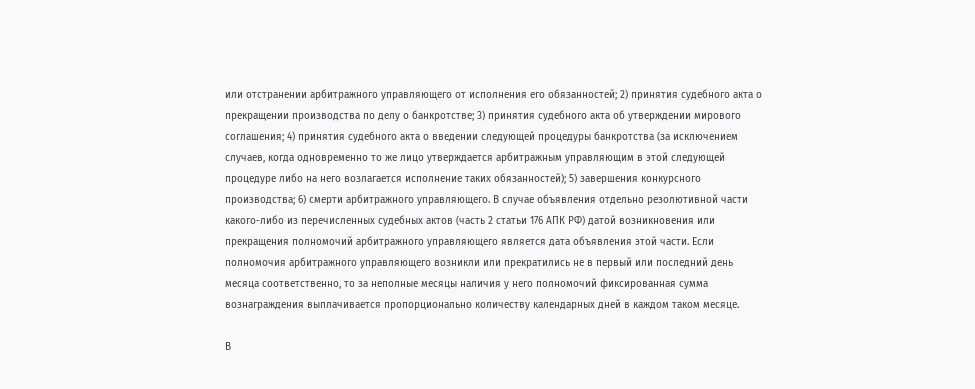или отстранении арбитражного управляющего от исполнения его обязанностей; 2) принятия судебного акта о прекращении производства по делу о банкротстве; 3) принятия судебного акта об утверждении мирового соглашения; 4) принятия судебного акта о введении следующей процедуры банкротства (за исключением случаев, когда одновременно то же лицо утверждается арбитражным управляющим в этой следующей процедуре либо на него возлагается исполнение таких обязанностей); 5) завершения конкурсного производства; 6) смерти арбитражного управляющего. В случае объявления отдельно резолютивной части какого-либо из перечисленных судебных актов (часть 2 статьи 176 АПК РФ) датой возникновения или прекращения полномочий арбитражного управляющего является дата объявления этой части. Если полномочия арбитражного управляющего возникли или прекратились не в первый или последний день месяца соответственно, то за неполные месяцы наличия у него полномочий фиксированная сумма вознаграждения выплачивается пропорционально количеству календарных дней в каждом таком месяце.

В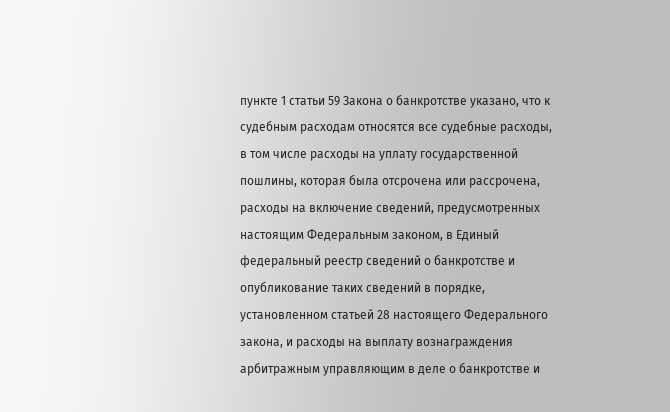пункте 1 статьи 59 Закона о банкротстве указано, что к судебным расходам относятся все судебные расходы, в том числе расходы на уплату государственной пошлины, которая была отсрочена или рассрочена, расходы на включение сведений, предусмотренных настоящим Федеральным законом, в Единый федеральный реестр сведений о банкротстве и опубликование таких сведений в порядке, установленном статьей 28 настоящего Федерального закона, и расходы на выплату вознаграждения арбитражным управляющим в деле о банкротстве и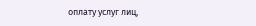оплату услуг лиц,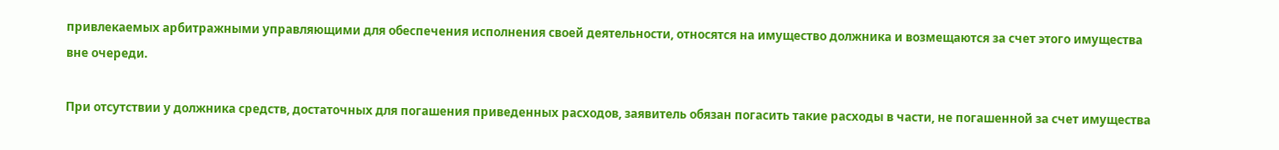привлекаемых арбитражными управляющими для обеспечения исполнения своей деятельности, относятся на имущество должника и возмещаются за счет этого имущества вне очереди.

При отсутствии у должника средств, достаточных для погашения приведенных расходов, заявитель обязан погасить такие расходы в части, не погашенной за счет имущества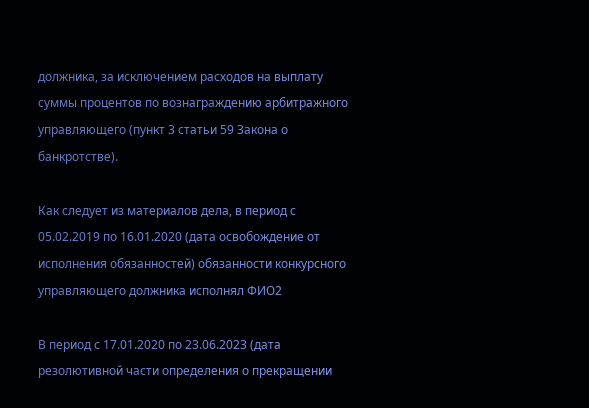должника, за исключением расходов на выплату суммы процентов по вознаграждению арбитражного управляющего (пункт 3 статьи 59 Закона о банкротстве).

Как следует из материалов дела, в период с 05.02.2019 по 16.01.2020 (дата освобождение от исполнения обязанностей) обязанности конкурсного управляющего должника исполнял ФИО2

В период с 17.01.2020 по 23.06.2023 (дата резолютивной части определения о прекращении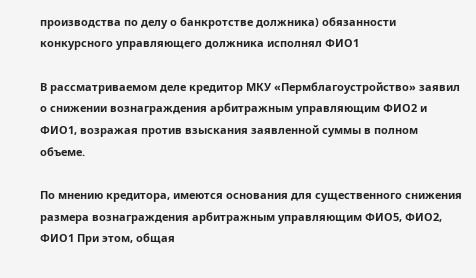производства по делу о банкротстве должника) обязанности конкурсного управляющего должника исполнял ФИО1

В рассматриваемом деле кредитор МКУ «Пермблагоустройство» заявил о снижении вознаграждения арбитражным управляющим ФИО2 и ФИО1, возражая против взыскания заявленной суммы в полном объеме.

По мнению кредитора, имеются основания для существенного снижения размера вознаграждения арбитражным управляющим ФИО5, ФИО2, ФИО1 При этом, общая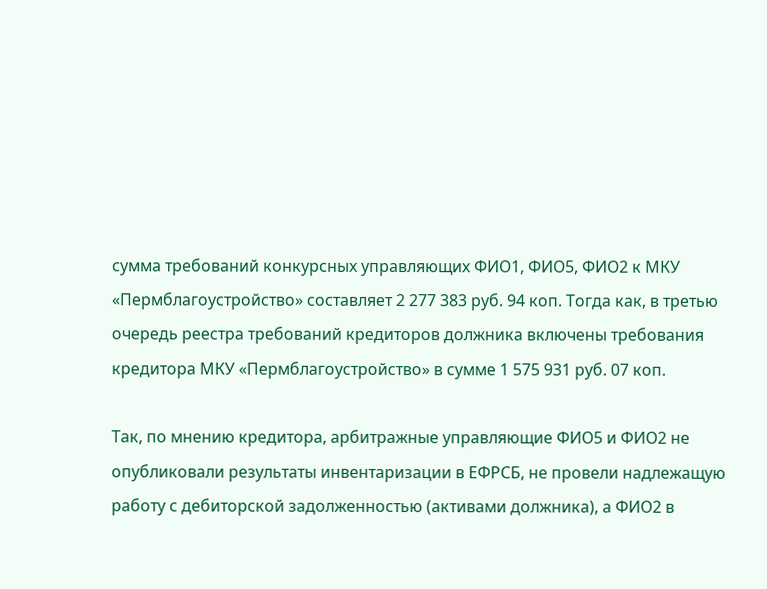сумма требований конкурсных управляющих ФИО1, ФИО5, ФИО2 к МКУ «Пермблагоустройство» составляет 2 277 383 руб. 94 коп. Тогда как, в третью очередь реестра требований кредиторов должника включены требования кредитора МКУ «Пермблагоустройство» в сумме 1 575 931 руб. 07 коп.

Так, по мнению кредитора, арбитражные управляющие ФИО5 и ФИО2 не опубликовали результаты инвентаризации в ЕФРСБ, не провели надлежащую работу с дебиторской задолженностью (активами должника), а ФИО2 в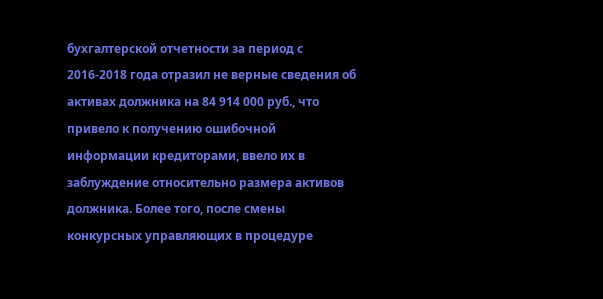бухгалтерской отчетности за период с 2016-2018 года отразил не верные сведения об активах должника на 84 914 000 руб., что привело к получению ошибочной информации кредиторами, ввело их в заблуждение относительно размера активов должника. Более того, после смены конкурсных управляющих в процедуре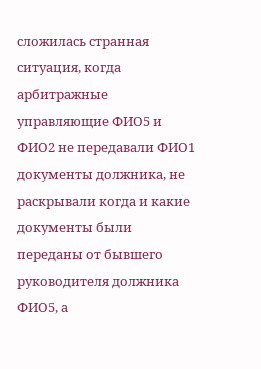сложилась странная ситуация, когда арбитражные управляющие ФИО5 и ФИО2 не передавали ФИО1 документы должника, не раскрывали когда и какие документы были переданы от бывшего руководителя должника ФИО5, а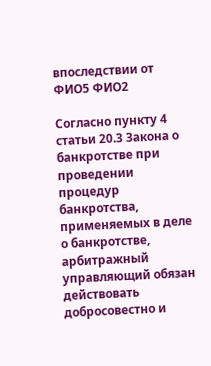впоследствии от ФИО5 ФИО2

Согласно пункту 4 статьи 20.3 Закона о банкротстве при проведении процедур банкротства, применяемых в деле о банкротстве, арбитражный управляющий обязан действовать добросовестно и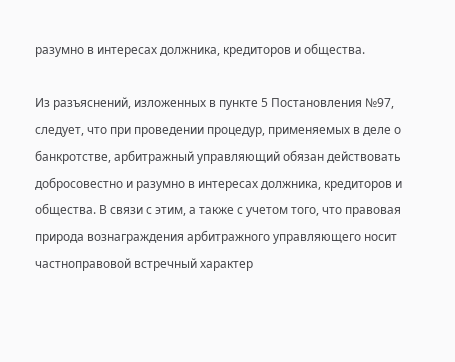разумно в интересах должника, кредиторов и общества.

Из разъяснений, изложенных в пункте 5 Постановления №97, следует, что при проведении процедур, применяемых в деле о банкротстве, арбитражный управляющий обязан действовать добросовестно и разумно в интересах должника, кредиторов и общества. В связи с этим, а также с учетом того, что правовая природа вознаграждения арбитражного управляющего носит частноправовой встречный характер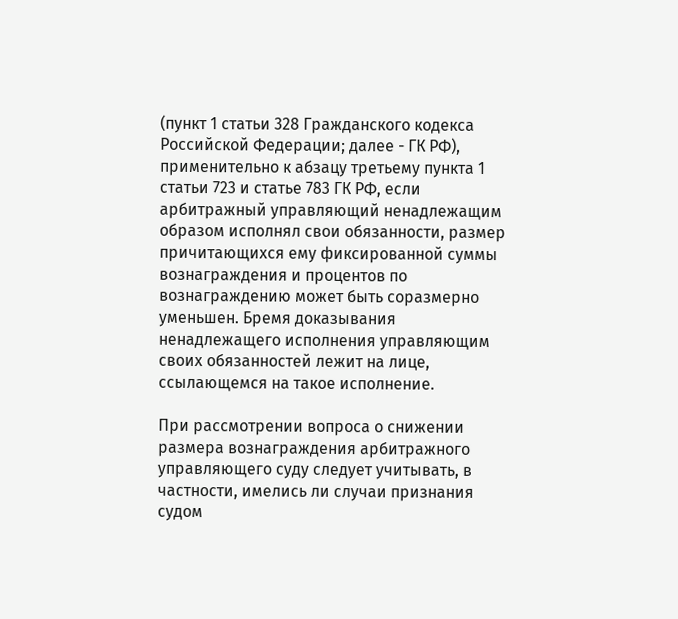(пункт 1 статьи 328 Гражданского кодекса Российской Федерации; далее - ГК РФ), применительно к абзацу третьему пункта 1 статьи 723 и статье 783 ГК РФ, если арбитражный управляющий ненадлежащим образом исполнял свои обязанности, размер причитающихся ему фиксированной суммы вознаграждения и процентов по вознаграждению может быть соразмерно уменьшен. Бремя доказывания ненадлежащего исполнения управляющим своих обязанностей лежит на лице, ссылающемся на такое исполнение.

При рассмотрении вопроса о снижении размера вознаграждения арбитражного управляющего суду следует учитывать, в частности, имелись ли случаи признания судом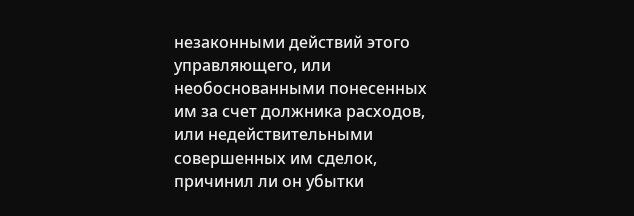незаконными действий этого управляющего, или необоснованными понесенных им за счет должника расходов, или недействительными совершенных им сделок, причинил ли он убытки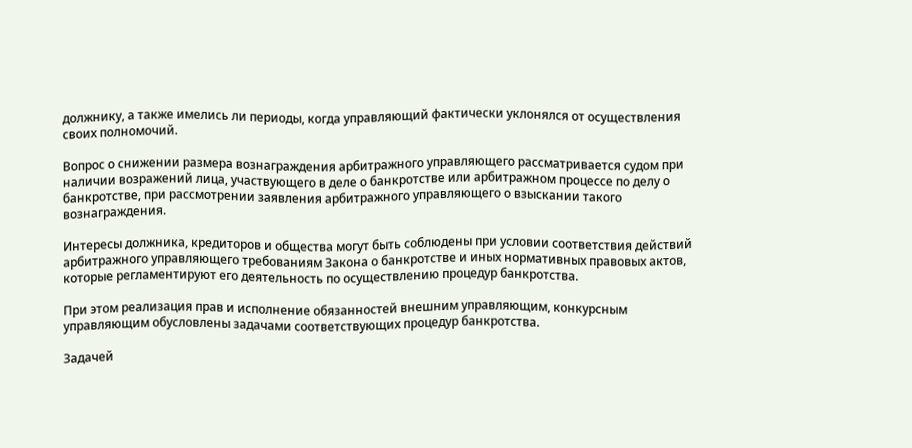должнику, а также имелись ли периоды, когда управляющий фактически уклонялся от осуществления своих полномочий.

Вопрос о снижении размера вознаграждения арбитражного управляющего рассматривается судом при наличии возражений лица, участвующего в деле о банкротстве или арбитражном процессе по делу о банкротстве, при рассмотрении заявления арбитражного управляющего о взыскании такого вознаграждения.

Интересы должника, кредиторов и общества могут быть соблюдены при условии соответствия действий арбитражного управляющего требованиям Закона о банкротстве и иных нормативных правовых актов, которые регламентируют его деятельность по осуществлению процедур банкротства.

При этом реализация прав и исполнение обязанностей внешним управляющим, конкурсным управляющим обусловлены задачами соответствующих процедур банкротства.

Задачей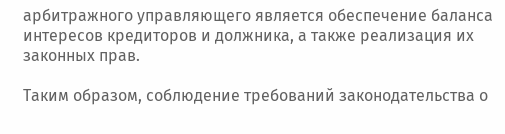арбитражного управляющего является обеспечение баланса интересов кредиторов и должника, а также реализация их законных прав.

Таким образом, соблюдение требований законодательства о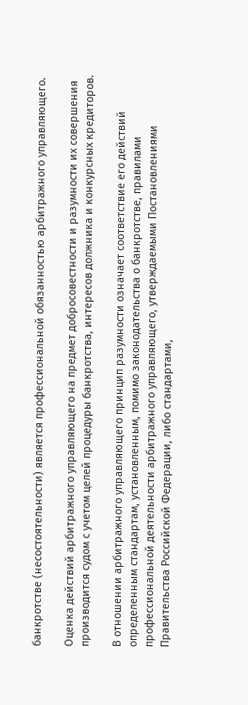банкротстве (несостоятельности) является профессиональной обязанностью арбитражного управляющего.

Оценка действий арбитражного управляющего на предмет добросовестности и разумности их совершения производится судом с учетом целей процедуры банкротства, интересов должника и конкурсных кредиторов.

В отношении арбитражного управляющего принцип разумности означает соответствие его действий определенным стандартам, установленным, помимо законодательства о банкротстве, правилами профессиональной деятельности арбитражного управляющего, утверждаемыми Постановлениями Правительства Российской Федерации, либо стандартами,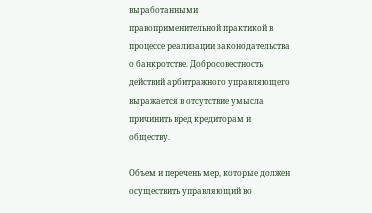выработанными правоприменительной практикой в процессе реализации законодательства о банкротстве. Добросовестность действий арбитражного управляющего выражается в отсутствие умысла причинить вред кредиторам и обществу.

Объем и перечень мер, которые должен осуществить управляющий во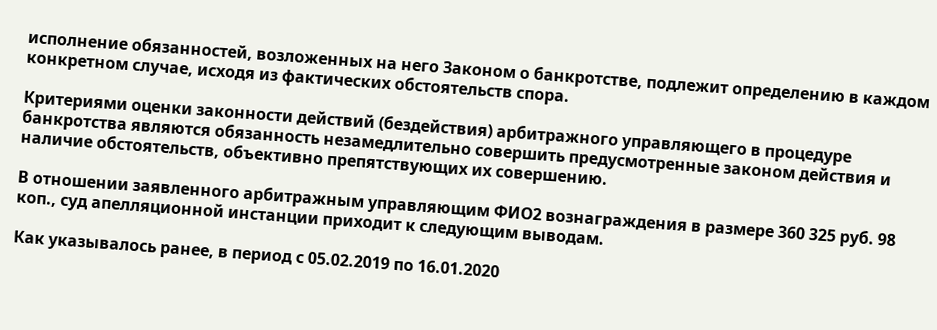исполнение обязанностей, возложенных на него Законом о банкротстве, подлежит определению в каждом конкретном случае, исходя из фактических обстоятельств спора.

Критериями оценки законности действий (бездействия) арбитражного управляющего в процедуре банкротства являются обязанность незамедлительно совершить предусмотренные законом действия и наличие обстоятельств, объективно препятствующих их совершению.

В отношении заявленного арбитражным управляющим ФИО2 вознаграждения в размере 360 325 руб. 98 коп., суд апелляционной инстанции приходит к следующим выводам.

Как указывалось ранее, в период с 05.02.2019 по 16.01.2020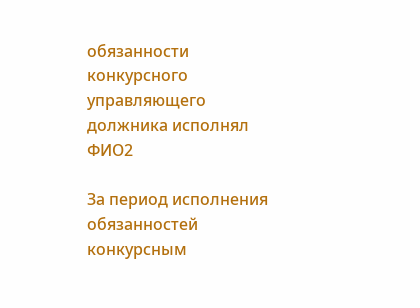обязанности конкурсного управляющего должника исполнял ФИО2

За период исполнения обязанностей конкурсным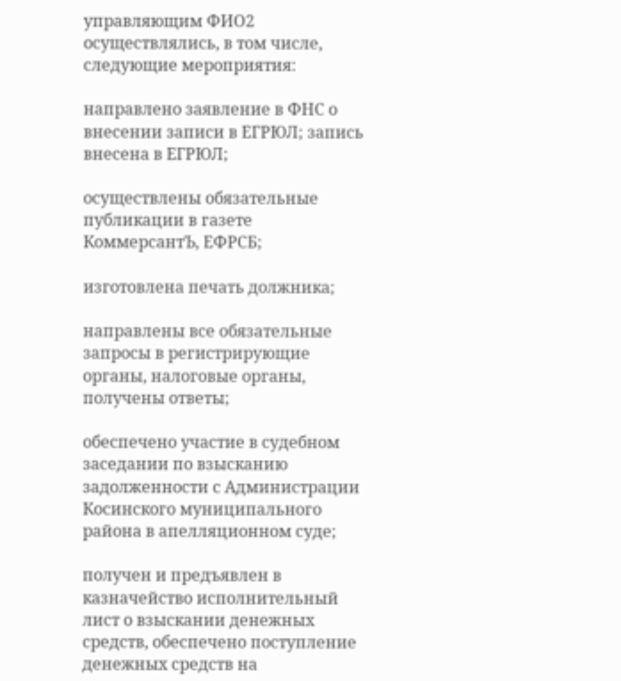управляющим ФИО2 осуществлялись, в том числе, следующие мероприятия:

направлено заявление в ФНС о внесении записи в ЕГРЮЛ; запись внесена в ЕГРЮЛ;

осуществлены обязательные публикации в газете КоммерсантЪ, ЕФРСБ;

изготовлена печать должника;

направлены все обязательные запросы в регистрирующие органы, налоговые органы, получены ответы;

обеспечено участие в судебном заседании по взысканию задолженности с Администрации Косинского муниципального района в апелляционном суде;

получен и предъявлен в казначейство исполнительный лист о взыскании денежных средств, обеспечено поступление денежных средств на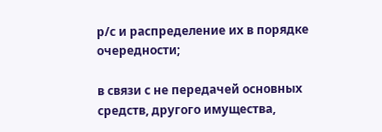р/с и распределение их в порядке очередности;

в связи с не передачей основных средств, другого имущества,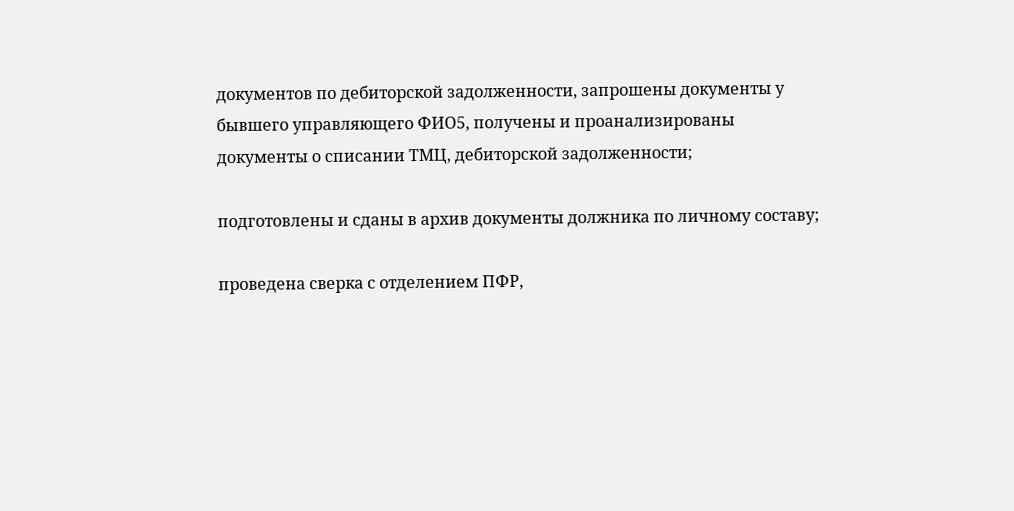документов по дебиторской задолженности, запрошены документы у бывшего управляющего ФИО5, получены и проанализированы документы о списании ТМЦ, дебиторской задолженности;

подготовлены и сданы в архив документы должника по личному составу;

проведена сверка с отделением ПФР,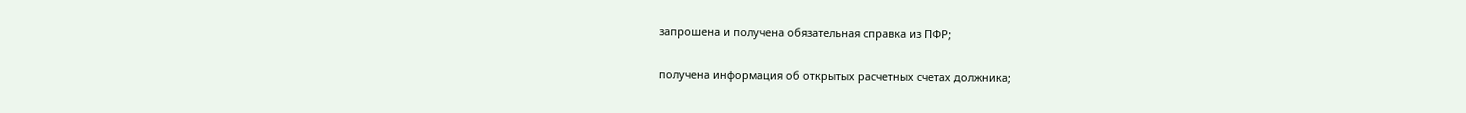запрошена и получена обязательная справка из ПФР;

получена информация об открытых расчетных счетах должника;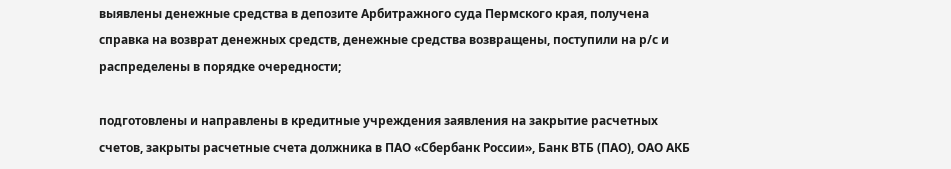выявлены денежные средства в депозите Арбитражного суда Пермского края, получена справка на возврат денежных средств, денежные средства возвращены, поступили на р/с и распределены в порядке очередности;

подготовлены и направлены в кредитные учреждения заявления на закрытие расчетных счетов, закрыты расчетные счета должника в ПАО «Сбербанк России», Банк ВТБ (ПАО), ОАО АКБ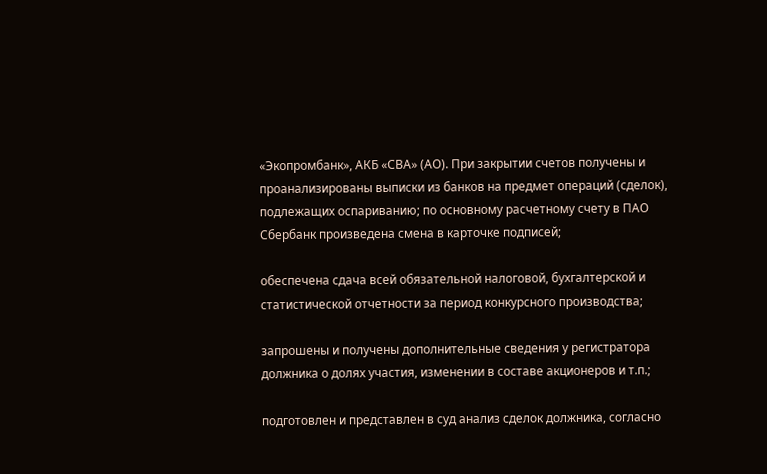«Экопромбанк», АКБ «СВА» (АО). При закрытии счетов получены и проанализированы выписки из банков на предмет операций (сделок), подлежащих оспариванию; по основному расчетному счету в ПАО Сбербанк произведена смена в карточке подписей;

обеспечена сдача всей обязательной налоговой, бухгалтерской и статистической отчетности за период конкурсного производства;

запрошены и получены дополнительные сведения у регистратора должника о долях участия, изменении в составе акционеров и т.п.;

подготовлен и представлен в суд анализ сделок должника, согласно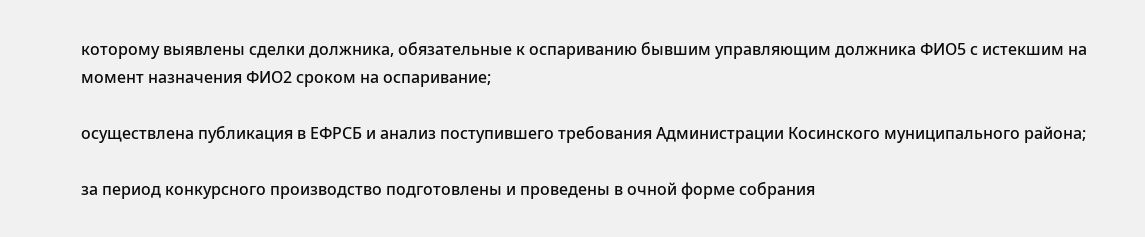которому выявлены сделки должника, обязательные к оспариванию бывшим управляющим должника ФИО5 с истекшим на момент назначения ФИО2 сроком на оспаривание;

осуществлена публикация в ЕФРСБ и анализ поступившего требования Администрации Косинского муниципального района;

за период конкурсного производство подготовлены и проведены в очной форме собрания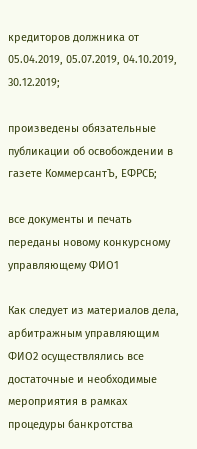кредиторов должника от 05.04.2019, 05.07.2019, 04.10.2019, 30.12.2019;

произведены обязательные публикации об освобождении в газете КоммерсантЪ, ЕФРСБ;

все документы и печать переданы новому конкурсному управляющему ФИО1

Как следует из материалов дела, арбитражным управляющим ФИО2 осуществлялись все достаточные и необходимые мероприятия в рамках процедуры банкротства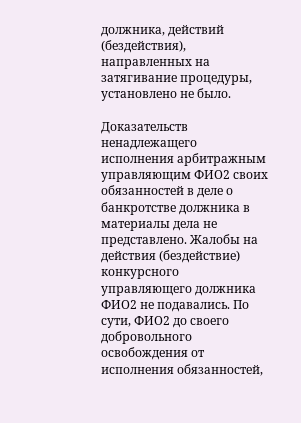должника, действий (бездействия), направленных на затягивание процедуры, установлено не было.

Доказательств ненадлежащего исполнения арбитражным управляющим ФИО2 своих обязанностей в деле о банкротстве должника в материалы дела не представлено. Жалобы на действия (бездействие) конкурсного управляющего должника ФИО2 не подавались. По сути, ФИО2 до своего добровольного освобождения от исполнения обязанностей,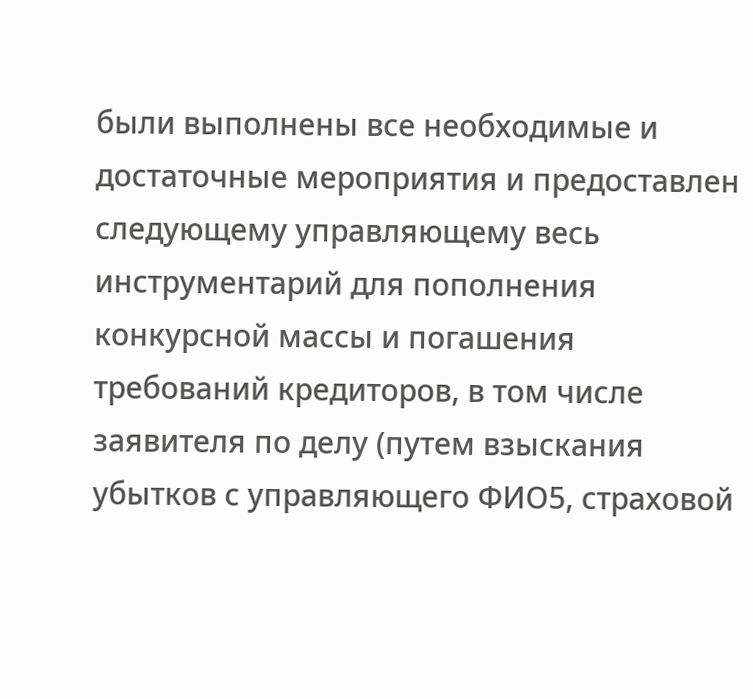были выполнены все необходимые и достаточные мероприятия и предоставлен следующему управляющему весь инструментарий для пополнения конкурсной массы и погашения требований кредиторов, в том числе заявителя по делу (путем взыскания убытков с управляющего ФИО5, страховой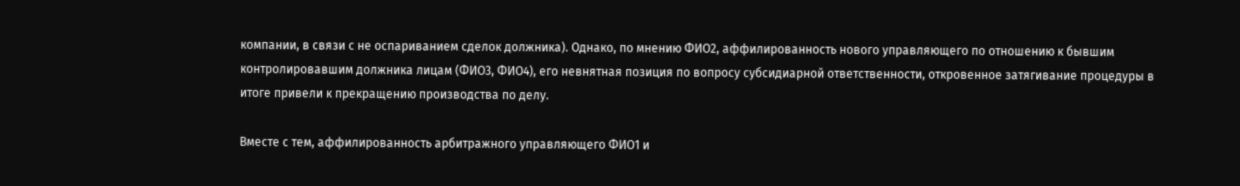компании, в связи с не оспариванием сделок должника). Однако, по мнению ФИО2, аффилированность нового управляющего по отношению к бывшим контролировавшим должника лицам (ФИО3, ФИО4), его невнятная позиция по вопросу субсидиарной ответственности, откровенное затягивание процедуры в итоге привели к прекращению производства по делу.

Вместе с тем, аффилированность арбитражного управляющего ФИО1 и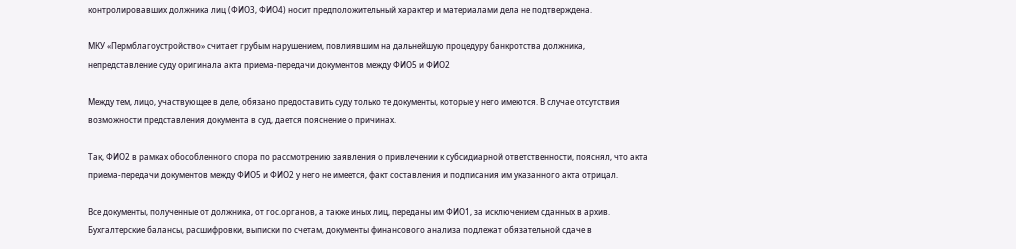контролировавших должника лиц (ФИО3, ФИО4) носит предположительный характер и материалами дела не подтверждена.

МКУ «Пермблагоустройство» считает грубым нарушением, повлиявшим на дальнейшую процедуру банкротства должника, непредставление суду оригинала акта приема-передачи документов между ФИО5 и ФИО2

Между тем, лицо, участвующее в деле, обязано предоставить суду только те документы, которые у него имеются. В случае отсутствия возможности представления документа в суд, дается пояснение о причинах.

Так, ФИО2 в рамках обособленного спора по рассмотрению заявления о привлечении к субсидиарной ответственности, пояснял, что акта приема-передачи документов между ФИО5 и ФИО2 у него не имеется, факт составления и подписания им указанного акта отрицал.

Все документы, полученные от должника, от гос.органов, а также иных лиц, переданы им ФИО1, за исключением сданных в архив. Бухгалтерские балансы, расшифровки, выписки по счетам, документы финансового анализа подлежат обязательной сдаче в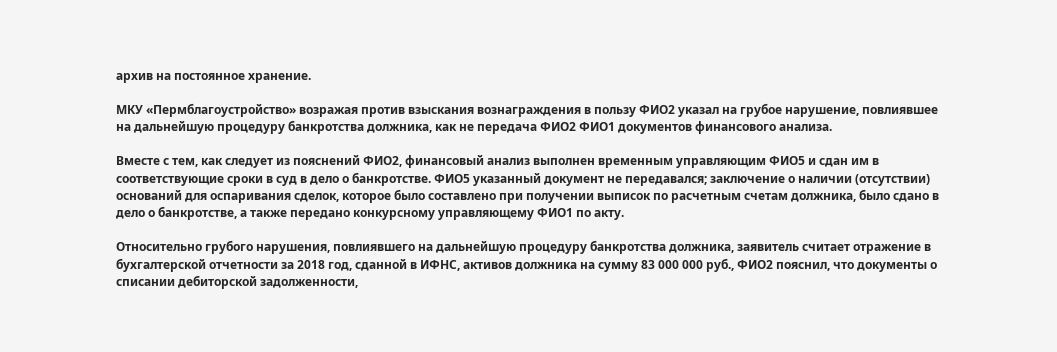архив на постоянное хранение.

МКУ «Пермблагоустройство» возражая против взыскания вознаграждения в пользу ФИО2 указал на грубое нарушение, повлиявшее на дальнейшую процедуру банкротства должника, как не передача ФИО2 ФИО1 документов финансового анализа.

Вместе с тем, как следует из пояснений ФИО2, финансовый анализ выполнен временным управляющим ФИО5 и сдан им в соответствующие сроки в суд в дело о банкротстве. ФИО5 указанный документ не передавался; заключение о наличии (отсутствии) оснований для оспаривания сделок, которое было составлено при получении выписок по расчетным счетам должника, было сдано в дело о банкротстве, а также передано конкурсному управляющему ФИО1 по акту.

Относительно грубого нарушения, повлиявшего на дальнейшую процедуру банкротства должника, заявитель считает отражение в бухгалтерской отчетности за 2018 год, сданной в ИФНС, активов должника на сумму 83 000 000 руб., ФИО2 пояснил, что документы о списании дебиторской задолженности,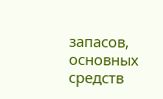запасов, основных средств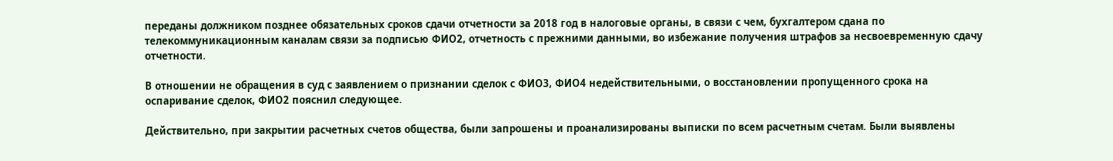переданы должником позднее обязательных сроков сдачи отчетности за 2018 год в налоговые органы, в связи с чем, бухгалтером сдана по телекоммуникационным каналам связи за подписью ФИО2, отчетность с прежними данными, во избежание получения штрафов за несвоевременную сдачу отчетности.

В отношении не обращения в суд с заявлением о признании сделок с ФИО3, ФИО4 недействительными, о восстановлении пропущенного срока на оспаривание сделок, ФИО2 пояснил следующее.

Действительно, при закрытии расчетных счетов общества, были запрошены и проанализированы выписки по всем расчетным счетам. Были выявлены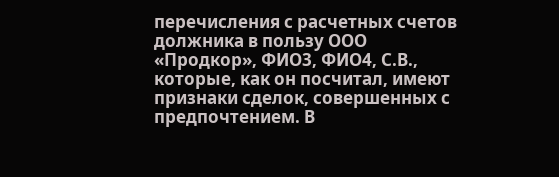перечисления с расчетных счетов должника в пользу ООО «Продкор», ФИО3, ФИО4, С.В., которые, как он посчитал, имеют признаки сделок, совершенных с предпочтением. В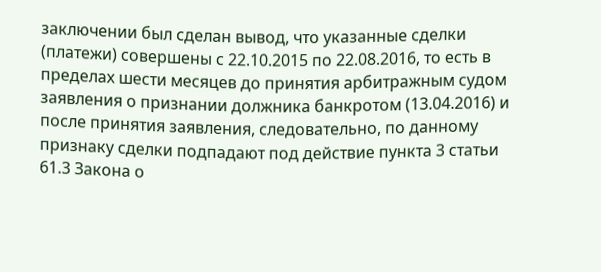заключении был сделан вывод, что указанные сделки (платежи) совершены с 22.10.2015 по 22.08.2016, то есть в пределах шести месяцев до принятия арбитражным судом заявления о признании должника банкротом (13.04.2016) и после принятия заявления, следовательно, по данному признаку сделки подпадают под действие пункта 3 статьи 61.3 Закона о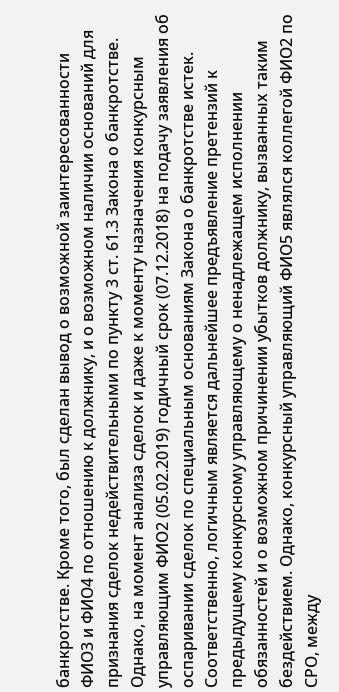банкротстве. Кроме того, был сделан вывод о возможной заинтересованности ФИО3 и ФИО4 по отношению к должнику, и о возможном наличии оснований для признания сделок недействительными по пункту 3 ст. 61.3 Закона о банкротстве. Однако, на момент анализа сделок и даже к моменту назначения конкурсным управляющим ФИО2 (05.02.2019) годичный срок (07.12.2018) на подачу заявления об оспаривании сделок по специальным основаниям Закона о банкротстве истек. Соответственно, логичным является дальнейшее предъявление претензий к предыдущему конкурсному управляющему о ненадлежащем исполнении обязанностей и о возможном причинении убытков должнику, вызванных таким бездействием. Однако, конкурсный управляющий ФИО5 являлся коллегой ФИО2 по СРО, между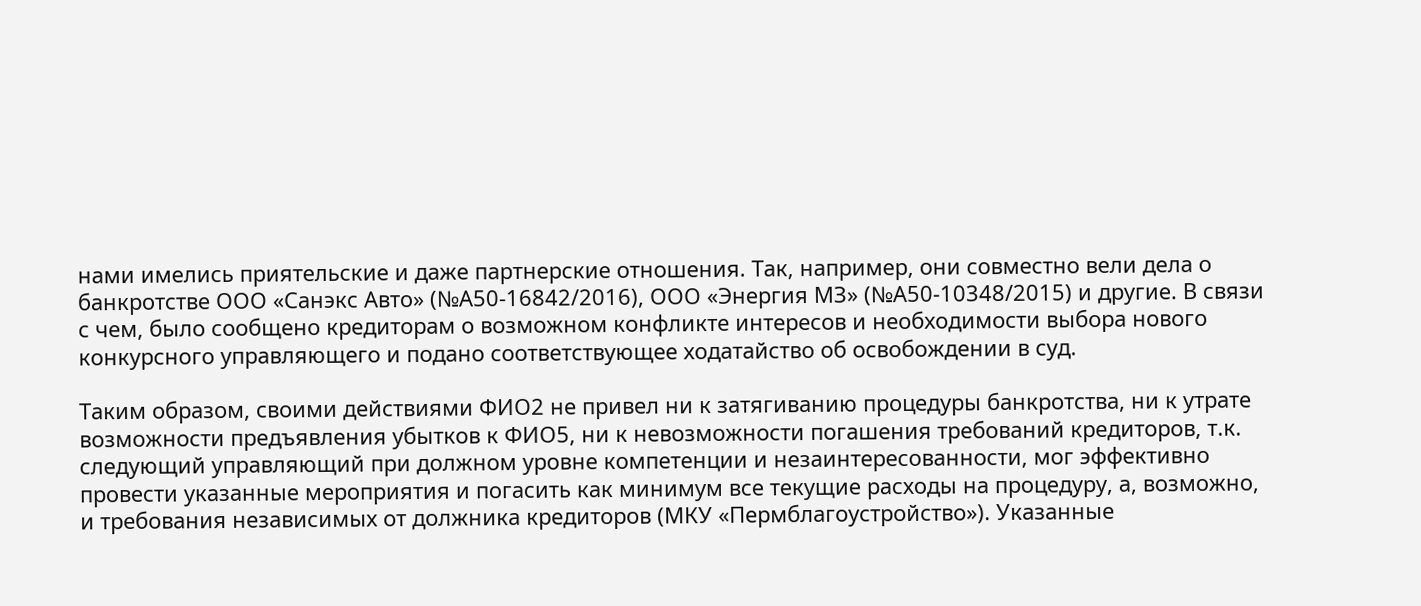нами имелись приятельские и даже партнерские отношения. Так, например, они совместно вели дела о банкротстве ООО «Санэкс Авто» (№А50-16842/2016), ООО «Энергия МЗ» (№А50-10348/2015) и другие. В связи с чем, было сообщено кредиторам о возможном конфликте интересов и необходимости выбора нового конкурсного управляющего и подано соответствующее ходатайство об освобождении в суд.

Таким образом, своими действиями ФИО2 не привел ни к затягиванию процедуры банкротства, ни к утрате возможности предъявления убытков к ФИО5, ни к невозможности погашения требований кредиторов, т.к. следующий управляющий при должном уровне компетенции и незаинтересованности, мог эффективно провести указанные мероприятия и погасить как минимум все текущие расходы на процедуру, а, возможно, и требования независимых от должника кредиторов (МКУ «Пермблагоустройство»). Указанные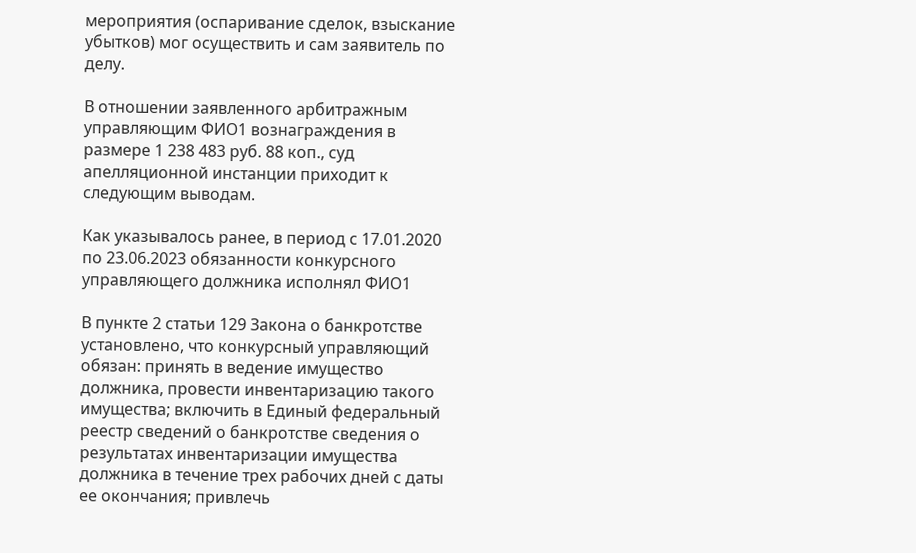мероприятия (оспаривание сделок, взыскание убытков) мог осуществить и сам заявитель по делу.

В отношении заявленного арбитражным управляющим ФИО1 вознаграждения в размере 1 238 483 руб. 88 коп., суд апелляционной инстанции приходит к следующим выводам.

Как указывалось ранее, в период с 17.01.2020 по 23.06.2023 обязанности конкурсного управляющего должника исполнял ФИО1

В пункте 2 статьи 129 Закона о банкротстве установлено, что конкурсный управляющий обязан: принять в ведение имущество должника, провести инвентаризацию такого имущества; включить в Единый федеральный реестр сведений о банкротстве сведения о результатах инвентаризации имущества должника в течение трех рабочих дней с даты ее окончания; привлечь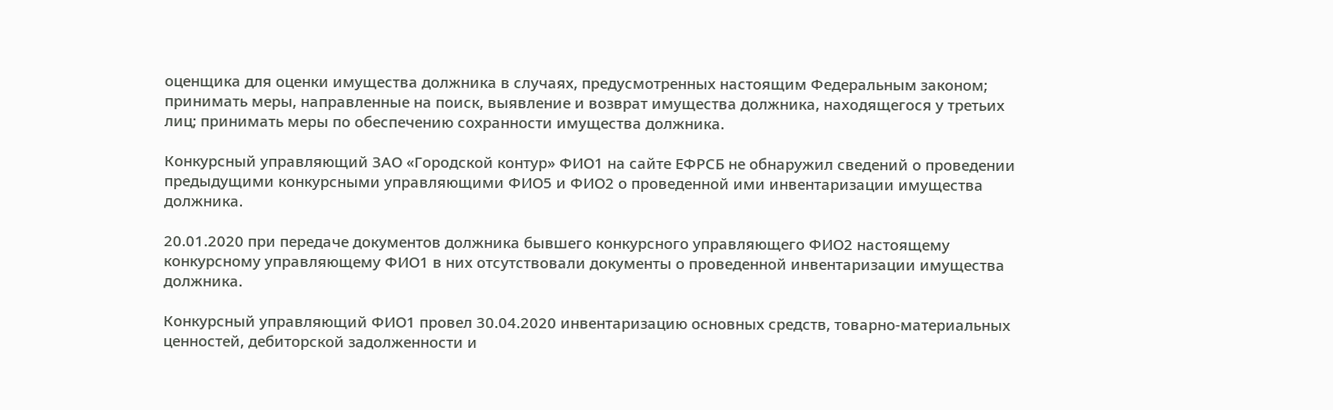оценщика для оценки имущества должника в случаях, предусмотренных настоящим Федеральным законом; принимать меры, направленные на поиск, выявление и возврат имущества должника, находящегося у третьих лиц; принимать меры по обеспечению сохранности имущества должника.

Конкурсный управляющий ЗАО «Городской контур» ФИО1 на сайте ЕФРСБ не обнаружил сведений о проведении предыдущими конкурсными управляющими ФИО5 и ФИО2 о проведенной ими инвентаризации имущества должника.

20.01.2020 при передаче документов должника бывшего конкурсного управляющего ФИО2 настоящему конкурсному управляющему ФИО1 в них отсутствовали документы о проведенной инвентаризации имущества должника.

Конкурсный управляющий ФИО1 провел 30.04.2020 инвентаризацию основных средств, товарно-материальных ценностей, дебиторской задолженности и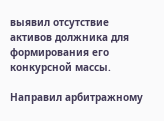выявил отсутствие активов должника для формирования его конкурсной массы.

Направил арбитражному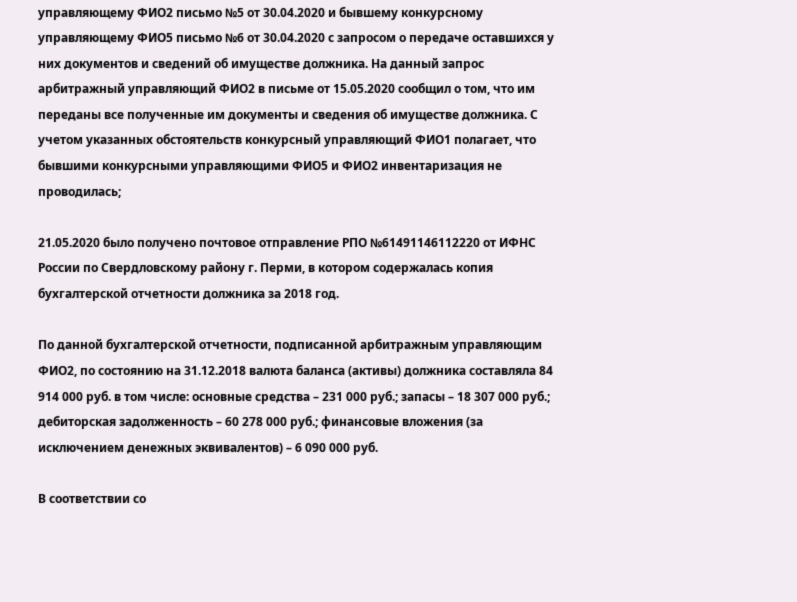управляющему ФИО2 письмо №5 от 30.04.2020 и бывшему конкурсному управляющему ФИО5 письмо №6 от 30.04.2020 с запросом о передаче оставшихся у них документов и сведений об имуществе должника. На данный запрос арбитражный управляющий ФИО2 в письме от 15.05.2020 сообщил о том, что им переданы все полученные им документы и сведения об имуществе должника. С учетом указанных обстоятельств конкурсный управляющий ФИО1 полагает, что бывшими конкурсными управляющими ФИО5 и ФИО2 инвентаризация не проводилась;

21.05.2020 было получено почтовое отправление РПО №61491146112220 от ИФНС России по Свердловскому району г. Перми, в котором содержалась копия бухгалтерской отчетности должника за 2018 год.

По данной бухгалтерской отчетности, подписанной арбитражным управляющим ФИО2, по состоянию на 31.12.2018 валюта баланса (активы) должника составляла 84 914 000 руб. в том числе: основные средства – 231 000 руб.; запасы – 18 307 000 руб.; дебиторская задолженность – 60 278 000 руб.; финансовые вложения (за исключением денежных эквивалентов) – 6 090 000 руб.

В соответствии со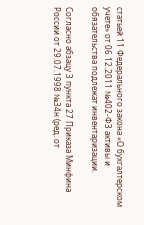статьей 11 Федерального закона «О бухгалтерском учете» от 06.12.2011 №402-ФЗ активы и обязательства подлежат инвентаризации.

Согласно абзацу 3 пункта 27 Приказа Минфина России от 29.07.1998 №34н (ред. от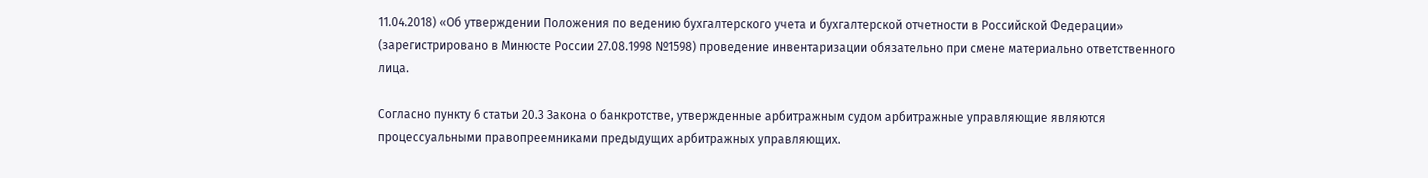11.04.2018) «Об утверждении Положения по ведению бухгалтерского учета и бухгалтерской отчетности в Российской Федерации» (зарегистрировано в Минюсте России 27.08.1998 №1598) проведение инвентаризации обязательно при смене материально ответственного лица.

Согласно пункту 6 статьи 20.3 Закона о банкротстве, утвержденные арбитражным судом арбитражные управляющие являются процессуальными правопреемниками предыдущих арбитражных управляющих.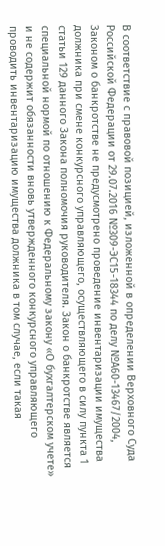В соответствие с правовой позицией, изложенной в определении Верховного Суда Российской Федерации от 29.07.2016 №309-ЭС15-18344 по делу №А60-13467/2004, Законом о банкротстве не предусмотрено проведение инвентаризации имущества должника при смене конкурсного управляющего, осуществляющего в силу пункта 1 статьи 129 данного Закона полномочия руководителя. Закон о банкротстве является специальной нормой по отношению к Федеральному закону «О бухгалтерском учете» и не содержит обязанности вновь утвержденного конкурсного управляющего проводить инвентаризацию имущества должника в том случае, если такая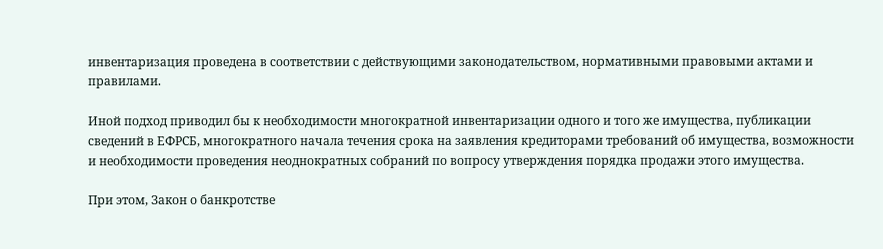инвентаризация проведена в соответствии с действующими законодательством, нормативными правовыми актами и правилами.

Иной подход приводил бы к необходимости многократной инвентаризации одного и того же имущества, публикации сведений в ЕФРСБ, многократного начала течения срока на заявления кредиторами требований об имущества, возможности и необходимости проведения неоднократных собраний по вопросу утверждения порядка продажи этого имущества.

При этом, Закон о банкротстве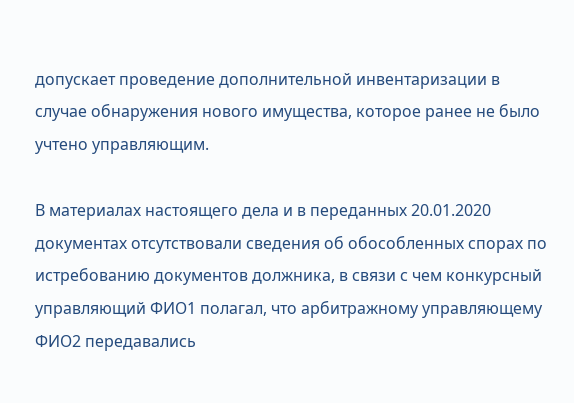допускает проведение дополнительной инвентаризации в случае обнаружения нового имущества, которое ранее не было учтено управляющим.

В материалах настоящего дела и в переданных 20.01.2020 документах отсутствовали сведения об обособленных спорах по истребованию документов должника, в связи с чем конкурсный управляющий ФИО1 полагал, что арбитражному управляющему ФИО2 передавались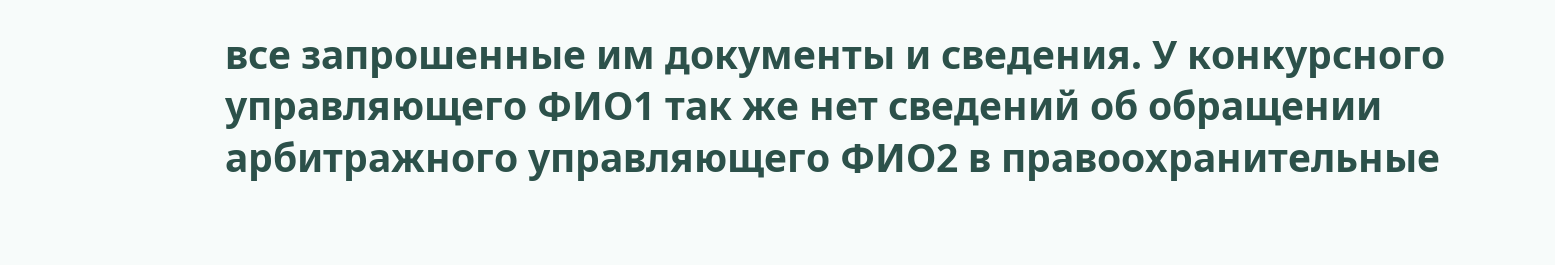все запрошенные им документы и сведения. У конкурсного управляющего ФИО1 так же нет сведений об обращении арбитражного управляющего ФИО2 в правоохранительные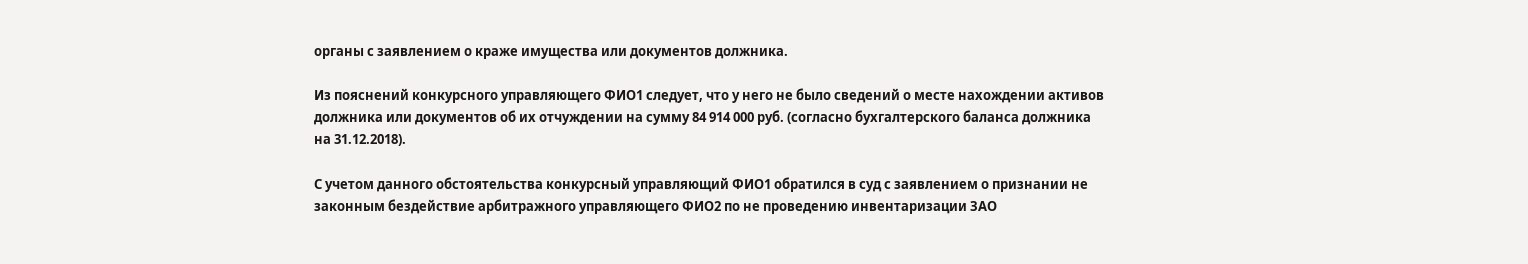органы с заявлением о краже имущества или документов должника.

Из пояснений конкурсного управляющего ФИО1 следует, что у него не было сведений о месте нахождении активов должника или документов об их отчуждении на сумму 84 914 000 руб. (согласно бухгалтерского баланса должника на 31.12.2018).

С учетом данного обстоятельства конкурсный управляющий ФИО1 обратился в суд с заявлением о признании не законным бездействие арбитражного управляющего ФИО2 по не проведению инвентаризации ЗАО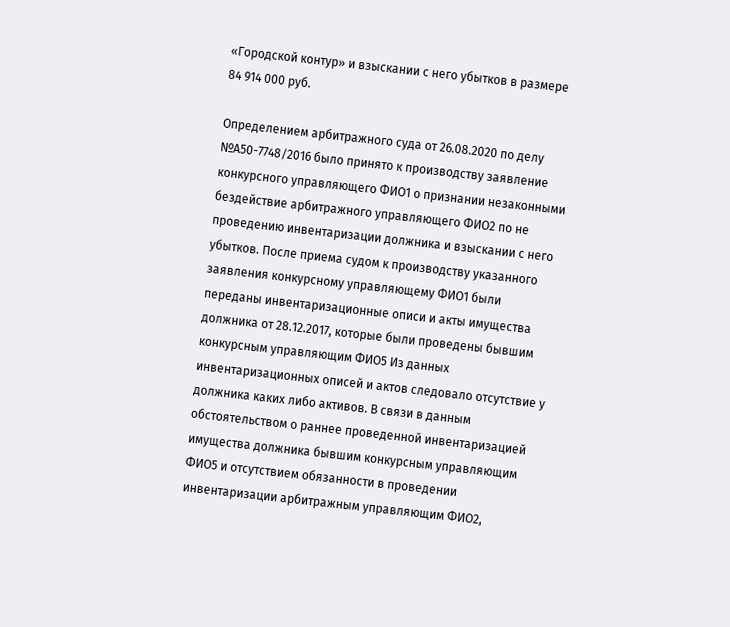«Городской контур» и взыскании с него убытков в размере 84 914 000 руб.

Определением арбитражного суда от 26.08.2020 по делу №А50-7748/2016 было принято к производству заявление конкурсного управляющего ФИО1 о признании незаконными бездействие арбитражного управляющего ФИО2 по не проведению инвентаризации должника и взыскании с него убытков. После приема судом к производству указанного заявления конкурсному управляющему ФИО1 были переданы инвентаризационные описи и акты имущества должника от 28.12.2017, которые были проведены бывшим конкурсным управляющим ФИО5 Из данных инвентаризационных описей и актов следовало отсутствие у должника каких либо активов. В связи в данным обстоятельством о раннее проведенной инвентаризацией имущества должника бывшим конкурсным управляющим ФИО5 и отсутствием обязанности в проведении инвентаризации арбитражным управляющим ФИО2,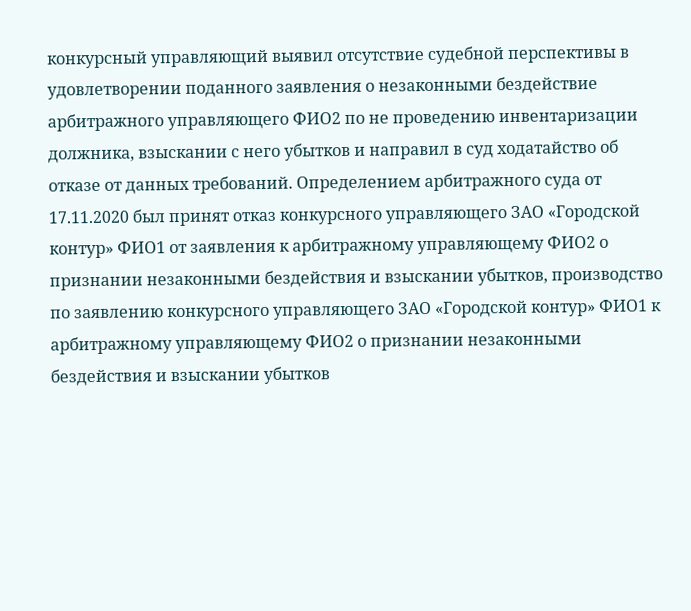конкурсный управляющий выявил отсутствие судебной перспективы в удовлетворении поданного заявления о незаконными бездействие арбитражного управляющего ФИО2 по не проведению инвентаризации должника, взыскании с него убытков и направил в суд ходатайство об отказе от данных требований. Определением арбитражного суда от 17.11.2020 был принят отказ конкурсного управляющего ЗАО «Городской контур» ФИО1 от заявления к арбитражному управляющему ФИО2 о признании незаконными бездействия и взыскании убытков, производство по заявлению конкурсного управляющего ЗАО «Городской контур» ФИО1 к арбитражному управляющему ФИО2 о признании незаконными бездействия и взыскании убытков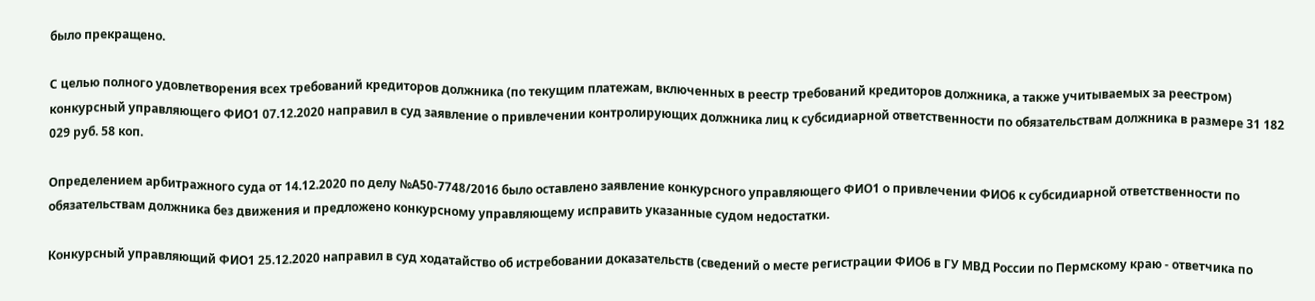было прекращено.

С целью полного удовлетворения всех требований кредиторов должника (по текущим платежам, включенных в реестр требований кредиторов должника, а также учитываемых за реестром) конкурсный управляющего ФИО1 07.12.2020 направил в суд заявление о привлечении контролирующих должника лиц к субсидиарной ответственности по обязательствам должника в размере 31 182 029 руб. 58 коп.

Определением арбитражного суда от 14.12.2020 по делу №А50-7748/2016 было оставлено заявление конкурсного управляющего ФИО1 о привлечении ФИО6 к субсидиарной ответственности по обязательствам должника без движения и предложено конкурсному управляющему исправить указанные судом недостатки.

Конкурсный управляющий ФИО1 25.12.2020 направил в суд ходатайство об истребовании доказательств (сведений о месте регистрации ФИО6 в ГУ МВД России по Пермскому краю - ответчика по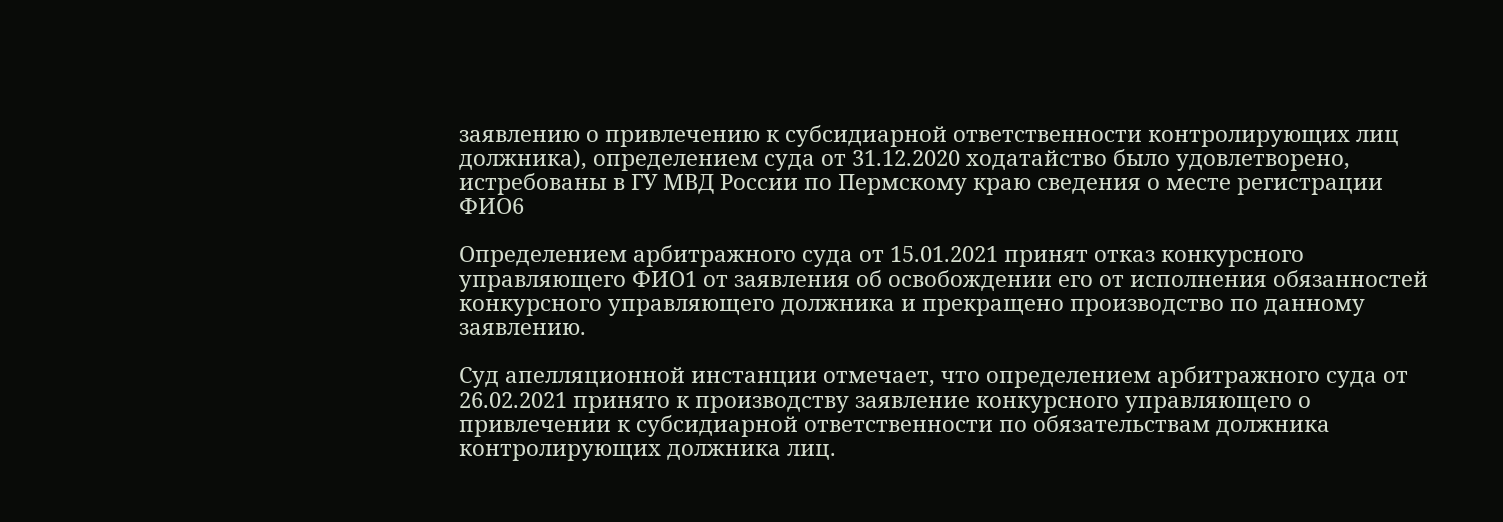заявлению о привлечению к субсидиарной ответственности контролирующих лиц должника), определением суда от 31.12.2020 ходатайство было удовлетворено, истребованы в ГУ МВД России по Пермскому краю сведения о месте регистрации ФИО6

Определением арбитражного суда от 15.01.2021 принят отказ конкурсного управляющего ФИО1 от заявления об освобождении его от исполнения обязанностей конкурсного управляющего должника и прекращено производство по данному заявлению.

Суд апелляционной инстанции отмечает, что определением арбитражного суда от 26.02.2021 принято к производству заявление конкурсного управляющего о привлечении к субсидиарной ответственности по обязательствам должника контролирующих должника лиц.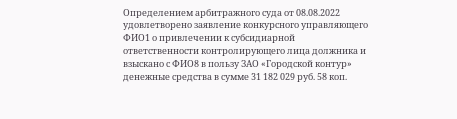Определением арбитражного суда от 08.08.2022 удовлетворено заявление конкурсного управляющего ФИО1 о привлечении к субсидиарной ответственности контролирующего лица должника и взыскано с ФИО8 в пользу ЗАО «Городской контур» денежные средства в сумме 31 182 029 руб. 58 коп.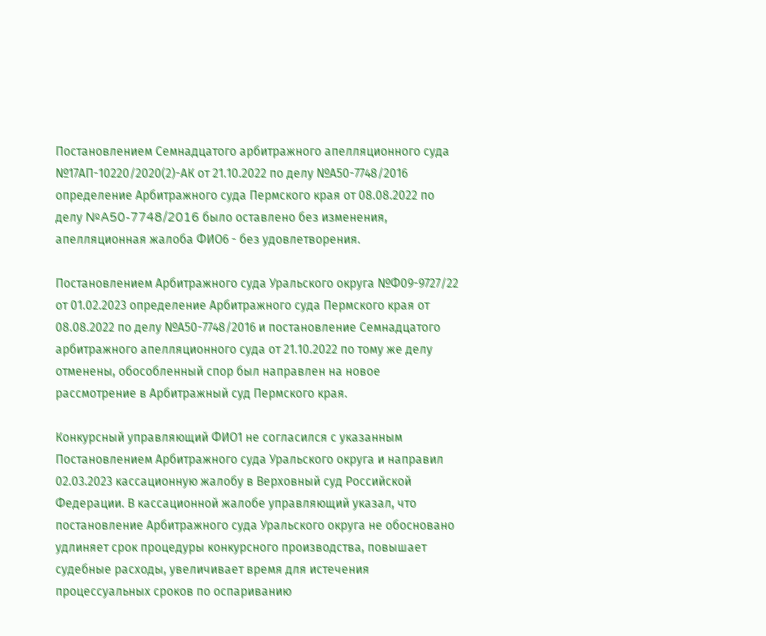Постановлением Семнадцатого арбитражного апелляционного суда №17АП-10220/2020(2)-АК от 21.10.2022 по делу №А50-7748/2016 определение Арбитражного суда Пермского края от 08.08.2022 по делу №A50-7748/2016 было оставлено без изменения, апелляционная жалоба ФИО6 - без удовлетворения.

Постановлением Арбитражного суда Уральского округа №Ф09-9727/22 от 01.02.2023 определение Арбитражного суда Пермского края от 08.08.2022 по делу №А50-7748/2016 и постановление Семнадцатого арбитражного апелляционного суда от 21.10.2022 по тому же делу отменены, обособленный спор был направлен на новое рассмотрение в Арбитражный суд Пермского края.

Конкурсный управляющий ФИО1 не согласился с указанным Постановлением Арбитражного суда Уральского округа и направил 02.03.2023 кассационную жалобу в Верховный суд Российской Федерации. В кассационной жалобе управляющий указал, что постановление Арбитражного суда Уральского округа не обосновано удлиняет срок процедуры конкурсного производства, повышает судебные расходы, увеличивает время для истечения процессуальных сроков по оспариванию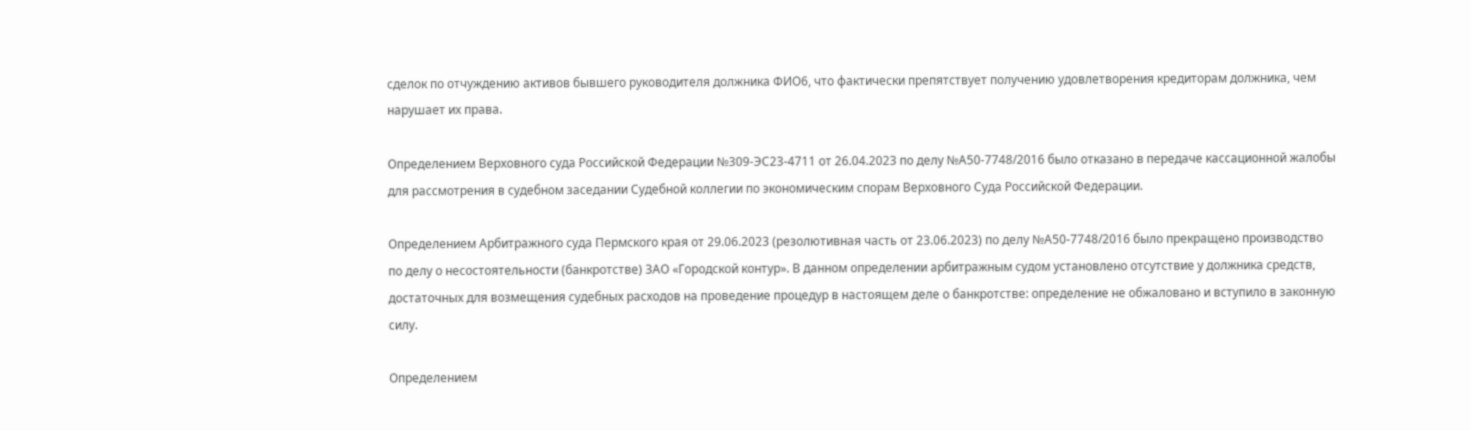сделок по отчуждению активов бывшего руководителя должника ФИО6, что фактически препятствует получению удовлетворения кредиторам должника, чем нарушает их права.

Определением Верховного суда Российской Федерации №309-ЭС23-4711 от 26.04.2023 по делу №А50-7748/2016 было отказано в передаче кассационной жалобы для рассмотрения в судебном заседании Судебной коллегии по экономическим спорам Верховного Суда Российской Федерации.

Определением Арбитражного суда Пермского края от 29.06.2023 (резолютивная часть от 23.06.2023) по делу №А50-7748/2016 было прекращено производство по делу о несостоятельности (банкротстве) ЗАО «Городской контур». В данном определении арбитражным судом установлено отсутствие у должника средств, достаточных для возмещения судебных расходов на проведение процедур в настоящем деле о банкротстве: определение не обжаловано и вступило в законную силу.

Определением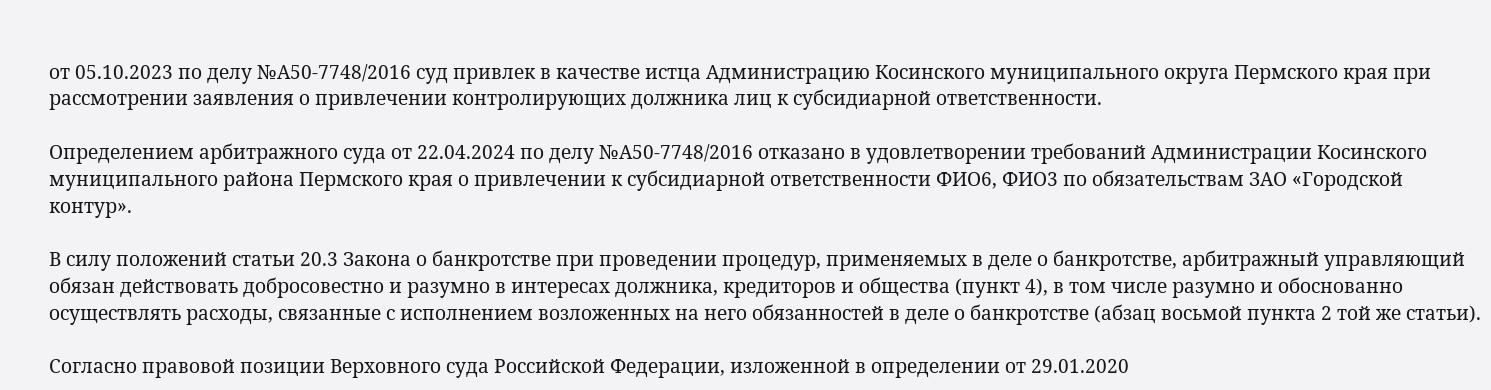от 05.10.2023 по делу №А50-7748/2016 суд привлек в качестве истца Администрацию Косинского муниципального округа Пермского края при рассмотрении заявления о привлечении контролирующих должника лиц к субсидиарной ответственности.

Определением арбитражного суда от 22.04.2024 по делу №А50-7748/2016 отказано в удовлетворении требований Администрации Косинского муниципального района Пермского края о привлечении к субсидиарной ответственности ФИО6, ФИО3 по обязательствам ЗАО «Городской контур».

В силу положений статьи 20.3 Закона о банкротстве при проведении процедур, применяемых в деле о банкротстве, арбитражный управляющий обязан действовать добросовестно и разумно в интересах должника, кредиторов и общества (пункт 4), в том числе разумно и обоснованно осуществлять расходы, связанные с исполнением возложенных на него обязанностей в деле о банкротстве (абзац восьмой пункта 2 той же статьи).

Согласно правовой позиции Верховного суда Российской Федерации, изложенной в определении от 29.01.2020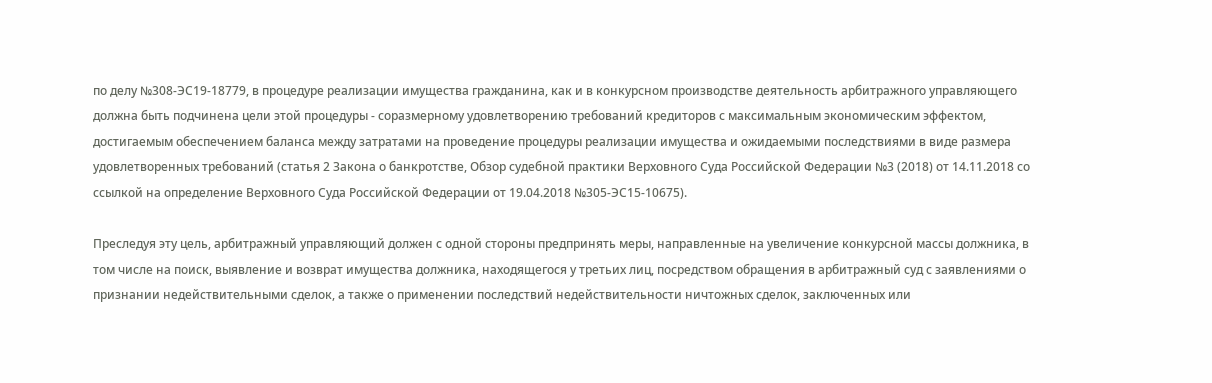по делу №308-ЭС19-18779, в процедуре реализации имущества гражданина, как и в конкурсном производстве деятельность арбитражного управляющего должна быть подчинена цели этой процедуры - соразмерному удовлетворению требований кредиторов с максимальным экономическим эффектом, достигаемым обеспечением баланса между затратами на проведение процедуры реализации имущества и ожидаемыми последствиями в виде размера удовлетворенных требований (статья 2 Закона о банкротстве, Обзор судебной практики Верховного Суда Российской Федерации №3 (2018) от 14.11.2018 со ссылкой на определение Верховного Суда Российской Федерации от 19.04.2018 №305-ЭС15-10675).

Преследуя эту цель, арбитражный управляющий должен с одной стороны предпринять меры, направленные на увеличение конкурсной массы должника, в том числе на поиск, выявление и возврат имущества должника, находящегося у третьих лиц, посредством обращения в арбитражный суд с заявлениями о признании недействительными сделок, а также о применении последствий недействительности ничтожных сделок, заключенных или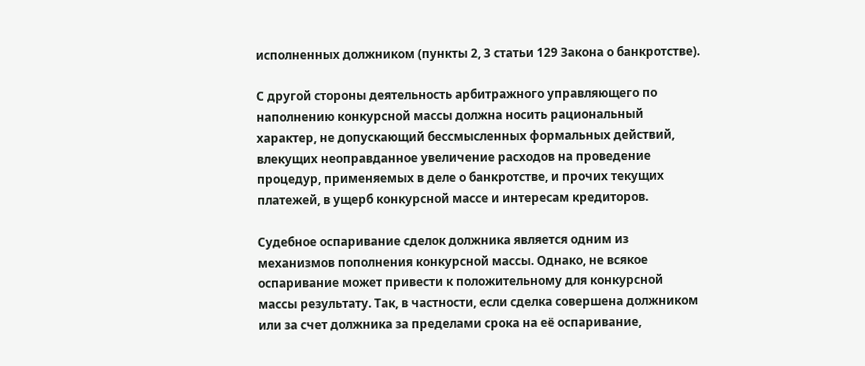исполненных должником (пункты 2, 3 статьи 129 Закона о банкротстве).

С другой стороны деятельность арбитражного управляющего по наполнению конкурсной массы должна носить рациональный характер, не допускающий бессмысленных формальных действий, влекущих неоправданное увеличение расходов на проведение процедур, применяемых в деле о банкротстве, и прочих текущих платежей, в ущерб конкурсной массе и интересам кредиторов.

Судебное оспаривание сделок должника является одним из механизмов пополнения конкурсной массы. Однако, не всякое оспаривание может привести к положительному для конкурсной массы результату. Так, в частности, если сделка совершена должником или за счет должника за пределами срока на её оспаривание,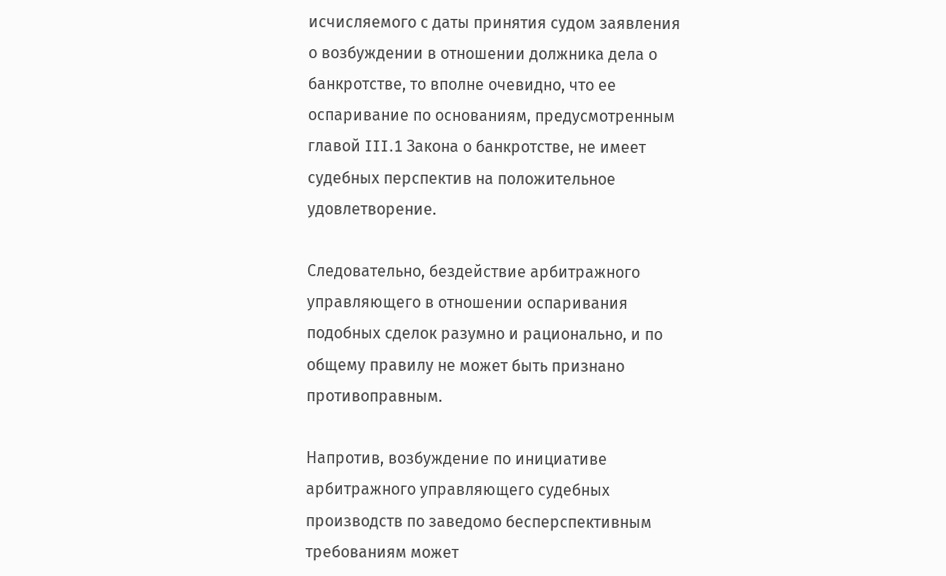исчисляемого с даты принятия судом заявления о возбуждении в отношении должника дела о банкротстве, то вполне очевидно, что ее оспаривание по основаниям, предусмотренным главой III.1 Закона о банкротстве, не имеет судебных перспектив на положительное удовлетворение.

Следовательно, бездействие арбитражного управляющего в отношении оспаривания подобных сделок разумно и рационально, и по общему правилу не может быть признано противоправным.

Напротив, возбуждение по инициативе арбитражного управляющего судебных производств по заведомо бесперспективным требованиям может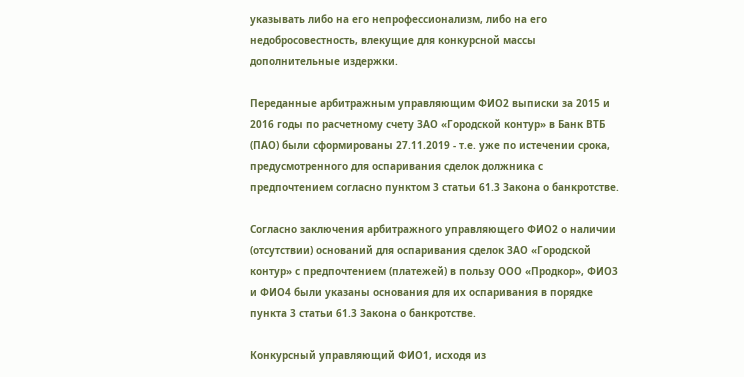указывать либо на его непрофессионализм, либо на его недобросовестность, влекущие для конкурсной массы дополнительные издержки.

Переданные арбитражным управляющим ФИО2 выписки за 2015 и 2016 годы по расчетному счету ЗАО «Городской контур» в Банк ВТБ (ПАО) были сформированы 27.11.2019 - т.е. уже по истечении срока, предусмотренного для оспаривания сделок должника с предпочтением согласно пунктом 3 статьи 61.3 Закона о банкротстве.

Согласно заключения арбитражного управляющего ФИО2 о наличии (отсутствии) оснований для оспаривания сделок ЗАО «Городской контур» с предпочтением (платежей) в пользу ООО «Продкор», ФИО3 и ФИО4 были указаны основания для их оспаривания в порядке пункта 3 статьи 61.3 Закона о банкротстве.

Конкурсный управляющий ФИО1, исходя из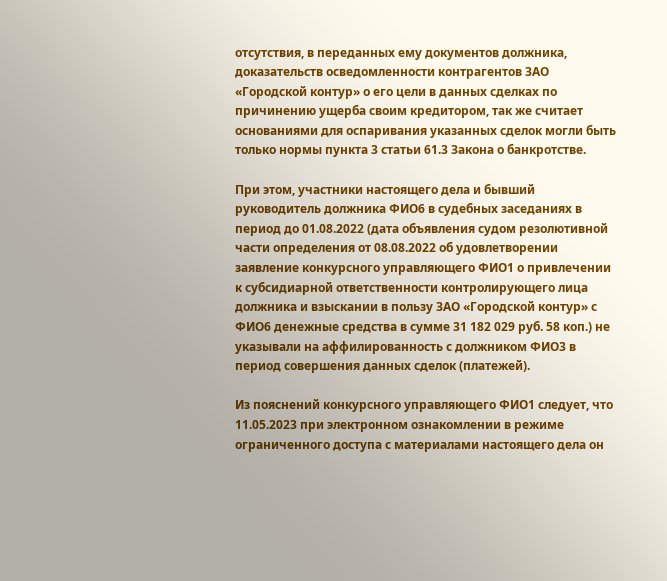отсутствия, в переданных ему документов должника, доказательств осведомленности контрагентов ЗАО «Городской контур» о его цели в данных сделках по причинению ущерба своим кредитором, так же считает основаниями для оспаривания указанных сделок могли быть только нормы пункта 3 статьи 61.3 Закона о банкротстве.

При этом, участники настоящего дела и бывший руководитель должника ФИО6 в судебных заседаниях в период до 01.08.2022 (дата объявления судом резолютивной части определения от 08.08.2022 об удовлетворении заявление конкурсного управляющего ФИО1 о привлечении к субсидиарной ответственности контролирующего лица должника и взыскании в пользу ЗАО «Городской контур» с ФИО6 денежные средства в сумме 31 182 029 руб. 58 коп.) не указывали на аффилированность с должником ФИО3 в период совершения данных сделок (платежей).

Из пояснений конкурсного управляющего ФИО1 следует, что 11.05.2023 при электронном ознакомлении в режиме ограниченного доступа с материалами настоящего дела он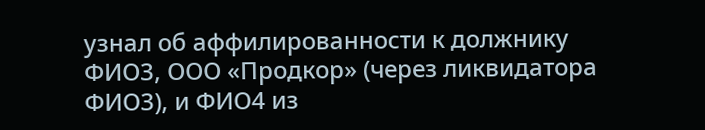узнал об аффилированности к должнику ФИО3, ООО «Продкор» (через ликвидатора ФИО3), и ФИО4 из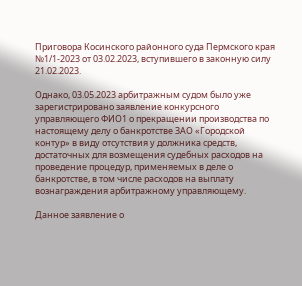Приговора Косинского районного суда Пермского края №1/1-2023 от 03.02.2023, вступившего в законную силу 21.02.2023.

Однако, 03.05.2023 арбитражным судом было уже зарегистрировано заявление конкурсного управляющего ФИО1 о прекращении производства по настоящему делу о банкротстве ЗАО «Городской контур» в виду отсутствия у должника средств, достаточных для возмещения судебных расходов на проведение процедур, применяемых в деле о банкротстве, в том числе расходов на выплату вознаграждения арбитражному управляющему.

Данное заявление о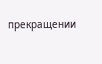прекращении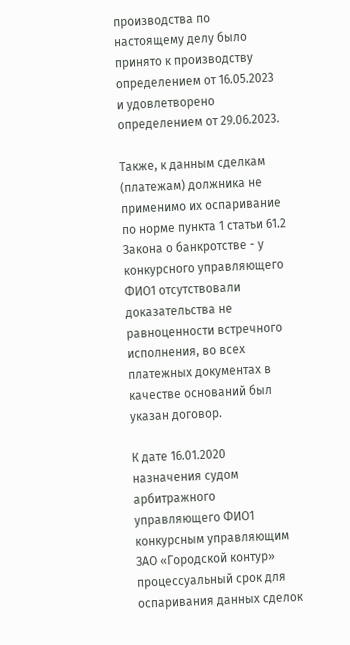производства по настоящему делу было принято к производству определением от 16.05.2023 и удовлетворено определением от 29.06.2023.

Также, к данным сделкам (платежам) должника не применимо их оспаривание по норме пункта 1 статьи 61.2 Закона о банкротстве - у конкурсного управляющего ФИО1 отсутствовали доказательства не равноценности встречного исполнения, во всех платежных документах в качестве оснований был указан договор.

К дате 16.01.2020 назначения судом арбитражного управляющего ФИО1 конкурсным управляющим ЗАО «Городской контур» процессуальный срок для оспаривания данных сделок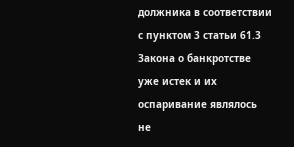должника в соответствии с пунктом 3 статьи 61.3 Закона о банкротстве уже истек и их оспаривание являлось не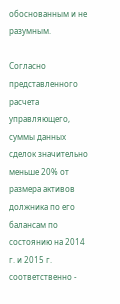обоснованным и не разумным.

Согласно представленного расчета управляющего, суммы данных сделок значительно меньше 20% от размера активов должника по его балансам по состоянию на 2014 г. и 2015 г. соответственно -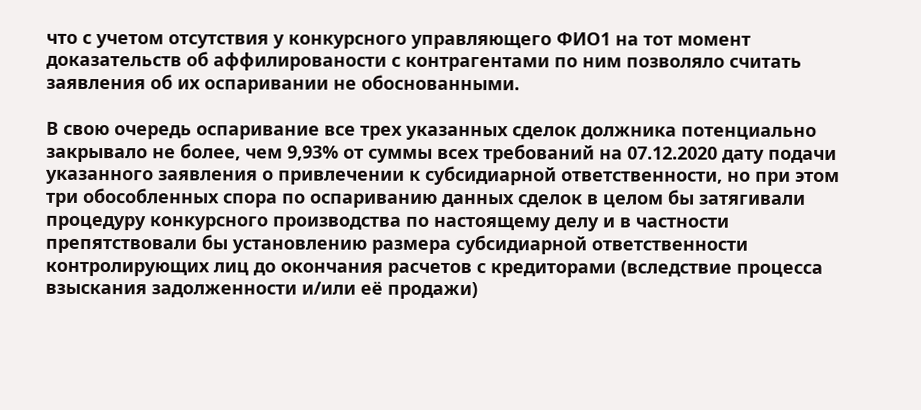что с учетом отсутствия у конкурсного управляющего ФИО1 на тот момент доказательств об аффилированости с контрагентами по ним позволяло считать заявления об их оспаривании не обоснованными.

В свою очередь оспаривание все трех указанных сделок должника потенциально закрывало не более, чем 9,93% от суммы всех требований на 07.12.2020 дату подачи указанного заявления о привлечении к субсидиарной ответственности, но при этом три обособленных спора по оспариванию данных сделок в целом бы затягивали процедуру конкурсного производства по настоящему делу и в частности препятствовали бы установлению размера субсидиарной ответственности контролирующих лиц до окончания расчетов с кредиторами (вследствие процесса взыскания задолженности и/или её продажи)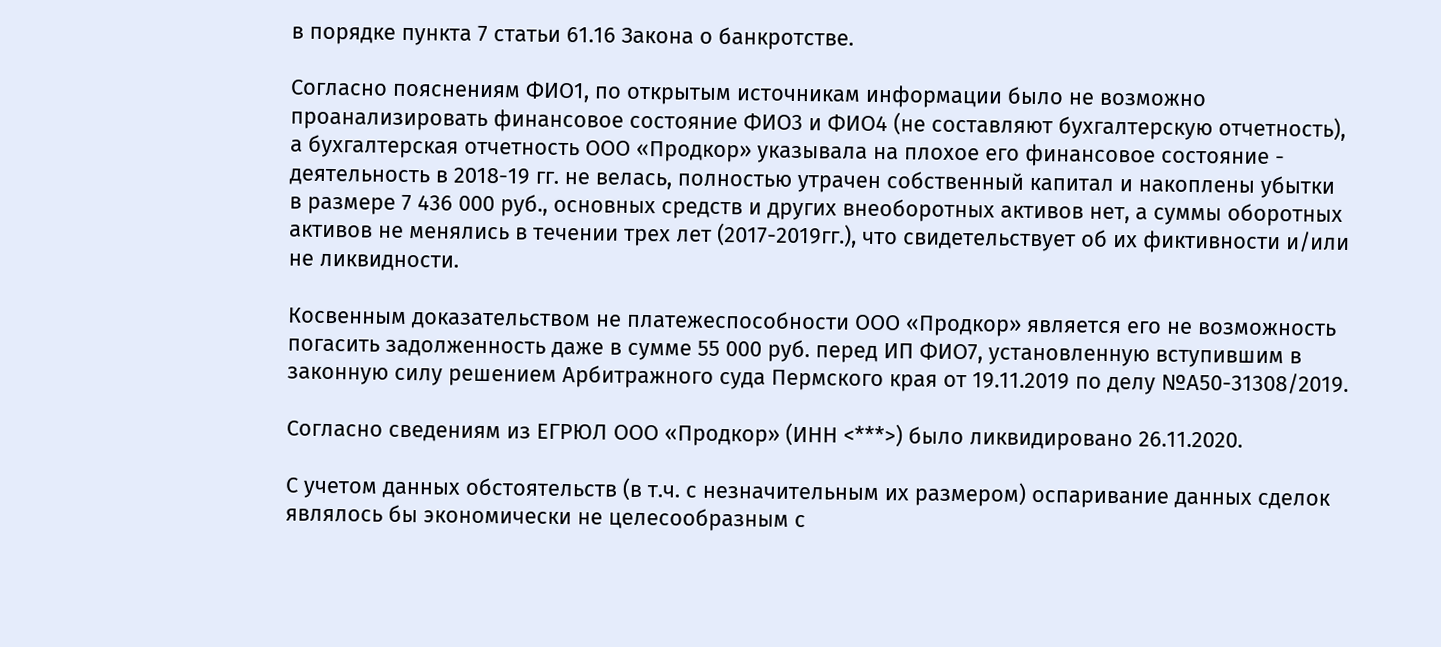в порядке пункта 7 статьи 61.16 Закона о банкротстве.

Согласно пояснениям ФИО1, по открытым источникам информации было не возможно проанализировать финансовое состояние ФИО3 и ФИО4 (не составляют бухгалтерскую отчетность), а бухгалтерская отчетность ООО «Продкор» указывала на плохое его финансовое состояние - деятельность в 2018-19 гг. не велась, полностью утрачен собственный капитал и накоплены убытки в размере 7 436 000 руб., основных средств и других внеоборотных активов нет, а суммы оборотных активов не менялись в течении трех лет (2017-2019гг.), что свидетельствует об их фиктивности и/или не ликвидности.

Косвенным доказательством не платежеспособности ООО «Продкор» является его не возможность погасить задолженность даже в сумме 55 000 руб. перед ИП ФИО7, установленную вступившим в законную силу решением Арбитражного суда Пермского края от 19.11.2019 по делу №А50-31308/2019.

Согласно сведениям из ЕГРЮЛ ООО «Продкор» (ИНН <***>) было ликвидировано 26.11.2020.

С учетом данных обстоятельств (в т.ч. с незначительным их размером) оспаривание данных сделок являлось бы экономически не целесообразным с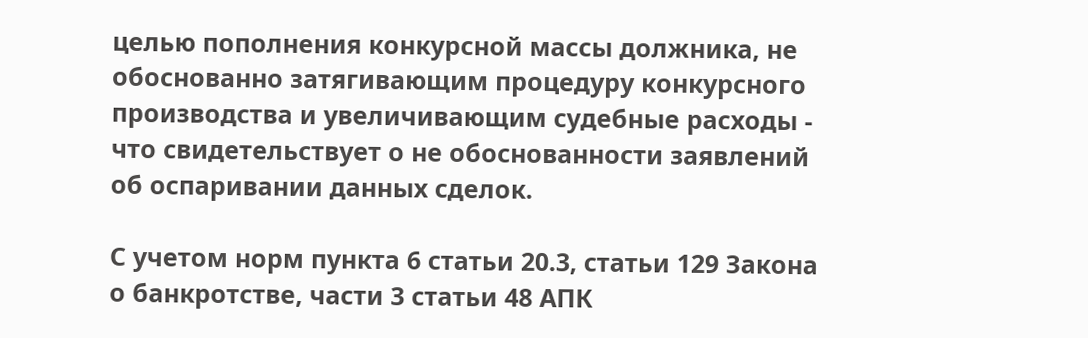целью пополнения конкурсной массы должника, не обоснованно затягивающим процедуру конкурсного производства и увеличивающим судебные расходы - что свидетельствует о не обоснованности заявлений об оспаривании данных сделок.

С учетом норм пункта 6 статьи 20.3, статьи 129 Закона о банкротстве, части 3 статьи 48 АПК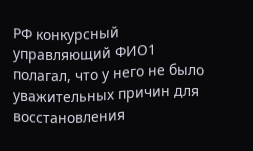РФ конкурсный управляющий ФИО1 полагал, что у него не было уважительных причин для восстановления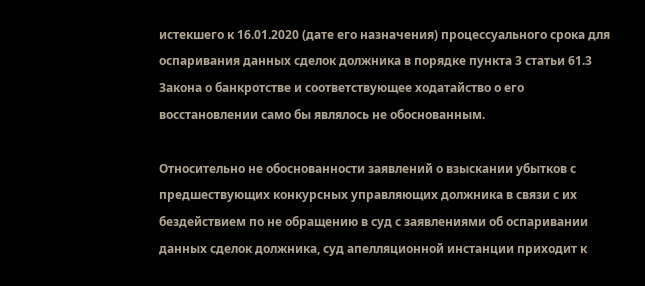истекшего к 16.01.2020 (дате его назначения) процессуального срока для оспаривания данных сделок должника в порядке пункта 3 статьи 61.3 Закона о банкротстве и соответствующее ходатайство о его восстановлении само бы являлось не обоснованным.

Относительно не обоснованности заявлений о взыскании убытков с предшествующих конкурсных управляющих должника в связи с их бездействием по не обращению в суд с заявлениями об оспаривании данных сделок должника, суд апелляционной инстанции приходит к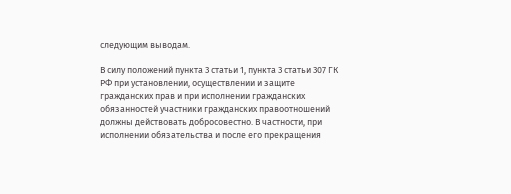следующим выводам.

В силу положений пункта 3 статьи 1, пункта 3 статьи 307 ГК РФ при установлении, осуществлении и защите гражданских прав и при исполнении гражданских обязанностей участники гражданских правоотношений должны действовать добросовестно. В частности, при исполнении обязательства и после его прекращения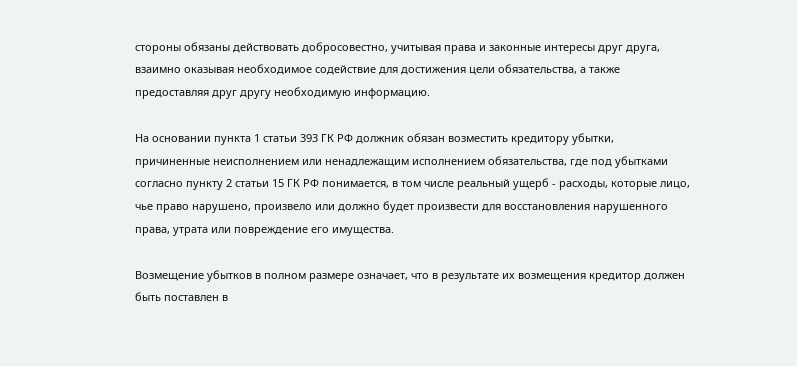стороны обязаны действовать добросовестно, учитывая права и законные интересы друг друга, взаимно оказывая необходимое содействие для достижения цели обязательства, а также предоставляя друг другу необходимую информацию.

На основании пункта 1 статьи 393 ГК РФ должник обязан возместить кредитору убытки, причиненные неисполнением или ненадлежащим исполнением обязательства, где под убытками согласно пункту 2 статьи 15 ГК РФ понимается, в том числе реальный ущерб - расходы, которые лицо, чье право нарушено, произвело или должно будет произвести для восстановления нарушенного права, утрата или повреждение его имущества.

Возмещение убытков в полном размере означает, что в результате их возмещения кредитор должен быть поставлен в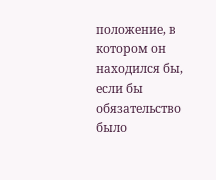положение, в котором он находился бы, если бы обязательство было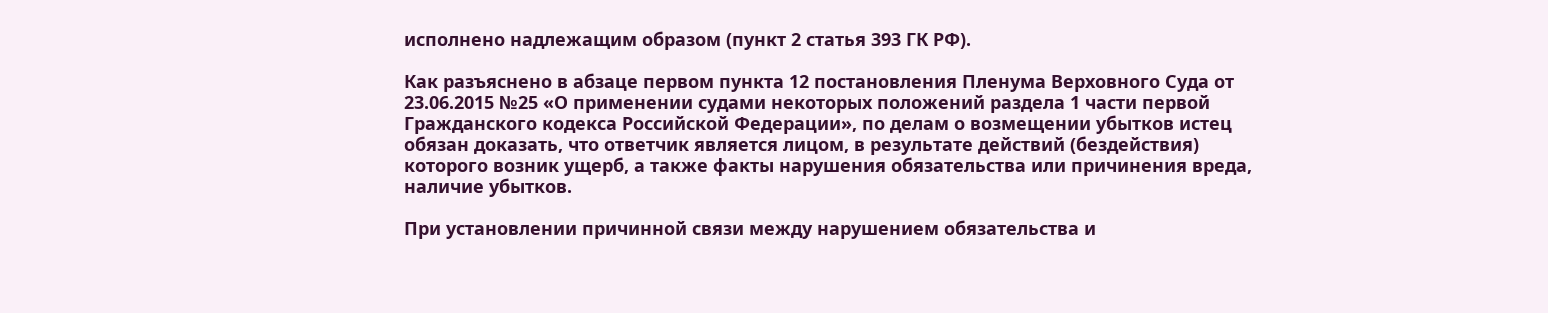исполнено надлежащим образом (пункт 2 статья 393 ГК РФ).

Как разъяснено в абзаце первом пункта 12 постановления Пленума Верховного Суда от 23.06.2015 №25 «О применении судами некоторых положений раздела 1 части первой Гражданского кодекса Российской Федерации», по делам о возмещении убытков истец обязан доказать, что ответчик является лицом, в результате действий (бездействия) которого возник ущерб, а также факты нарушения обязательства или причинения вреда, наличие убытков.

При установлении причинной связи между нарушением обязательства и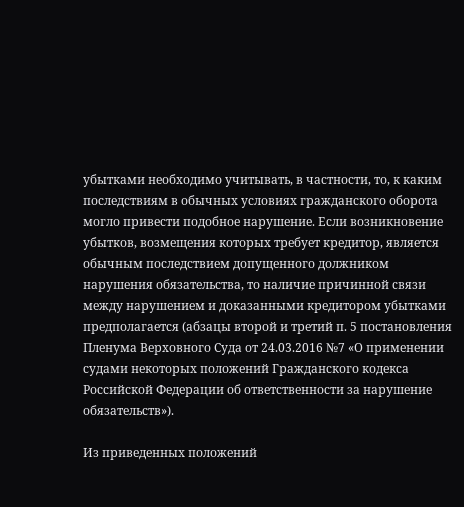убытками необходимо учитывать, в частности, то, к каким последствиям в обычных условиях гражданского оборота могло привести подобное нарушение. Если возникновение убытков, возмещения которых требует кредитор, является обычным последствием допущенного должником нарушения обязательства, то наличие причинной связи между нарушением и доказанными кредитором убытками предполагается (абзацы второй и третий п. 5 постановления Пленума Верховного Суда от 24.03.2016 №7 «О применении судами некоторых положений Гражданского кодекса Российской Федерации об ответственности за нарушение обязательств»).

Из приведенных положений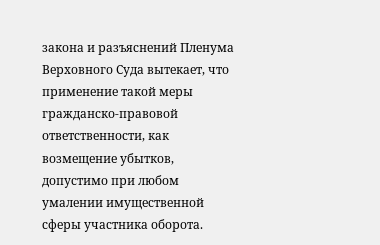закона и разъяснений Пленума Верховного Суда вытекает, что применение такой меры гражданско-правовой ответственности, как возмещение убытков, допустимо при любом умалении имущественной сферы участника оборота.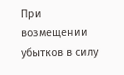При возмещении убытков в силу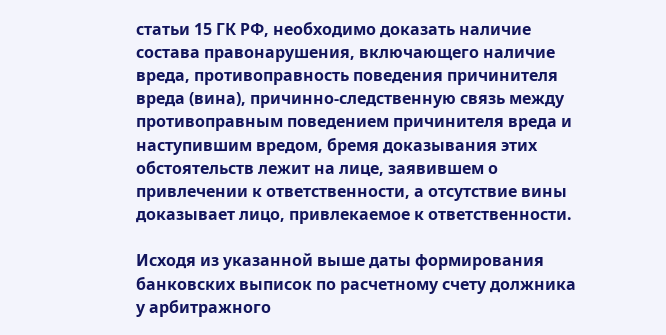статьи 15 ГК РФ, необходимо доказать наличие состава правонарушения, включающего наличие вреда, противоправность поведения причинителя вреда (вина), причинно-следственную связь между противоправным поведением причинителя вреда и наступившим вредом, бремя доказывания этих обстоятельств лежит на лице, заявившем о привлечении к ответственности, а отсутствие вины доказывает лицо, привлекаемое к ответственности.

Исходя из указанной выше даты формирования банковских выписок по расчетному счету должника у арбитражного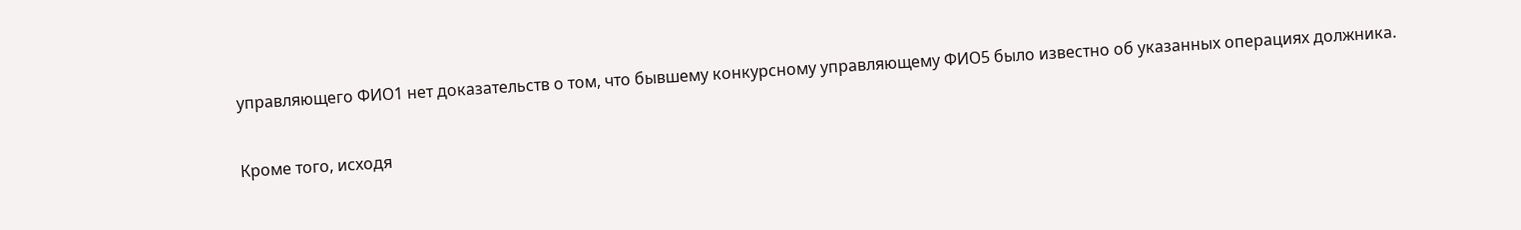управляющего ФИО1 нет доказательств о том, что бывшему конкурсному управляющему ФИО5 было известно об указанных операциях должника.

Кроме того, исходя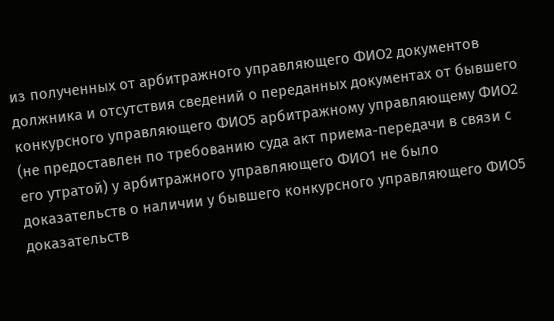из полученных от арбитражного управляющего ФИО2 документов должника и отсутствия сведений о переданных документах от бывшего конкурсного управляющего ФИО5 арбитражному управляющему ФИО2 (не предоставлен по требованию суда акт приема-передачи в связи с его утратой) у арбитражного управляющего ФИО1 не было доказательств о наличии у бывшего конкурсного управляющего ФИО5 доказательств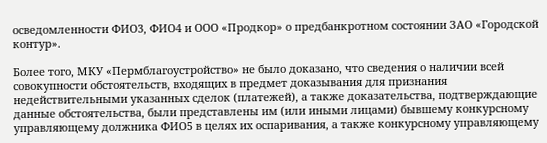осведомленности ФИО3, ФИО4 и ООО «Продкор» о предбанкротном состоянии ЗАО «Городской контур».

Более того, МКУ «Пермблагоустройство» не было доказано, что сведения о наличии всей совокупности обстоятельств, входящих в предмет доказывания для признания недействительными указанных сделок (платежей), а также доказательства, подтверждающие данные обстоятельства, были представлены им (или иными лицами) бывшему конкурсному управляющему должника ФИО5 в целях их оспаривания, а также конкурсному управляющему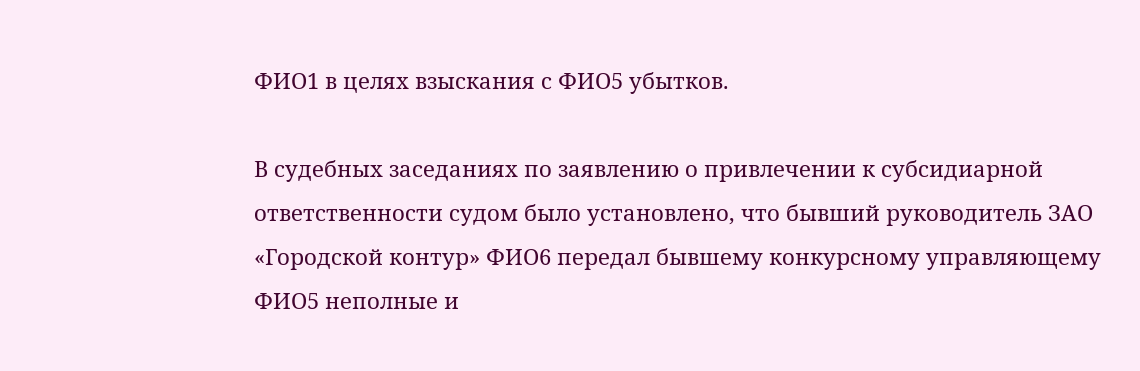ФИО1 в целях взыскания с ФИО5 убытков.

В судебных заседаниях по заявлению о привлечении к субсидиарной ответственности судом было установлено, что бывший руководитель ЗАО «Городской контур» ФИО6 передал бывшему конкурсному управляющему ФИО5 неполные и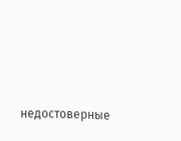недостоверные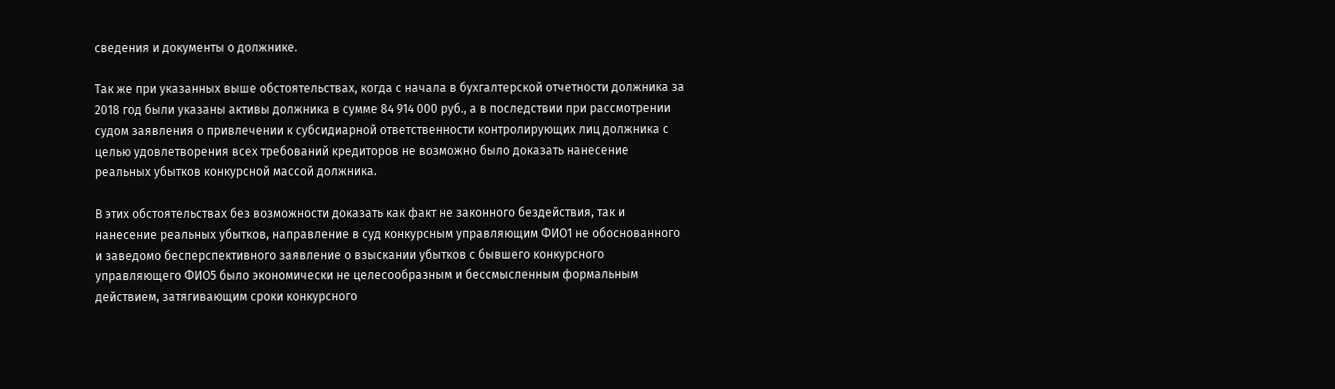сведения и документы о должнике.

Так же при указанных выше обстоятельствах, когда с начала в бухгалтерской отчетности должника за 2018 год были указаны активы должника в сумме 84 914 000 руб., а в последствии при рассмотрении судом заявления о привлечении к субсидиарной ответственности контролирующих лиц должника с целью удовлетворения всех требований кредиторов не возможно было доказать нанесение реальных убытков конкурсной массой должника.

В этих обстоятельствах без возможности доказать как факт не законного бездействия, так и нанесение реальных убытков, направление в суд конкурсным управляющим ФИО1 не обоснованного и заведомо бесперспективного заявление о взыскании убытков с бывшего конкурсного управляющего ФИО5 было экономически не целесообразным и бессмысленным формальным действием, затягивающим сроки конкурсного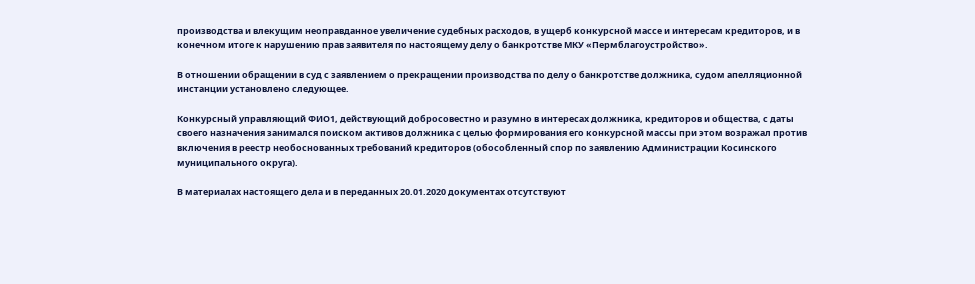производства и влекущим неоправданное увеличение судебных расходов, в ущерб конкурсной массе и интересам кредиторов, и в конечном итоге к нарушению прав заявителя по настоящему делу о банкротстве МКУ «Пермблагоустройство».

В отношении обращении в суд с заявлением о прекращении производства по делу о банкротстве должника, судом апелляционной инстанции установлено следующее.

Конкурсный управляющий ФИО1, действующий добросовестно и разумно в интересах должника, кредиторов и общества, с даты своего назначения занимался поиском активов должника с целью формирования его конкурсной массы при этом возражал против включения в реестр необоснованных требований кредиторов (обособленный спор по заявлению Администрации Косинского муниципального округа).

В материалах настоящего дела и в переданных 20.01.2020 документах отсутствуют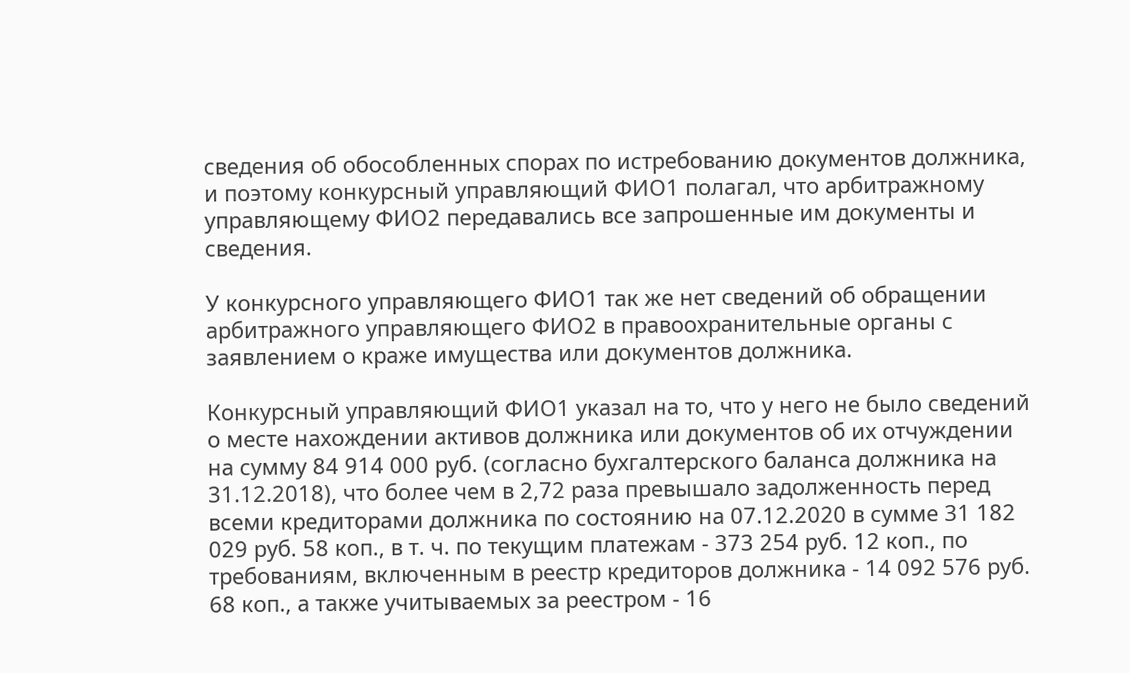сведения об обособленных спорах по истребованию документов должника, и поэтому конкурсный управляющий ФИО1 полагал, что арбитражному управляющему ФИО2 передавались все запрошенные им документы и сведения.

У конкурсного управляющего ФИО1 так же нет сведений об обращении арбитражного управляющего ФИО2 в правоохранительные органы с заявлением о краже имущества или документов должника.

Конкурсный управляющий ФИО1 указал на то, что у него не было сведений о месте нахождении активов должника или документов об их отчуждении на сумму 84 914 000 руб. (согласно бухгалтерского баланса должника на 31.12.2018), что более чем в 2,72 раза превышало задолженность перед всеми кредиторами должника по состоянию на 07.12.2020 в сумме 31 182 029 руб. 58 коп., в т. ч. по текущим платежам - 373 254 руб. 12 коп., по требованиям, включенным в реестр кредиторов должника - 14 092 576 руб. 68 коп., а также учитываемых за реестром - 16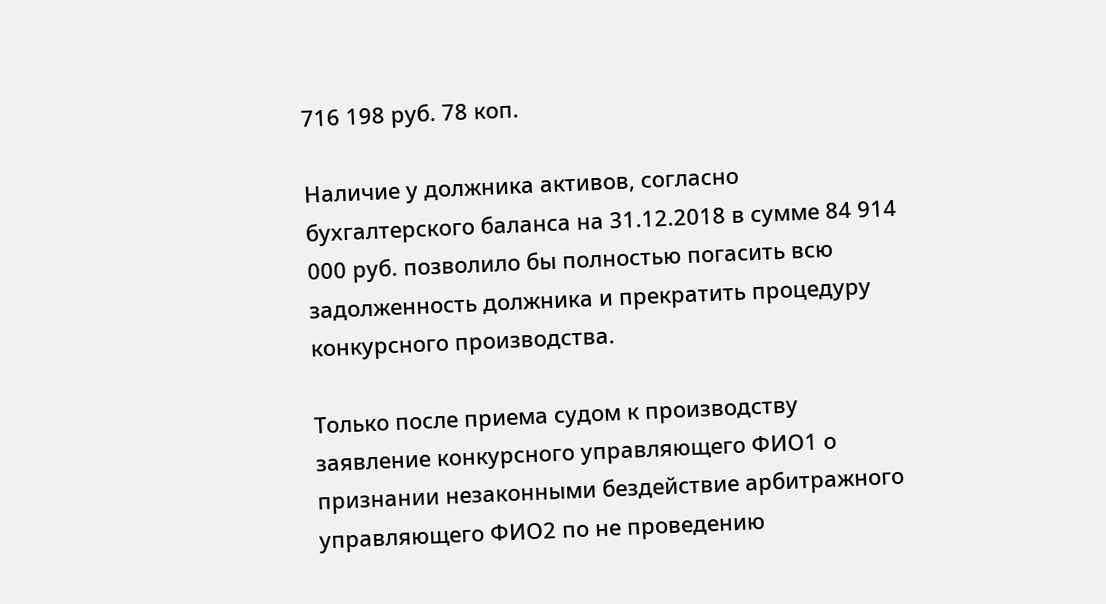716 198 руб. 78 коп.

Наличие у должника активов, согласно бухгалтерского баланса на 31.12.2018 в сумме 84 914 000 руб. позволило бы полностью погасить всю задолженность должника и прекратить процедуру конкурсного производства.

Только после приема судом к производству заявление конкурсного управляющего ФИО1 о признании незаконными бездействие арбитражного управляющего ФИО2 по не проведению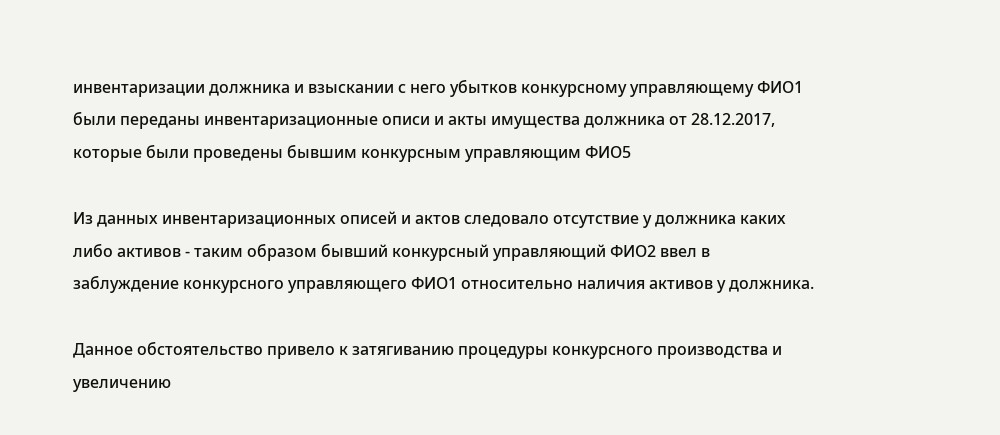инвентаризации должника и взыскании с него убытков конкурсному управляющему ФИО1 были переданы инвентаризационные описи и акты имущества должника от 28.12.2017, которые были проведены бывшим конкурсным управляющим ФИО5

Из данных инвентаризационных описей и актов следовало отсутствие у должника каких либо активов - таким образом бывший конкурсный управляющий ФИО2 ввел в заблуждение конкурсного управляющего ФИО1 относительно наличия активов у должника.

Данное обстоятельство привело к затягиванию процедуры конкурсного производства и увеличению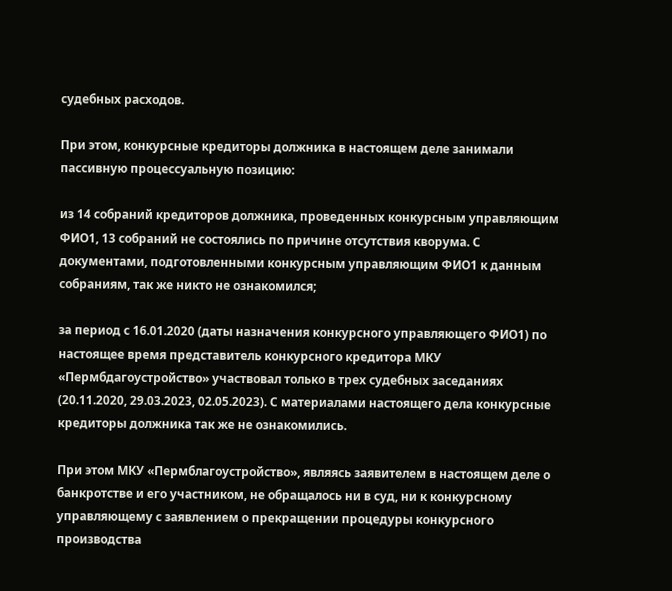судебных расходов.

При этом, конкурсные кредиторы должника в настоящем деле занимали пассивную процессуальную позицию:

из 14 собраний кредиторов должника, проведенных конкурсным управляющим ФИО1, 13 собраний не состоялись по причине отсутствия кворума. С документами, подготовленными конкурсным управляющим ФИО1 к данным собраниям, так же никто не ознакомился;

за период с 16.01.2020 (даты назначения конкурсного управляющего ФИО1) по настоящее время представитель конкурсного кредитора МКУ «Пермбдагоустройство» участвовал только в трех судебных заседаниях (20.11.2020, 29.03.2023, 02.05.2023). С материалами настоящего дела конкурсные кредиторы должника так же не ознакомились.

При этом МКУ «Пермблагоустройство», являясь заявителем в настоящем деле о банкротстве и его участником, не обращалось ни в суд, ни к конкурсному управляющему с заявлением о прекращении процедуры конкурсного производства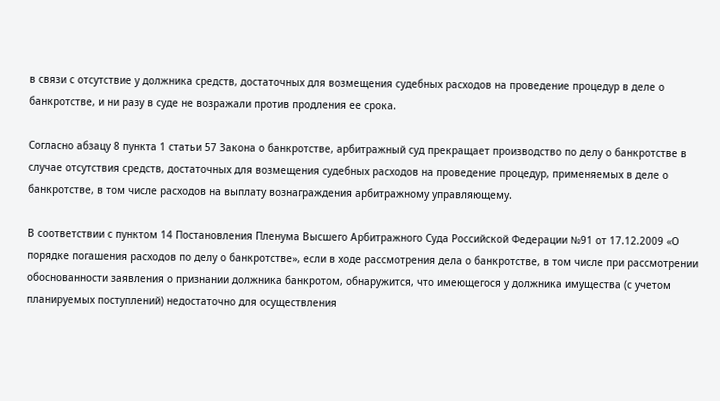в связи с отсутствие у должника средств, достаточных для возмещения судебных расходов на проведение процедур в деле о банкротстве, и ни разу в суде не возражали против продления ее срока.

Согласно абзацу 8 пункта 1 статьи 57 Закона о банкротстве, арбитражный суд прекращает производство по делу о банкротстве в случае отсутствия средств, достаточных для возмещения судебных расходов на проведение процедур, применяемых в деле о банкротстве, в том числе расходов на выплату вознаграждения арбитражному управляющему.

В соответствии с пунктом 14 Постановления Пленума Высшего Арбитражного Суда Российской Федерации №91 от 17.12.2009 «О порядке погашения расходов по делу о банкротстве», если в ходе рассмотрения дела о банкротстве, в том числе при рассмотрении обоснованности заявления о признании должника банкротом, обнаружится, что имеющегося у должника имущества (с учетом планируемых поступлений) недостаточно для осуществления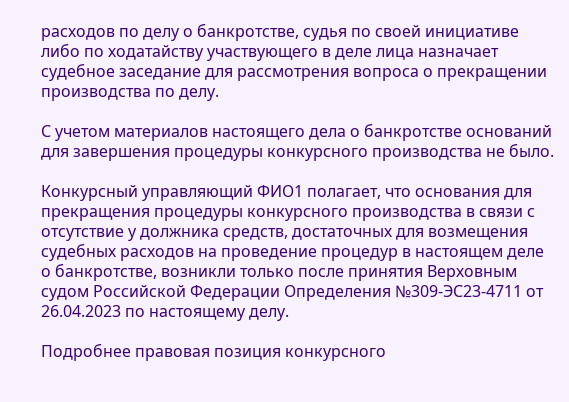расходов по делу о банкротстве, судья по своей инициативе либо по ходатайству участвующего в деле лица назначает судебное заседание для рассмотрения вопроса о прекращении производства по делу.

С учетом материалов настоящего дела о банкротстве оснований для завершения процедуры конкурсного производства не было.

Конкурсный управляющий ФИО1 полагает, что основания для прекращения процедуры конкурсного производства в связи с отсутствие у должника средств, достаточных для возмещения судебных расходов на проведение процедур в настоящем деле о банкротстве, возникли только после принятия Верховным судом Российской Федерации Определения №309-ЭС23-4711 от 26.04.2023 по настоящему делу.

Подробнее правовая позиция конкурсного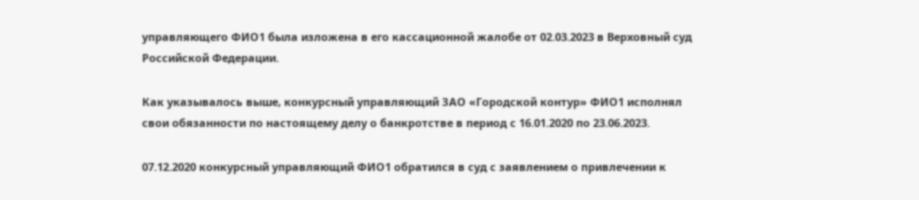управляющего ФИО1 была изложена в его кассационной жалобе от 02.03.2023 в Верховный суд Российской Федерации.

Как указывалось выше, конкурсный управляющий ЗАО «Городской контур» ФИО1 исполнял свои обязанности по настоящему делу о банкротстве в период с 16.01.2020 по 23.06.2023.

07.12.2020 конкурсный управляющий ФИО1 обратился в суд с заявлением о привлечении к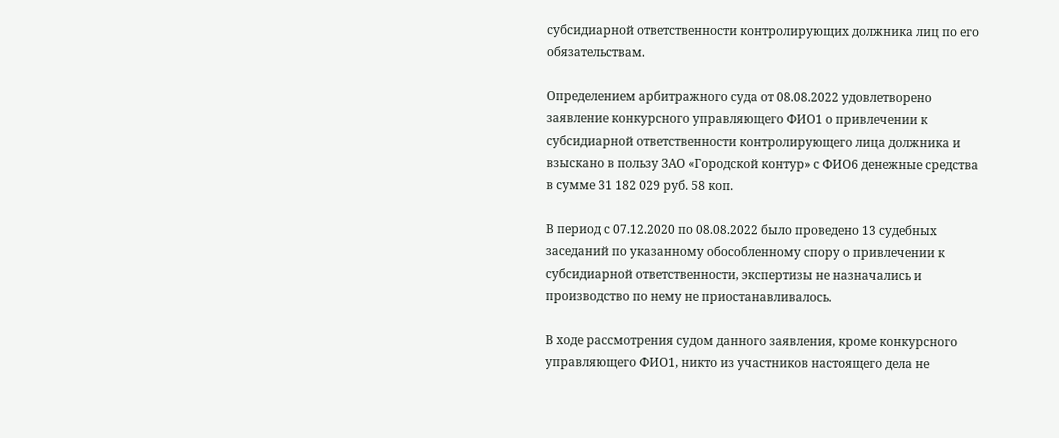субсидиарной ответственности контролирующих должника лиц по его обязательствам.

Определением арбитражного суда от 08.08.2022 удовлетворено заявление конкурсного управляющего ФИО1 о привлечении к субсидиарной ответственности контролирующего лица должника и взыскано в пользу ЗАО «Городской контур» с ФИО6 денежные средства в сумме 31 182 029 руб. 58 коп.

В период с 07.12.2020 по 08.08.2022 было проведено 13 судебных заседаний по указанному обособленному спору о привлечении к субсидиарной ответственности, экспертизы не назначались и производство по нему не приостанавливалось.

В ходе рассмотрения судом данного заявления, кроме конкурсного управляющего ФИО1, никто из участников настоящего дела не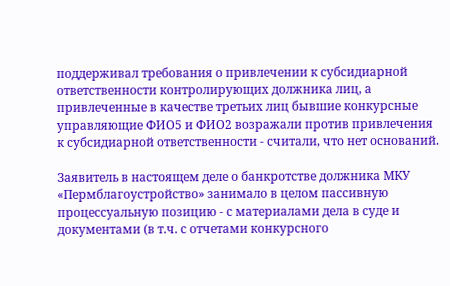поддерживал требования о привлечении к субсидиарной ответственности контролирующих должника лиц, а привлеченные в качестве третьих лиц бывшие конкурсные управляющие ФИО5 и ФИО2 возражали против привлечения к субсидиарной ответственности - считали, что нет оснований.

Заявитель в настоящем деле о банкротстве должника МКУ «Пермблагоустройство» занимало в целом пассивную процессуальную позицию - с материалами дела в суде и документами (в т.ч. с отчетами конкурсного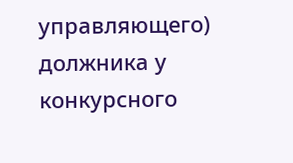управляющего) должника у конкурсного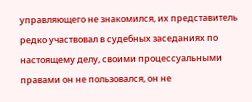управляющего не знакомился, их представитель редко участвовал в судебных заседаниях по настоящему делу, своими процессуальными правами он не пользовался, он не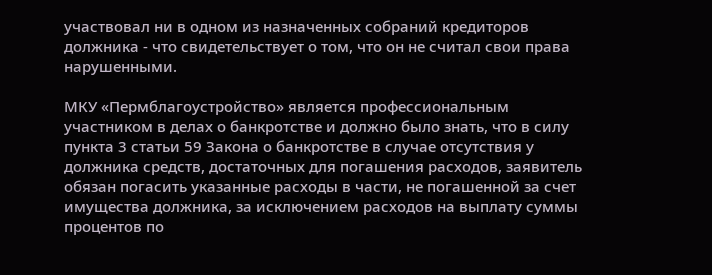участвовал ни в одном из назначенных собраний кредиторов должника - что свидетельствует о том, что он не считал свои права нарушенными.

МКУ «Пермблагоустройство» является профессиональным участником в делах о банкротстве и должно было знать, что в силу пункта 3 статьи 59 Закона о банкротстве в случае отсутствия у должника средств, достаточных для погашения расходов, заявитель обязан погасить указанные расходы в части, не погашенной за счет имущества должника, за исключением расходов на выплату суммы процентов по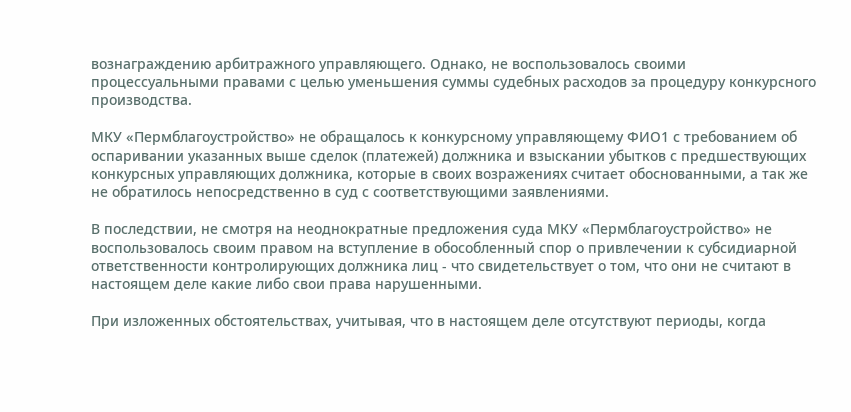вознаграждению арбитражного управляющего. Однако, не воспользовалось своими процессуальными правами с целью уменьшения суммы судебных расходов за процедуру конкурсного производства.

МКУ «Пермблагоустройство» не обращалось к конкурсному управляющему ФИО1 с требованием об оспаривании указанных выше сделок (платежей) должника и взыскании убытков с предшествующих конкурсных управляющих должника, которые в своих возражениях считает обоснованными, а так же не обратилось непосредственно в суд с соответствующими заявлениями.

В последствии, не смотря на неоднократные предложения суда МКУ «Пермблагоустройство» не воспользовалось своим правом на вступление в обособленный спор о привлечении к субсидиарной ответственности контролирующих должника лиц - что свидетельствует о том, что они не считают в настоящем деле какие либо свои права нарушенными.

При изложенных обстоятельствах, учитывая, что в настоящем деле отсутствуют периоды, когда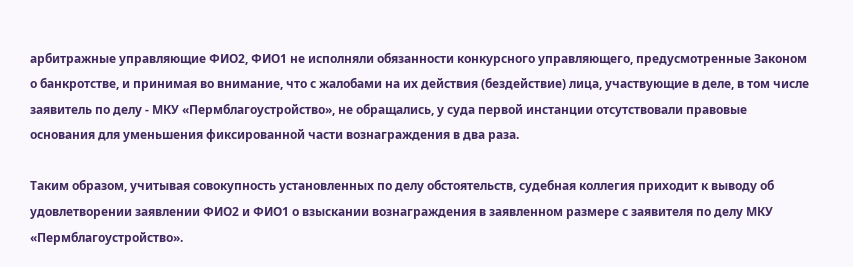арбитражные управляющие ФИО2, ФИО1 не исполняли обязанности конкурсного управляющего, предусмотренные Законом о банкротстве, и принимая во внимание, что с жалобами на их действия (бездействие) лица, участвующие в деле, в том числе заявитель по делу - МКУ «Пермблагоустройство», не обращались, у суда первой инстанции отсутствовали правовые основания для уменьшения фиксированной части вознаграждения в два раза.

Таким образом, учитывая совокупность установленных по делу обстоятельств, судебная коллегия приходит к выводу об удовлетворении заявлении ФИО2 и ФИО1 о взыскании вознаграждения в заявленном размере с заявителя по делу МКУ «Пермблагоустройство».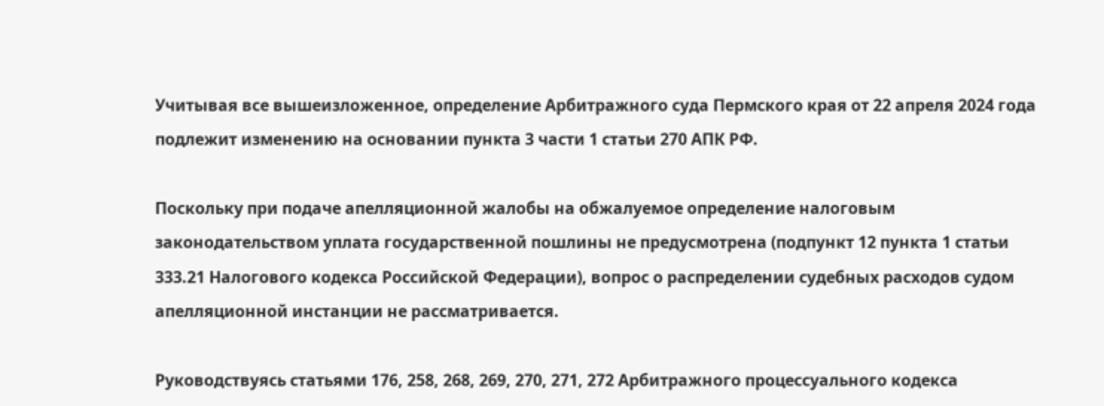Учитывая все вышеизложенное, определение Арбитражного суда Пермского края от 22 апреля 2024 года подлежит изменению на основании пункта 3 части 1 статьи 270 АПК РФ.

Поскольку при подаче апелляционной жалобы на обжалуемое определение налоговым законодательством уплата государственной пошлины не предусмотрена (подпункт 12 пункта 1 статьи 333.21 Налогового кодекса Российской Федерации), вопрос о распределении судебных расходов судом апелляционной инстанции не рассматривается.

Руководствуясь статьями 176, 258, 268, 269, 270, 271, 272 Арбитражного процессуального кодекса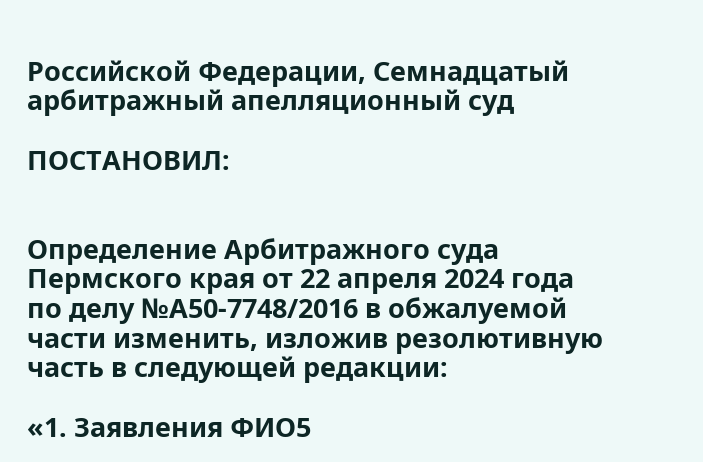Российской Федерации, Семнадцатый арбитражный апелляционный суд

ПОСТАНОВИЛ:


Определение Арбитражного суда Пермского края от 22 апреля 2024 года по делу №А50-7748/2016 в обжалуемой части изменить, изложив резолютивную часть в следующей редакции:

«1. Заявления ФИО5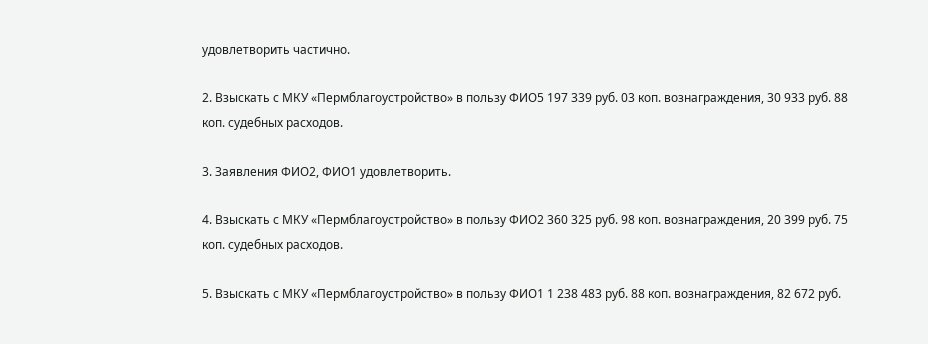удовлетворить частично.

2. Взыскать с МКУ «Пермблагоустройство» в пользу ФИО5 197 339 руб. 03 коп. вознаграждения, 30 933 руб. 88 коп. судебных расходов.

3. Заявления ФИО2, ФИО1 удовлетворить.

4. Взыскать с МКУ «Пермблагоустройство» в пользу ФИО2 360 325 руб. 98 коп. вознаграждения, 20 399 руб. 75 коп. судебных расходов.

5. Взыскать с МКУ «Пермблагоустройство» в пользу ФИО1 1 238 483 руб. 88 коп. вознаграждения, 82 672 руб.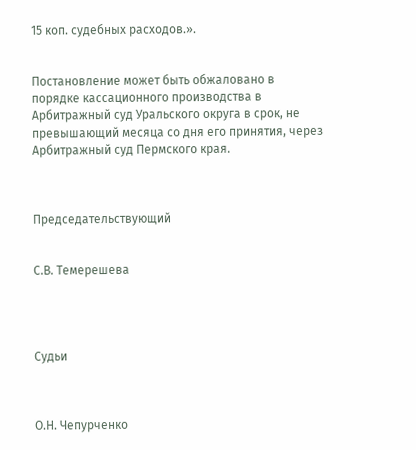15 коп. судебных расходов.».


Постановление может быть обжаловано в порядке кассационного производства в Арбитражный суд Уральского округа в срок, не превышающий месяца со дня его принятия, через Арбитражный суд Пермского края.



Председательствующий


С.В. Темерешева




Судьи



О.Н. Чепурченко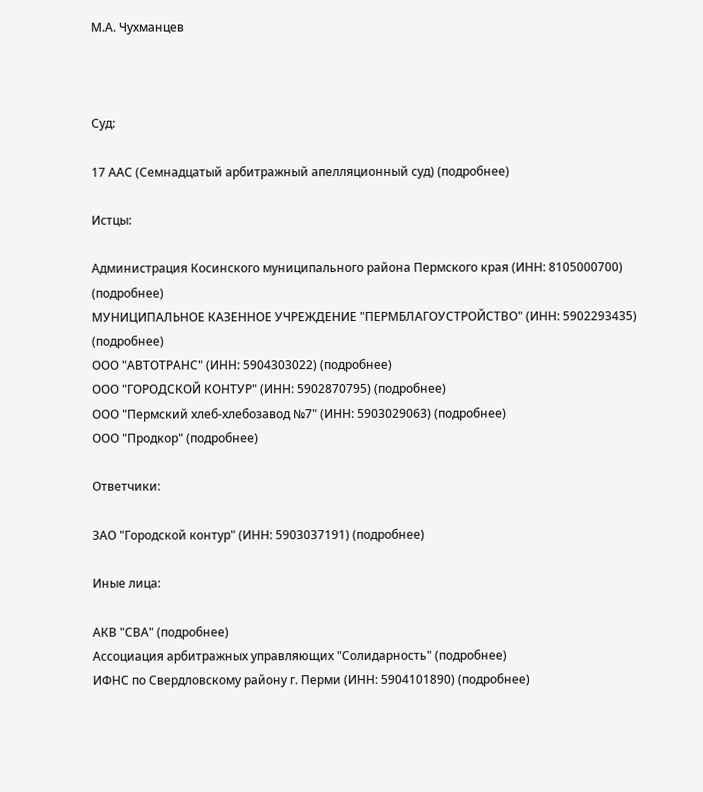М.А. Чухманцев



Суд:

17 ААС (Семнадцатый арбитражный апелляционный суд) (подробнее)

Истцы:

Администрация Косинского муниципального района Пермского края (ИНН: 8105000700) (подробнее)
МУНИЦИПАЛЬНОЕ КАЗЕННОЕ УЧРЕЖДЕНИЕ "ПЕРМБЛАГОУСТРОЙСТВО" (ИНН: 5902293435) (подробнее)
ООО "АВТОТРАНС" (ИНН: 5904303022) (подробнее)
ООО "ГОРОДСКОЙ КОНТУР" (ИНН: 5902870795) (подробнее)
ООО "Пермский хлеб-хлебозавод №7" (ИНН: 5903029063) (подробнее)
ООО "Продкор" (подробнее)

Ответчики:

ЗАО "Городской контур" (ИНН: 5903037191) (подробнее)

Иные лица:

АКВ "СВА" (подробнее)
Ассоциация арбитражных управляющих "Солидарность" (подробнее)
ИФНС по Свердловскому району г. Перми (ИНН: 5904101890) (подробнее)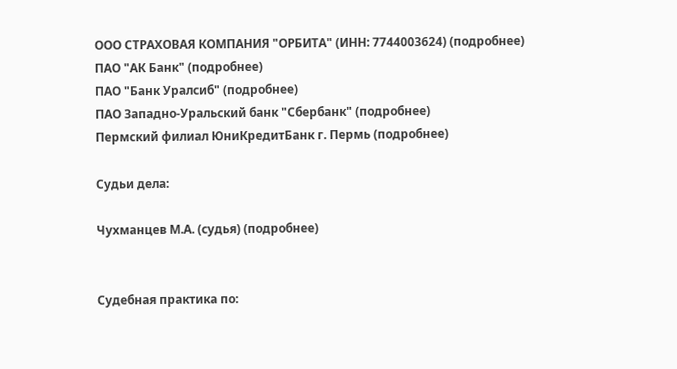ООО СТРАХОВАЯ КОМПАНИЯ "ОРБИТА" (ИНН: 7744003624) (подробнее)
ПАО "АК Банк" (подробнее)
ПАО "Банк Уралсиб" (подробнее)
ПАО Западно-Уральский банк "Сбербанк" (подробнее)
Пермский филиал ЮниКредитБанк г. Пермь (подробнее)

Судьи дела:

Чухманцев М.А. (судья) (подробнее)


Судебная практика по: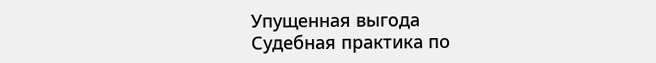Упущенная выгода
Судебная практика по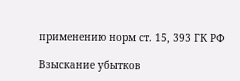применению норм ст. 15, 393 ГК РФ

Взыскание убытков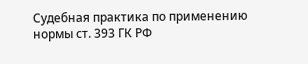Судебная практика по применению нормы ст. 393 ГК РФ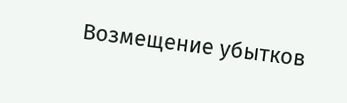Возмещение убытков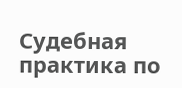Судебная практика по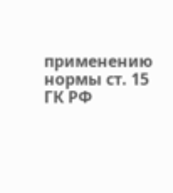применению нормы ст. 15 ГК РФ